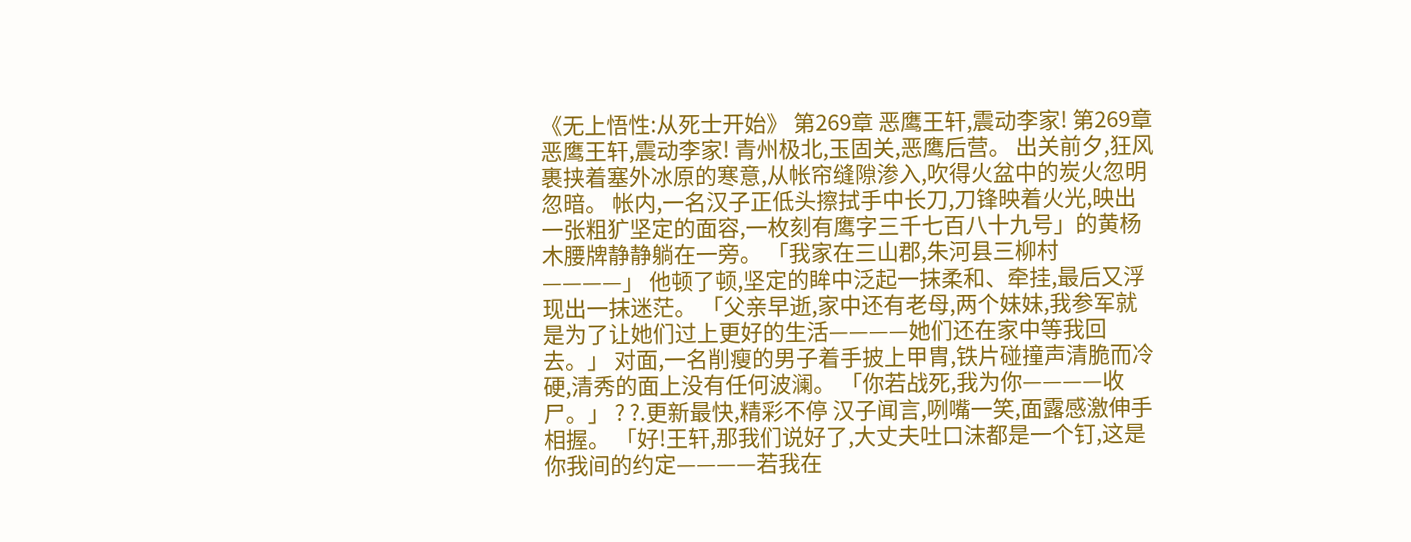《无上悟性:从死士开始》 第269章 恶鹰王轩,震动李家! 第269章 恶鹰王轩,震动李家! 青州极北,玉固关,恶鹰后营。 出关前夕,狂风裹挟着塞外冰原的寒意,从帐帘缝隙渗入,吹得火盆中的炭火忽明忽暗。 帐内,一名汉子正低头擦拭手中长刀,刀锋映着火光,映出一张粗犷坚定的面容,一枚刻有鹰字三千七百八十九号」的黄杨木腰牌静静躺在一旁。 「我家在三山郡,朱河县三柳村————」 他顿了顿,坚定的眸中泛起一抹柔和、牵挂,最后又浮现出一抹迷茫。 「父亲早逝,家中还有老母,两个妹妹,我参军就是为了让她们过上更好的生活————她们还在家中等我回去。」 对面,一名削瘦的男子着手披上甲胄,铁片碰撞声清脆而冷硬,清秀的面上没有任何波澜。 「你若战死,我为你————收尸。」 ? ?.更新最快,精彩不停 汉子闻言,咧嘴一笑,面露感激伸手相握。 「好!王轩,那我们说好了,大丈夫吐口沫都是一个钉,这是你我间的约定————若我在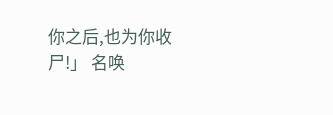你之后,也为你收尸!」 名唤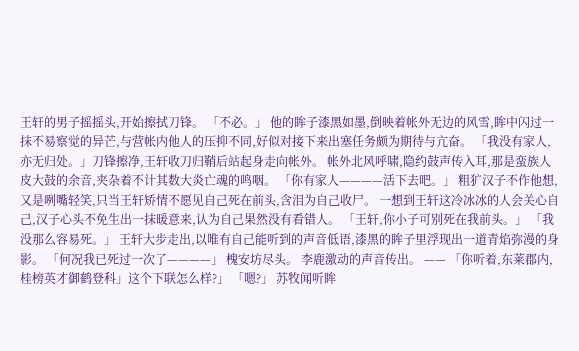王轩的男子摇摇头,开始擦拭刀锋。 「不必。」 他的眸子漆黑如墨,倒映着帐外无边的风雪,眸中闪过一抹不易察觉的异芒,与营帐内他人的压抑不同,好似对接下来出塞任务颇为期待与亢奋。 「我没有家人,亦无归处。」刀锋擦净,王轩收刀归鞘后站起身走向帐外。 帐外北风呼啸,隐约鼓声传入耳,那是蛮族人皮大鼓的余音,夹杂着不计其数大炎亡魂的鸣咽。 「你有家人————活下去吧。」 粗犷汉子不作他想,又是咧嘴轻笑,只当王轩矫情不愿见自己死在前头,含泪为自己收尸。 一想到王轩这冷冰冰的人会关心自己,汉子心头不免生出一抹暖意来,认为自己果然没有看错人。 「王轩,你小子可别死在我前头。」 「我没那么容易死。」 王轩大步走出,以唯有自己能听到的声音低语,漆黑的眸子里浮现出一道青焰弥漫的身影。 「何况我已死过一次了————」 槐安坊尽头。 李鹿激动的声音传出。 —— 「你听着,东莱郡内,桂榜英才御鹤登科」这个下联怎么样?」 「嗯?」 苏牧闻听眸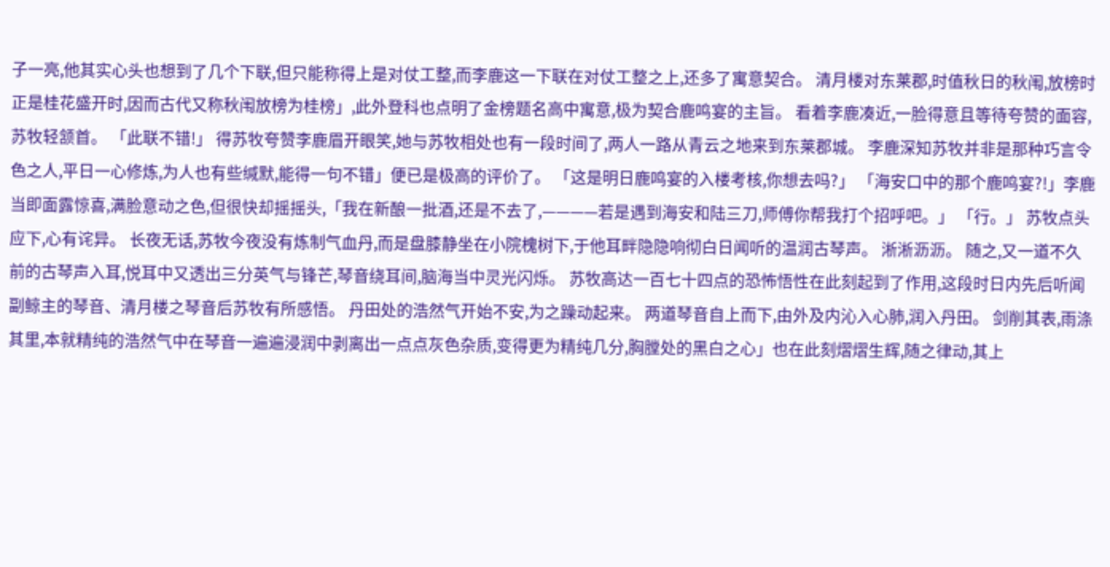子一亮,他其实心头也想到了几个下联,但只能称得上是对仗工整,而李鹿这一下联在对仗工整之上,还多了寓意契合。 清月楼对东莱郡,时值秋日的秋闱,放榜时正是桂花盛开时,因而古代又称秋闱放榜为桂榜」,此外登科也点明了金榜题名高中寓意,极为契合鹿鸣宴的主旨。 看着李鹿凑近,一脸得意且等待夸赞的面容,苏牧轻颔首。 「此联不错!」 得苏牧夸赞李鹿眉开眼笑,她与苏牧相处也有一段时间了,两人一路从青云之地来到东莱郡城。 李鹿深知苏牧并非是那种巧言令色之人,平日一心修炼,为人也有些缄默,能得一句不错」便已是极高的评价了。 「这是明日鹿鸣宴的入楼考核,你想去吗?」 「海安口中的那个鹿鸣宴?!」李鹿当即面露惊喜,满脸意动之色,但很快却摇摇头,「我在新酿一批酒,还是不去了,————若是遇到海安和陆三刀,师傅你帮我打个招呼吧。」 「行。」 苏牧点头应下,心有诧异。 长夜无话,苏牧今夜没有炼制气血丹,而是盘膝静坐在小院槐树下,于他耳畔隐隐响彻白日闻听的温润古琴声。 淅淅沥沥。 随之,又一道不久前的古琴声入耳,悦耳中又透出三分英气与锋芒,琴音绕耳间,脑海当中灵光闪烁。 苏牧高达一百七十四点的恐怖悟性在此刻起到了作用,这段时日内先后听闻副鲸主的琴音、清月楼之琴音后苏牧有所感悟。 丹田处的浩然气开始不安,为之躁动起来。 两道琴音自上而下,由外及内沁入心肺,润入丹田。 剑削其表,雨涤其里,本就精纯的浩然气中在琴音一遍遍浸润中剥离出一点点灰色杂质,变得更为精纯几分,胸膛处的黑白之心」也在此刻熠熠生辉,随之律动,其上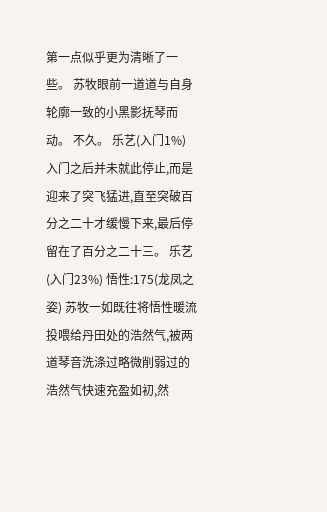第一点似乎更为清晰了一些。 苏牧眼前一道道与自身轮廓一致的小黑影抚琴而动。 不久。 乐艺(入门1%) 入门之后并未就此停止,而是迎来了突飞猛进,直至突破百分之二十才缓慢下来,最后停留在了百分之二十三。 乐艺(入门23%) 悟性:175(龙凤之姿) 苏牧一如既往将悟性暖流投喂给丹田处的浩然气,被两道琴音洗涤过略微削弱过的浩然气快速充盈如初,然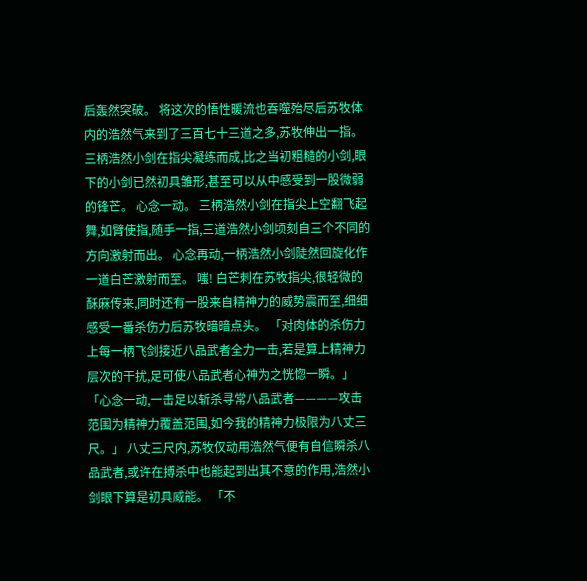后轰然突破。 将这次的悟性暖流也吞噬殆尽后苏牧体内的浩然气来到了三百七十三道之多,苏牧伸出一指。 三柄浩然小剑在指尖凝练而成,比之当初粗糙的小剑,眼下的小剑已然初具雏形,甚至可以从中感受到一股微弱的锋芒。 心念一动。 三柄浩然小剑在指尖上空翻飞起舞,如臂使指,随手一指,三道浩然小剑顷刻自三个不同的方向激射而出。 心念再动,一柄浩然小剑陡然回旋化作一道白芒激射而至。 嗤! 白芒刺在苏牧指尖,很轻微的酥麻传来,同时还有一股来自精神力的威势震而至,细细感受一番杀伤力后苏牧暗暗点头。 「对肉体的杀伤力上每一柄飞剑接近八品武者全力一击,若是算上精神力层次的干扰,足可使八品武者心神为之恍惚一瞬。」 「心念一动,一击足以斩杀寻常八品武者————攻击范围为精神力覆盖范围,如今我的精神力极限为八丈三尺。」 八丈三尺内,苏牧仅动用浩然气便有自信瞬杀八品武者,或许在搏杀中也能起到出其不意的作用,浩然小剑眼下算是初具威能。 「不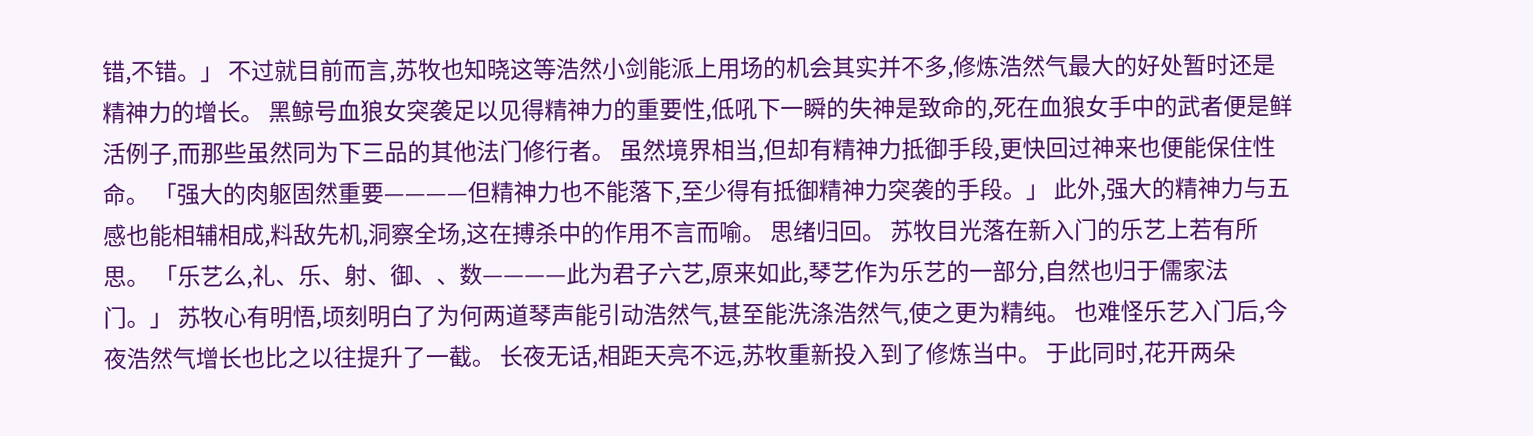错,不错。」 不过就目前而言,苏牧也知晓这等浩然小剑能派上用场的机会其实并不多,修炼浩然气最大的好处暂时还是精神力的增长。 黑鲸号血狼女突袭足以见得精神力的重要性,低吼下一瞬的失神是致命的,死在血狼女手中的武者便是鲜活例子,而那些虽然同为下三品的其他法门修行者。 虽然境界相当,但却有精神力抵御手段,更快回过神来也便能保住性命。 「强大的肉躯固然重要————但精神力也不能落下,至少得有抵御精神力突袭的手段。」 此外,强大的精神力与五感也能相辅相成,料敌先机,洞察全场,这在搏杀中的作用不言而喻。 思绪归回。 苏牧目光落在新入门的乐艺上若有所思。 「乐艺么,礼、乐、射、御、、数————此为君子六艺,原来如此,琴艺作为乐艺的一部分,自然也归于儒家法门。」 苏牧心有明悟,顷刻明白了为何两道琴声能引动浩然气,甚至能洗涤浩然气,使之更为精纯。 也难怪乐艺入门后,今夜浩然气增长也比之以往提升了一截。 长夜无话,相距天亮不远,苏牧重新投入到了修炼当中。 于此同时,花开两朵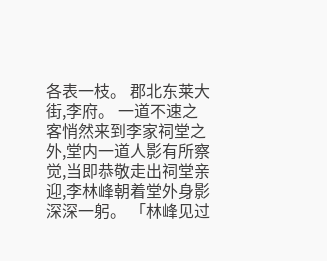各表一枝。 郡北东莱大街,李府。 一道不速之客悄然来到李家祠堂之外,堂内一道人影有所察觉,当即恭敬走出祠堂亲迎,李林峰朝着堂外身影深深一躬。 「林峰见过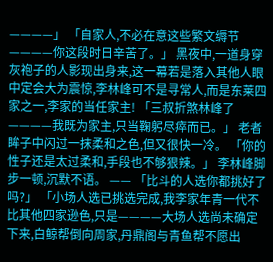————」 「自家人,不必在意这些繁文缛节————你这段时日辛苦了。」 黑夜中,一道身穿灰袍子的人影现出身来,这一幕若是落入其他人眼中定会大为震惊,李林峰可不是寻常人,而是东莱四家之一,李家的当任家主! 「三叔折煞林峰了————我既为家主,只当鞠躬尽瘁而已。」 老者眸子中闪过一抹柔和之色,但又很快一冷。 「你的性子还是太过柔和,手段也不够狠辣。」 李林峰脚步一顿,沉默不语。 —— 「比斗的人选你都挑好了吗?」 「小场人选已挑选完成,我李家年青一代不比其他四家逊色,只是————大场人选尚未确定下来,白鲸帮倒向周家,丹鼎阁与青鱼帮不愿出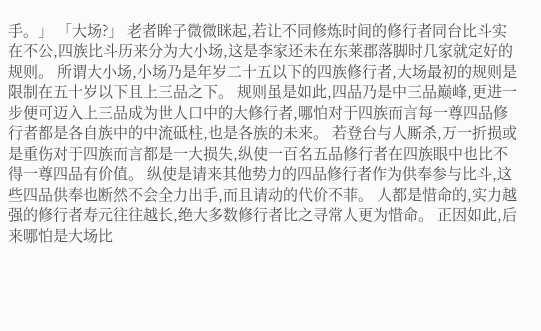手。」 「大场?」 老者眸子微微眯起,若让不同修炼时间的修行者同台比斗实在不公,四族比斗历来分为大小场,这是李家还未在东莱郡落脚时几家就定好的规则。 所谓大小场,小场乃是年岁二十五以下的四族修行者,大场最初的规则是限制在五十岁以下且上三品之下。 规则虽是如此,四品乃是中三品巅峰,更进一步便可迈入上三品成为世人口中的大修行者,哪怕对于四族而言每一尊四品修行者都是各自族中的中流砥柱,也是各族的未来。 若登台与人厮杀,万一折损或是重伤对于四族而言都是一大损失,纵使一百名五品修行者在四族眼中也比不得一尊四品有价值。 纵使是请来其他势力的四品修行者作为供奉参与比斗,这些四品供奉也断然不会全力出手,而且请动的代价不菲。 人都是惜命的,实力越强的修行者寿元往往越长,绝大多数修行者比之寻常人更为惜命。 正因如此,后来哪怕是大场比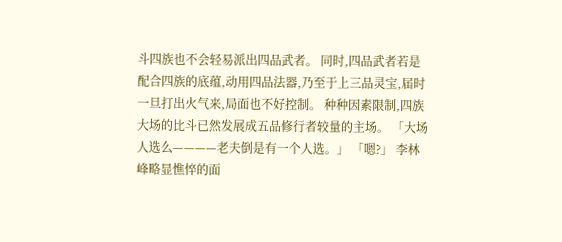斗四族也不会轻易派出四品武者。 同时,四品武者若是配合四族的底蕴,动用四品法器,乃至于上三品灵宝,届时一旦打出火气来,局面也不好控制。 种种因素限制,四族大场的比斗已然发展成五品修行者较量的主场。 「大场人选么————老夫倒是有一个人选。」 「嗯?」 李林峰略显憔悴的面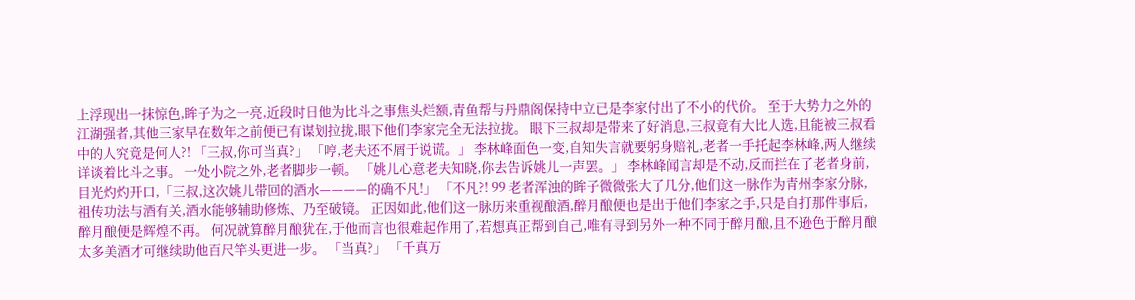上浮现出一抹惊色,眸子为之一亮,近段时日他为比斗之事焦头烂额,青鱼帮与丹鼎阁保持中立已是李家付出了不小的代价。 至于大势力之外的江湖强者,其他三家早在数年之前便已有谋划拉拢,眼下他们李家完全无法拉拢。 眼下三叔却是带来了好消息,三叔竟有大比人选,且能被三叔看中的人究竟是何人?! 「三叔,你可当真?」 「哼,老夫还不屑于说谎。」 李林峰面色一变,自知失言就要躬身赔礼,老者一手托起李林峰,两人继续详谈着比斗之事。 一处小院之外,老者脚步一顿。 「姚儿心意老夫知晓,你去告诉姚儿一声罢。」 李林峰闻言却是不动,反而拦在了老者身前,目光灼灼开口,「三叔,这次姚儿带回的酒水————的确不凡!」 「不凡?! 99 老者浑浊的眸子微微张大了几分,他们这一脉作为青州李家分脉,祖传功法与酒有关,酒水能够辅助修炼、乃至破镜。 正因如此,他们这一脉历来重视酿酒,醉月酿便也是出于他们李家之手,只是自打那件事后,醉月酿便是辉煌不再。 何况就算醉月酿犹在,于他而言也很难起作用了,若想真正帮到自己,唯有寻到另外一种不同于醉月酿,且不逊色于醉月酿太多美酒才可继续助他百尺竿头更进一步。 「当真?」 「千真万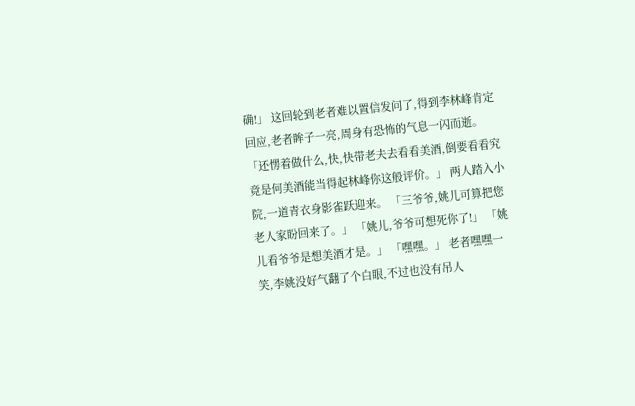确!」 这回轮到老者难以置信发问了,得到李林峰肯定回应,老者眸子一亮,周身有恐怖的气息一闪而逝。 「还愣着做什么,快,快带老夫去看看美酒,倒要看看究竟是何美酒能当得起林峰你这般评价。」 两人踏入小院,一道青衣身影雀跃迎来。 「三爷爷,姚儿可算把您老人家盼回来了。」 「姚儿,爷爷可想死你了!」 「姚儿看爷爷是想美酒才是。」 「嘿嘿。」 老者嘿嘿一笑,李姚没好气翻了个白眼,不过也没有吊人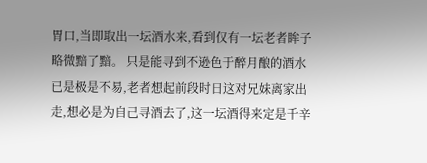胃口,当即取出一坛酒水来,看到仅有一坛老者眸子略微黯了黯。 只是能寻到不逊色于醉月酿的酒水已是极是不易,老者想起前段时日这对兄妹离家出走,想必是为自己寻酒去了,这一坛酒得来定是千辛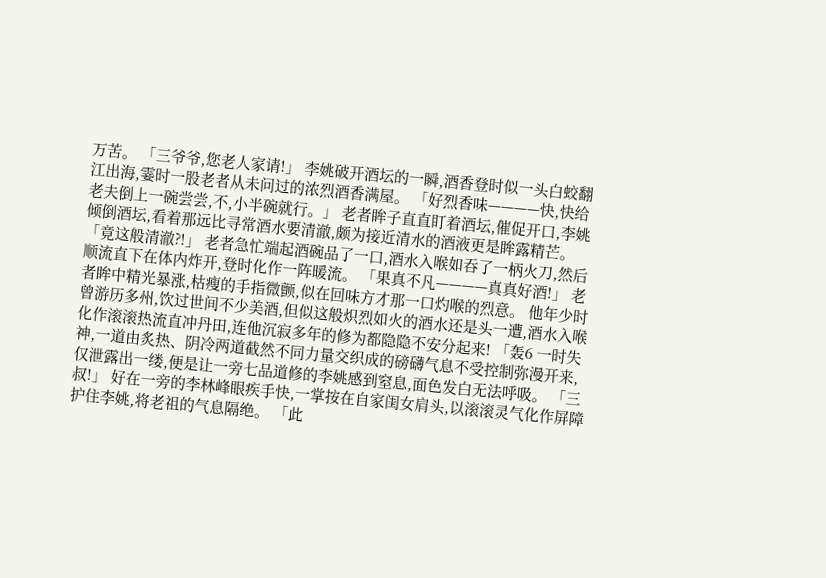万苦。 「三爷爷,您老人家请!」 李姚破开酒坛的一瞬,酒香登时似一头白蛟翻江出海,霎时一股老者从未问过的浓烈酒香满屋。 「好烈香味————快,快给老夫倒上一碗尝尝,不,小半碗就行。」 老者眸子直直盯着酒坛,催促开口,李姚倾倒酒坛,看着那远比寻常酒水要清澈,颇为接近清水的酒液更是眸露精芒。 「竟这般清澈?!」 老者急忙端起酒碗品了一口,酒水入喉如吞了一柄火刀,然后顺流直下在体内炸开,登时化作一阵暖流。 「果真不凡————真真好酒!」 老者眸中精光暴涨,枯瘦的手指微颤,似在回味方才那一口灼喉的烈意。 他年少时曾游历多州,饮过世间不少美酒,但似这般炽烈如火的酒水还是头一遭,酒水入喉化作滚滚热流直冲丹田,连他沉寂多年的修为都隐隐不安分起来! 「轰6 一时失神,一道由炙热、阴冷两道截然不同力量交织成的磅礴气息不受控制弥漫开来,仅泄露出一缕,便是让一旁七品道修的李姚感到窒息,面色发白无法呼吸。 「三叔!」 好在一旁的李林峰眼疾手快,一掌按在自家闺女肩头,以滚滚灵气化作屏障护住李姚,将老祖的气息隔绝。 「此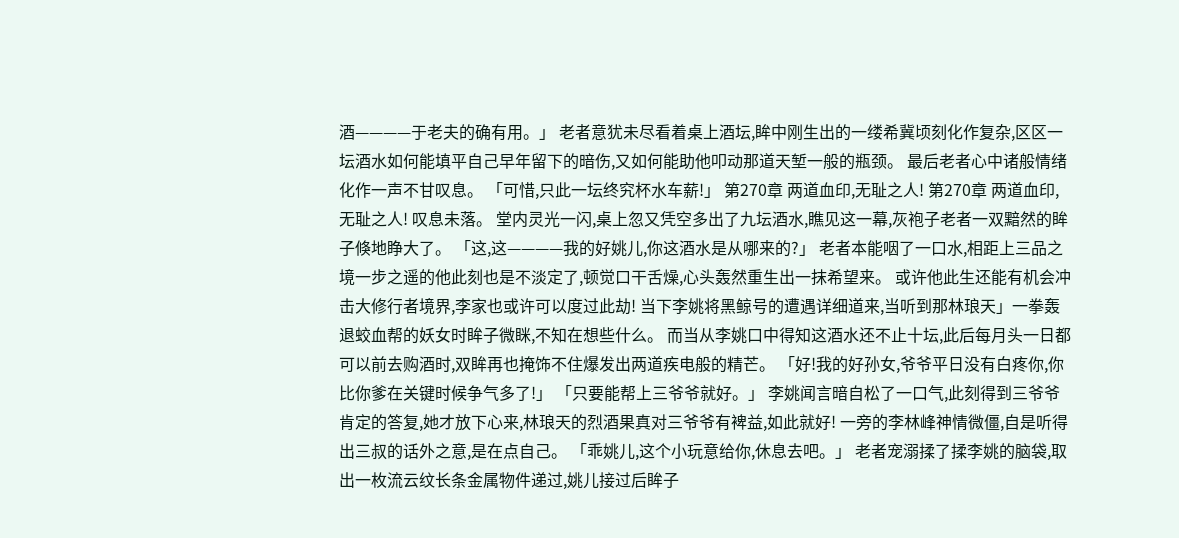酒————于老夫的确有用。」 老者意犹未尽看着桌上酒坛,眸中刚生出的一缕希冀顷刻化作复杂,区区一坛酒水如何能填平自己早年留下的暗伤,又如何能助他叩动那道天堑一般的瓶颈。 最后老者心中诸般情绪化作一声不甘叹息。 「可惜,只此一坛终究杯水车薪!」 第270章 两道血印,无耻之人! 第270章 两道血印,无耻之人! 叹息未落。 堂内灵光一闪,桌上忽又凭空多出了九坛酒水,瞧见这一幕,灰袍子老者一双黯然的眸子倏地睁大了。 「这,这————我的好姚儿,你这酒水是从哪来的?」 老者本能咽了一口水,相距上三品之境一步之遥的他此刻也是不淡定了,顿觉口干舌燥,心头轰然重生出一抹希望来。 或许他此生还能有机会冲击大修行者境界,李家也或许可以度过此劫! 当下李姚将黑鲸号的遭遇详细道来,当听到那林琅天」一拳轰退蛟血帮的妖女时眸子微眯,不知在想些什么。 而当从李姚口中得知这酒水还不止十坛,此后每月头一日都可以前去购酒时,双眸再也掩饰不住爆发出两道疾电般的精芒。 「好!我的好孙女,爷爷平日没有白疼你,你比你爹在关键时候争气多了!」 「只要能帮上三爷爷就好。」 李姚闻言暗自松了一口气,此刻得到三爷爷肯定的答复,她才放下心来,林琅天的烈酒果真对三爷爷有裨益,如此就好! 一旁的李林峰神情微僵,自是听得出三叔的话外之意,是在点自己。 「乖姚儿,这个小玩意给你,休息去吧。」 老者宠溺揉了揉李姚的脑袋,取出一枚流云纹长条金属物件递过,姚儿接过后眸子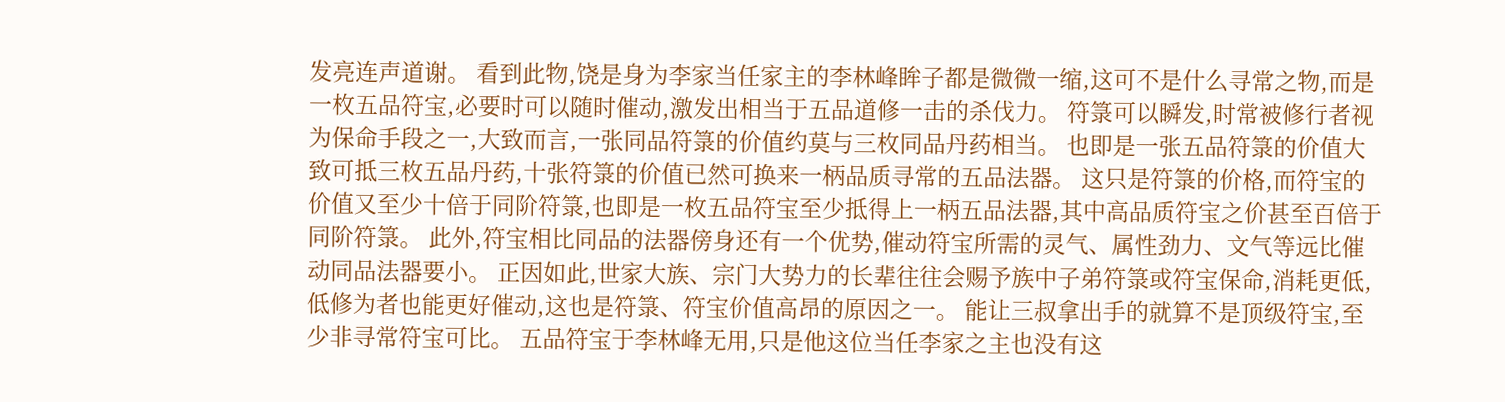发亮连声道谢。 看到此物,饶是身为李家当任家主的李林峰眸子都是微微一缩,这可不是什么寻常之物,而是一枚五品符宝,必要时可以随时催动,激发出相当于五品道修一击的杀伐力。 符箓可以瞬发,时常被修行者视为保命手段之一,大致而言,一张同品符箓的价值约莫与三枚同品丹药相当。 也即是一张五品符箓的价值大致可抵三枚五品丹药,十张符箓的价值已然可换来一柄品质寻常的五品法器。 这只是符箓的价格,而符宝的价值又至少十倍于同阶符箓,也即是一枚五品符宝至少抵得上一柄五品法器,其中高品质符宝之价甚至百倍于同阶符箓。 此外,符宝相比同品的法器傍身还有一个优势,催动符宝所需的灵气、属性劲力、文气等远比催动同品法器要小。 正因如此,世家大族、宗门大势力的长辈往往会赐予族中子弟符箓或符宝保命,消耗更低,低修为者也能更好催动,这也是符箓、符宝价值高昂的原因之一。 能让三叔拿出手的就算不是顶级符宝,至少非寻常符宝可比。 五品符宝于李林峰无用,只是他这位当任李家之主也没有这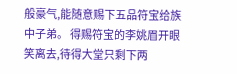般豪气,能随意赐下五品符宝给族中子弟。 得赐符宝的李姚眉开眼笑离去,待得大堂只剩下两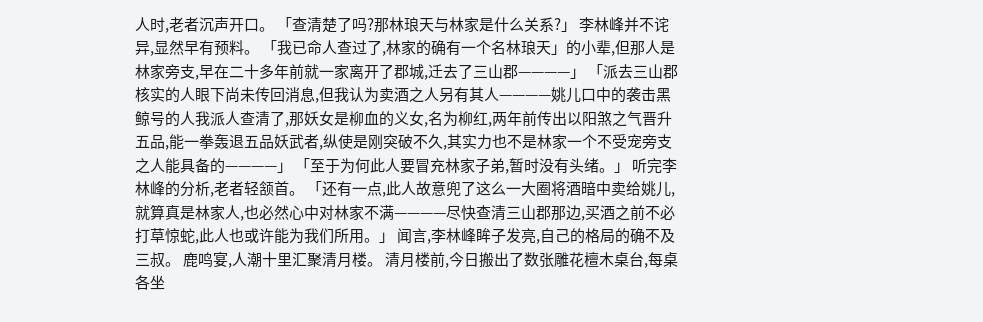人时,老者沉声开口。 「查清楚了吗?那林琅天与林家是什么关系?」 李林峰并不诧异,显然早有预料。 「我已命人查过了,林家的确有一个名林琅天」的小辈,但那人是林家旁支,早在二十多年前就一家离开了郡城,迁去了三山郡————」 「派去三山郡核实的人眼下尚未传回消息,但我认为卖酒之人另有其人————姚儿口中的袭击黑鲸号的人我派人查清了,那妖女是柳血的义女,名为柳红,两年前传出以阳煞之气晋升五品,能一拳轰退五品妖武者,纵使是刚突破不久,其实力也不是林家一个不受宠旁支之人能具备的————」 「至于为何此人要冒充林家子弟,暂时没有头绪。」 听完李林峰的分析,老者轻颔首。 「还有一点,此人故意兜了这么一大圈将酒暗中卖给姚儿,就算真是林家人,也必然心中对林家不满————尽快查清三山郡那边,买酒之前不必打草惊蛇,此人也或许能为我们所用。」 闻言,李林峰眸子发亮,自己的格局的确不及三叔。 鹿鸣宴,人潮十里汇聚清月楼。 清月楼前,今日搬出了数张雕花檀木桌台,每桌各坐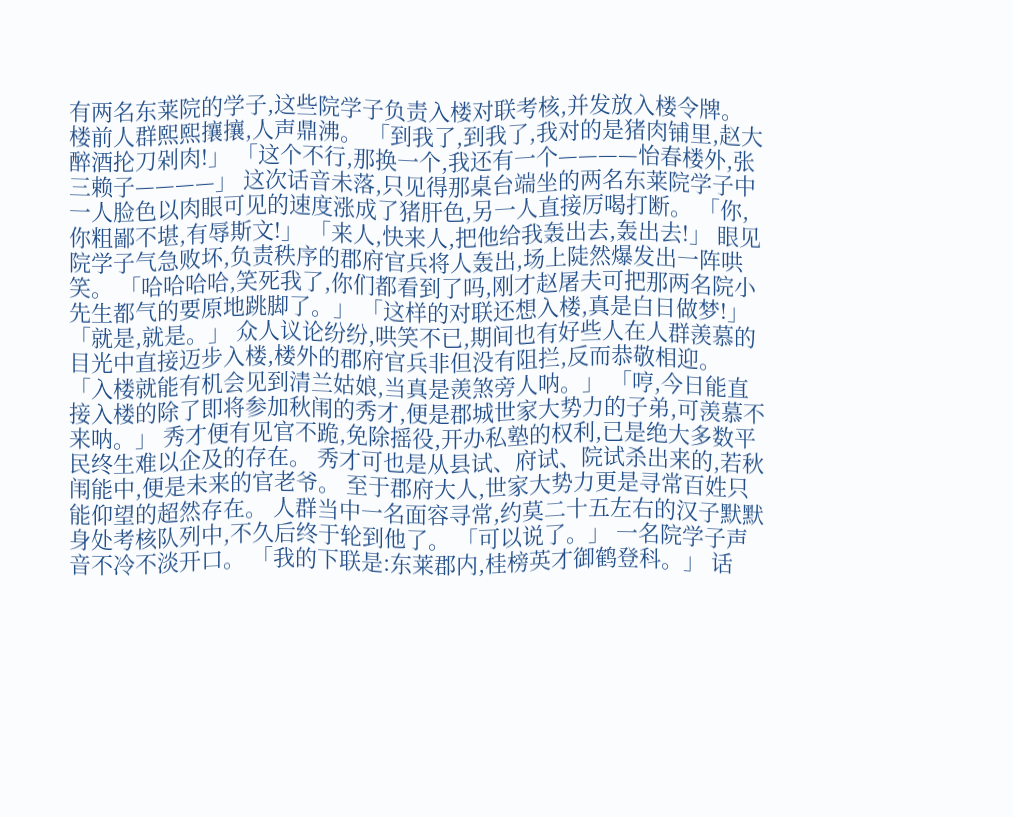有两名东莱院的学子,这些院学子负责入楼对联考核,并发放入楼令牌。 楼前人群熙熙攘攘,人声鼎沸。 「到我了,到我了,我对的是猪肉铺里,赵大醉酒抡刀剁肉!」 「这个不行,那换一个,我还有一个————怡春楼外,张三赖子————」 这次话音未落,只见得那桌台端坐的两名东莱院学子中一人脸色以肉眼可见的速度涨成了猪肝色,另一人直接厉喝打断。 「你,你粗鄙不堪,有辱斯文!」 「来人,快来人,把他给我轰出去,轰出去!」 眼见院学子气急败坏,负责秩序的郡府官兵将人轰出,场上陡然爆发出一阵哄笑。 「哈哈哈哈,笑死我了,你们都看到了吗,刚才赵屠夫可把那两名院小先生都气的要原地跳脚了。」 「这样的对联还想入楼,真是白日做梦!」 「就是,就是。」 众人议论纷纷,哄笑不已,期间也有好些人在人群羡慕的目光中直接迈步入楼,楼外的郡府官兵非但没有阻拦,反而恭敬相迎。 「入楼就能有机会见到清兰姑娘,当真是羡煞旁人呐。」 「哼,今日能直接入楼的除了即将参加秋闱的秀才,便是郡城世家大势力的子弟,可羡慕不来呐。」 秀才便有见官不跪,免除摇役,开办私塾的权利,已是绝大多数平民终生难以企及的存在。 秀才可也是从县试、府试、院试杀出来的,若秋闱能中,便是未来的官老爷。 至于郡府大人,世家大势力更是寻常百姓只能仰望的超然存在。 人群当中一名面容寻常,约莫二十五左右的汉子默默身处考核队列中,不久后终于轮到他了。 「可以说了。」 一名院学子声音不冷不淡开口。 「我的下联是:东莱郡内,桂榜英才御鹤登科。」 话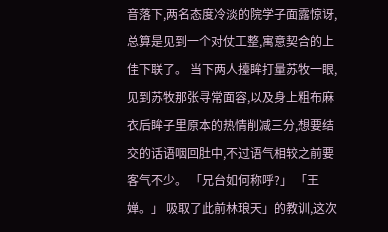音落下,两名态度冷淡的院学子面露惊讶,总算是见到一个对仗工整,寓意契合的上佳下联了。 当下两人擡眸打量苏牧一眼,见到苏牧那张寻常面容,以及身上粗布麻衣后眸子里原本的热情削减三分,想要结交的话语咽回肚中,不过语气相较之前要客气不少。 「兄台如何称呼?」 「王婵。」 吸取了此前林琅天」的教训,这次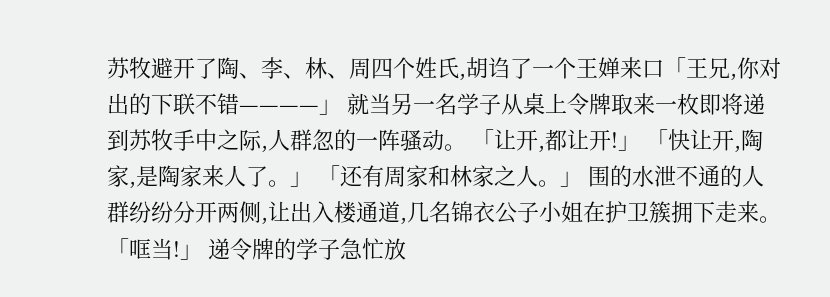苏牧避开了陶、李、林、周四个姓氏,胡诌了一个王婵来口「王兄,你对出的下联不错————」 就当另一名学子从桌上令牌取来一枚即将递到苏牧手中之际,人群忽的一阵骚动。 「让开,都让开!」 「快让开,陶家,是陶家来人了。」 「还有周家和林家之人。」 围的水泄不通的人群纷纷分开两侧,让出入楼通道,几名锦衣公子小姐在护卫簇拥下走来。 「哐当!」 递令牌的学子急忙放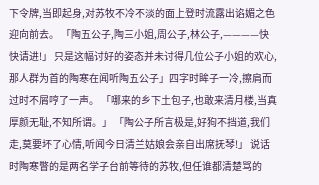下令牌,当即起身,对苏牧不冷不淡的面上登时流露出谄媚之色迎向前去。 「陶五公子,陶三小姐,周公子,林公子,————快快请进!」 只是这幅讨好的姿态并未讨得几位公子小姐的欢心,那人群为首的陶寒在闻听陶五公子」四字时眸子一冷,擦肩而过时不屑哼了一声。 「哪来的乡下土包子,也敢来清月楼,当真厚颜无耻,不知所谓。」 「陶公子所言极是,好狗不挡道,我们走,莫要坏了心情,听闻今日清兰姑娘会亲自出席抚琴!」 说话时陶寒瞥的是两名学子台前等待的苏牧,但任谁都清楚骂的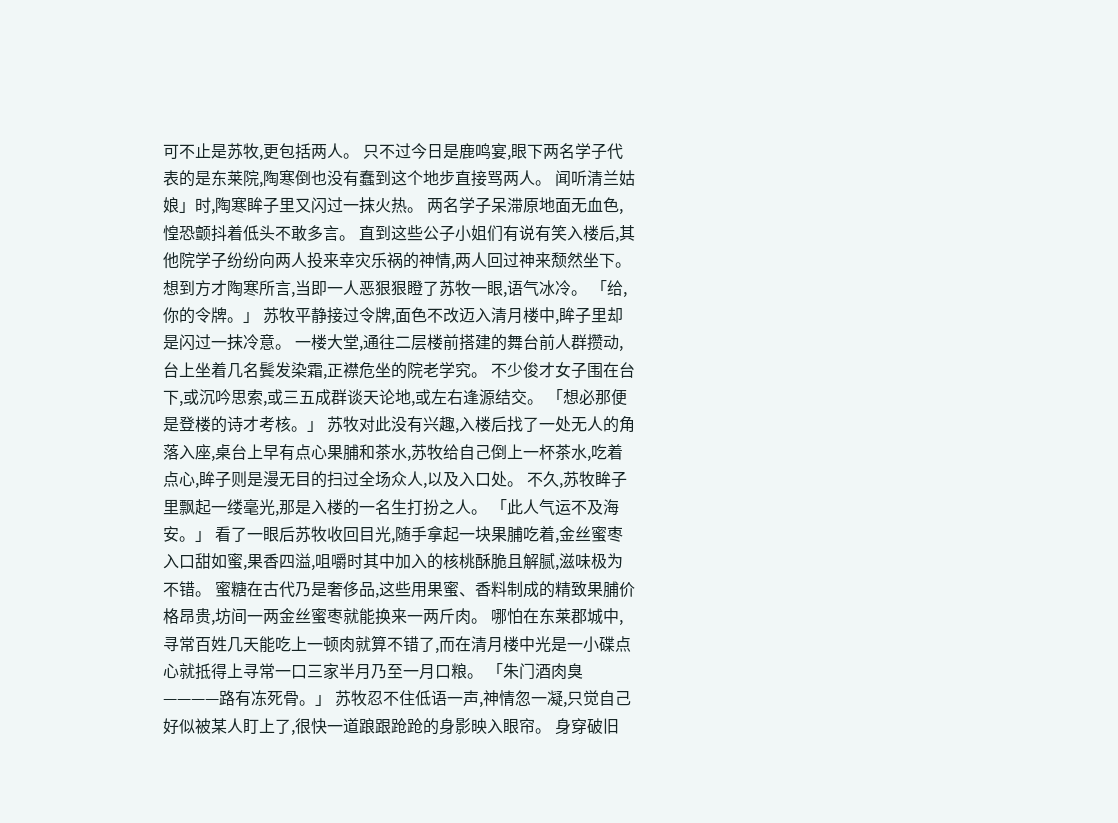可不止是苏牧,更包括两人。 只不过今日是鹿鸣宴,眼下两名学子代表的是东莱院,陶寒倒也没有蠢到这个地步直接骂两人。 闻听清兰姑娘」时,陶寒眸子里又闪过一抹火热。 两名学子呆滞原地面无血色,惶恐颤抖着低头不敢多言。 直到这些公子小姐们有说有笑入楼后,其他院学子纷纷向两人投来幸灾乐祸的神情,两人回过神来颓然坐下。 想到方才陶寒所言,当即一人恶狠狠瞪了苏牧一眼,语气冰冷。 「给,你的令牌。」 苏牧平静接过令牌,面色不改迈入清月楼中,眸子里却是闪过一抹冷意。 一楼大堂,通往二层楼前搭建的舞台前人群攒动,台上坐着几名鬓发染霜,正襟危坐的院老学究。 不少俊才女子围在台下,或沉吟思索,或三五成群谈天论地,或左右逢源结交。 「想必那便是登楼的诗才考核。」 苏牧对此没有兴趣,入楼后找了一处无人的角落入座,桌台上早有点心果脯和茶水,苏牧给自己倒上一杯茶水,吃着点心,眸子则是漫无目的扫过全场众人,以及入口处。 不久,苏牧眸子里飘起一缕毫光,那是入楼的一名生打扮之人。 「此人气运不及海安。」 看了一眼后苏牧收回目光,随手拿起一块果脯吃着,金丝蜜枣入口甜如蜜,果香四溢,咀嚼时其中加入的核桃酥脆且解腻,滋味极为不错。 蜜糖在古代乃是奢侈品,这些用果蜜、香料制成的精致果脯价格昂贵,坊间一两金丝蜜枣就能换来一两斤肉。 哪怕在东莱郡城中,寻常百姓几天能吃上一顿肉就算不错了,而在清月楼中光是一小碟点心就抵得上寻常一口三家半月乃至一月口粮。 「朱门酒肉臭————路有冻死骨。」 苏牧忍不住低语一声,神情忽一凝,只觉自己好似被某人盯上了,很快一道踉跟跄跄的身影映入眼帘。 身穿破旧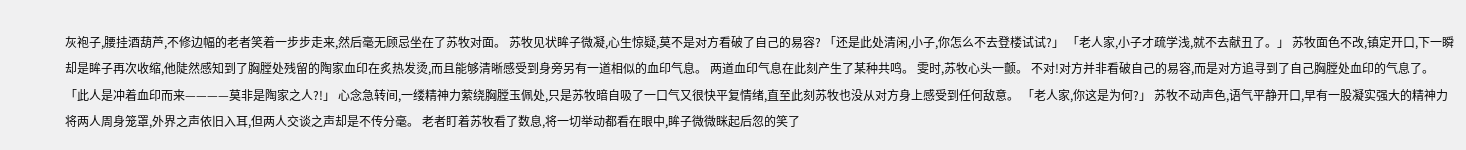灰袍子,腰挂酒葫芦,不修边幅的老者笑着一步步走来,然后毫无顾忌坐在了苏牧对面。 苏牧见状眸子微凝,心生惊疑,莫不是对方看破了自己的易容? 「还是此处清闲,小子,你怎么不去登楼试试?」 「老人家,小子才疏学浅,就不去献丑了。」 苏牧面色不改,镇定开口,下一瞬却是眸子再次收缩,他陡然感知到了胸膛处残留的陶家血印在炙热发烫,而且能够清晰感受到身旁另有一道相似的血印气息。 两道血印气息在此刻产生了某种共鸣。 雯时,苏牧心头一颤。 不对!对方并非看破自己的易容,而是对方追寻到了自己胸膛处血印的气息了。 「此人是冲着血印而来————莫非是陶家之人?!」 心念急转间,一缕精神力萦绕胸膛玉佩处,只是苏牧暗自吸了一口气又很快平复情绪,直至此刻苏牧也没从对方身上感受到任何敌意。 「老人家,你这是为何?」 苏牧不动声色,语气平静开口,早有一股凝实强大的精神力将两人周身笼罩,外界之声依旧入耳,但两人交谈之声却是不传分毫。 老者盯着苏牧看了数息,将一切举动都看在眼中,眸子微微眯起后忽的笑了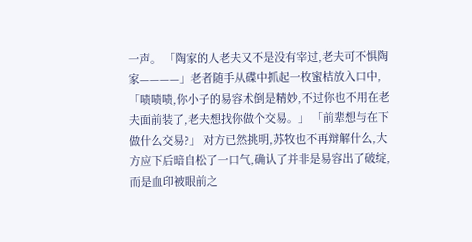一声。 「陶家的人老夫又不是没有宰过,老夫可不惧陶家————」老者随手从碟中抓起一枚蜜桔放入口中,「啧啧啧,你小子的易容术倒是精妙,不过你也不用在老夫面前装了,老夫想找你做个交易。」 「前辈想与在下做什么交易?」 对方已然挑明,苏牧也不再辩解什么,大方应下后暗自松了一口气,确认了并非是易容出了破绽,而是血印被眼前之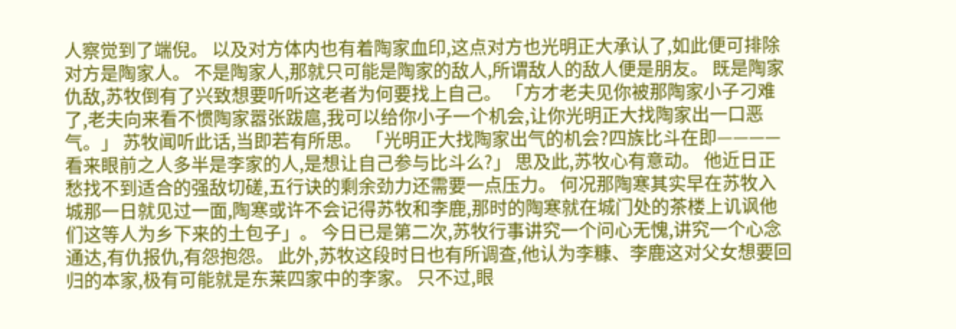人察觉到了端倪。 以及对方体内也有着陶家血印,这点对方也光明正大承认了,如此便可排除对方是陶家人。 不是陶家人,那就只可能是陶家的敌人,所谓敌人的敌人便是朋友。 既是陶家仇敌,苏牧倒有了兴致想要听听这老者为何要找上自己。 「方才老夫见你被那陶家小子刁难了,老夫向来看不惯陶家嚣张跋扈,我可以给你小子一个机会,让你光明正大找陶家出一口恶气。」 苏牧闻听此话,当即若有所思。 「光明正大找陶家出气的机会?四族比斗在即————看来眼前之人多半是李家的人,是想让自己参与比斗么?」 思及此,苏牧心有意动。 他近日正愁找不到适合的强敌切磋,五行诀的剩余劲力还需要一点压力。 何况那陶寒其实早在苏牧入城那一日就见过一面,陶寒或许不会记得苏牧和李鹿,那时的陶寒就在城门处的茶楼上讥讽他们这等人为乡下来的土包子」。 今日已是第二次,苏牧行事讲究一个问心无愧,讲究一个心念通达,有仇报仇,有怨抱怨。 此外,苏牧这段时日也有所调查,他认为李糠、李鹿这对父女想要回归的本家,极有可能就是东莱四家中的李家。 只不过,眼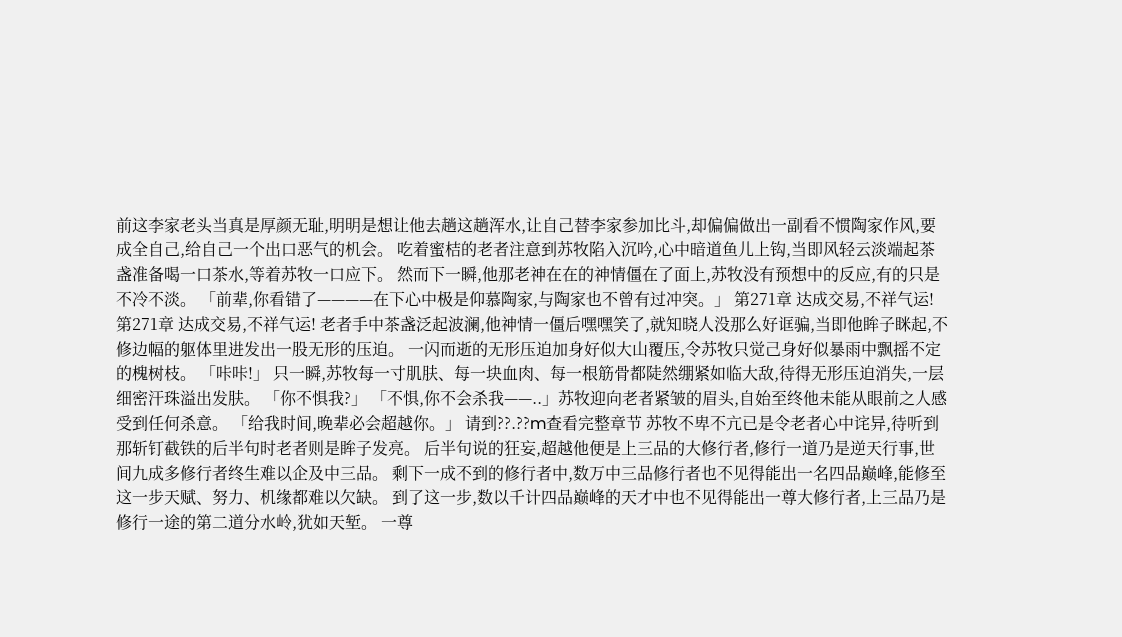前这李家老头当真是厚颜无耻,明明是想让他去趟这趟浑水,让自己替李家参加比斗,却偏偏做出一副看不惯陶家作风,要成全自己,给自己一个出口恶气的机会。 吃着蜜桔的老者注意到苏牧陷入沉吟,心中暗道鱼儿上钩,当即风轻云淡端起茶盏准备喝一口茶水,等着苏牧一口应下。 然而下一瞬,他那老神在在的神情僵在了面上,苏牧没有预想中的反应,有的只是不冷不淡。 「前辈,你看错了————在下心中极是仰慕陶家,与陶家也不曾有过冲突。」 第271章 达成交易,不祥气运! 第271章 达成交易,不祥气运! 老者手中茶盏泛起波澜,他神情一僵后嘿嘿笑了,就知晓人没那么好诓骗,当即他眸子眯起,不修边幅的躯体里进发出一股无形的压迫。 一闪而逝的无形压迫加身好似大山覆压,令苏牧只觉己身好似暴雨中飘摇不定的槐树枝。 「咔咔!」 只一瞬,苏牧每一寸肌肤、每一块血肉、每一根筋骨都陡然绷紧如临大敌,待得无形压迫消失,一层细密汗珠溢出发肤。 「你不惧我?」 「不惧,你不会杀我——..」苏牧迎向老者紧皱的眉头,自始至终他未能从眼前之人感受到任何杀意。 「给我时间,晚辈必会超越你。」 请到??.??m查看完整章节 苏牧不卑不亢已是令老者心中诧异,待听到那斩钉截铁的后半句时老者则是眸子发亮。 后半句说的狂妄,超越他便是上三品的大修行者,修行一道乃是逆天行事,世间九成多修行者终生难以企及中三品。 剩下一成不到的修行者中,数万中三品修行者也不见得能出一名四品巅峰,能修至这一步天赋、努力、机缘都难以欠缺。 到了这一步,数以千计四品巅峰的天才中也不见得能出一尊大修行者,上三品乃是修行一途的第二道分水岭,犹如天堑。 一尊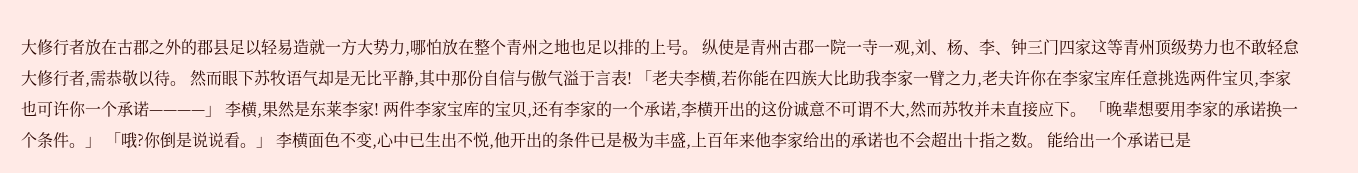大修行者放在古郡之外的郡县足以轻易造就一方大势力,哪怕放在整个青州之地也足以排的上号。 纵使是青州古郡一院一寺一观,刘、杨、李、钟三门四家这等青州顶级势力也不敢轻怠大修行者,需恭敬以待。 然而眼下苏牧语气却是无比平静,其中那份自信与傲气溢于言表! 「老夫李横,若你能在四族大比助我李家一臂之力,老夫许你在李家宝库任意挑选两件宝贝,李家也可许你一个承诺————」 李横,果然是东莱李家! 两件李家宝库的宝贝,还有李家的一个承诺,李横开出的这份诚意不可谓不大,然而苏牧并未直接应下。 「晚辈想要用李家的承诺换一个条件。」 「哦?你倒是说说看。」 李横面色不变,心中已生出不悦,他开出的条件已是极为丰盛,上百年来他李家给出的承诺也不会超出十指之数。 能给出一个承诺已是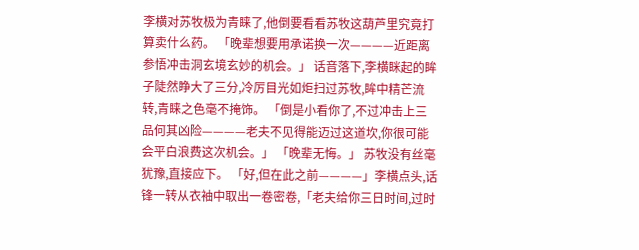李横对苏牧极为青睐了,他倒要看看苏牧这葫芦里究竟打算卖什么药。 「晚辈想要用承诺换一次————近距离参悟冲击洞玄境玄妙的机会。」 话音落下,李横眯起的眸子陡然睁大了三分,冷厉目光如炬扫过苏牧,眸中精芒流转,青睐之色毫不掩饰。 「倒是小看你了,不过冲击上三品何其凶险————老夫不见得能迈过这道坎,你很可能会平白浪费这次机会。」 「晚辈无悔。」 苏牧没有丝毫犹豫,直接应下。 「好,但在此之前————」李横点头,话锋一转从衣袖中取出一卷密卷,「老夫给你三日时间,过时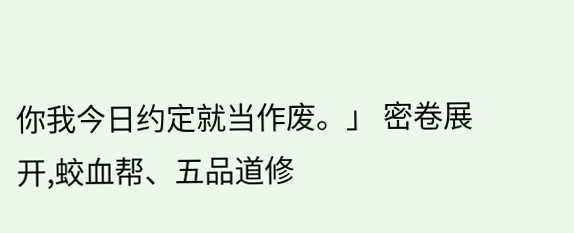你我今日约定就当作废。」 密卷展开,蛟血帮、五品道修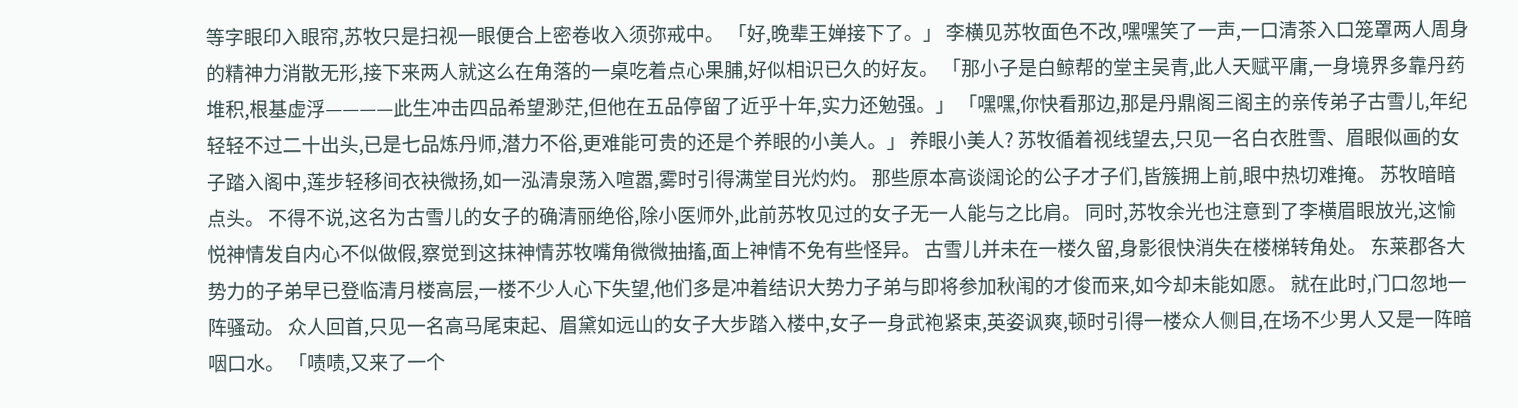等字眼印入眼帘,苏牧只是扫视一眼便合上密卷收入须弥戒中。 「好,晚辈王婵接下了。」 李横见苏牧面色不改,嘿嘿笑了一声,一口清茶入口笼罩两人周身的精神力消散无形,接下来两人就这么在角落的一桌吃着点心果脯,好似相识已久的好友。 「那小子是白鲸帮的堂主吴青,此人天赋平庸,一身境界多靠丹药堆积,根基虚浮————此生冲击四品希望渺茫,但他在五品停留了近乎十年,实力还勉强。」 「嘿嘿,你快看那边,那是丹鼎阁三阁主的亲传弟子古雪儿,年纪轻轻不过二十出头,已是七品炼丹师,潜力不俗,更难能可贵的还是个养眼的小美人。」 养眼小美人? 苏牧循着视线望去,只见一名白衣胜雪、眉眼似画的女子踏入阁中,莲步轻移间衣袂微扬,如一泓清泉荡入喧嚣,雾时引得满堂目光灼灼。 那些原本高谈阔论的公子才子们,皆簇拥上前,眼中热切难掩。 苏牧暗暗点头。 不得不说,这名为古雪儿的女子的确清丽绝俗,除小医师外,此前苏牧见过的女子无一人能与之比肩。 同时,苏牧余光也注意到了李横眉眼放光,这愉悦神情发自内心不似做假,察觉到这抹神情苏牧嘴角微微抽搐,面上神情不免有些怪异。 古雪儿并未在一楼久留,身影很快消失在楼梯转角处。 东莱郡各大势力的子弟早已登临清月楼高层,一楼不少人心下失望,他们多是冲着结识大势力子弟与即将参加秋闱的才俊而来,如今却未能如愿。 就在此时,门口忽地一阵骚动。 众人回首,只见一名高马尾束起、眉黛如远山的女子大步踏入楼中,女子一身武袍紧束,英姿讽爽,顿时引得一楼众人侧目,在场不少男人又是一阵暗咽口水。 「啧啧,又来了一个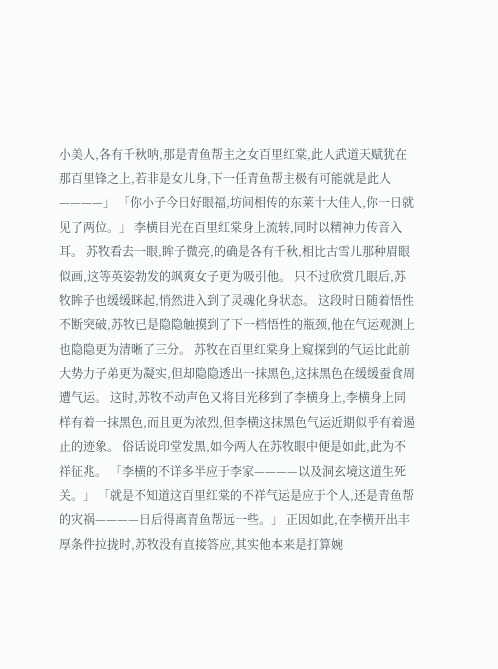小美人,各有千秋呐,那是青鱼帮主之女百里红棠,此人武道天赋犹在那百里锋之上,若非是女儿身,下一任青鱼帮主极有可能就是此人————」 「你小子今日好眼福,坊间相传的东莱十大佳人,你一日就见了两位。」 李横目光在百里红棠身上流转,同时以精神力传音入耳。 苏牧看去一眼,眸子微亮,的确是各有千秋,相比古雪儿那种眉眼似画,这等英姿勃发的飒爽女子更为吸引他。 只不过欣赏几眼后,苏牧眸子也缓缓眯起,悄然进入到了灵魂化身状态。 这段时日随着悟性不断突破,苏牧已是隐隐触摸到了下一档悟性的瓶颈,他在气运观测上也隐隐更为清晰了三分。 苏牧在百里红棠身上窥探到的气运比此前大势力子弟更为凝实,但却隐隐透出一抹黑色,这抹黑色在缓缓蚕食周遭气运。 这时,苏牧不动声色又将目光移到了李横身上,李横身上同样有着一抹黑色,而且更为浓烈,但李横这抹黑色气运近期似乎有着遏止的迹象。 俗话说印堂发黑,如今两人在苏牧眼中便是如此,此为不祥征兆。 「李横的不详多半应于李家————以及洞玄境这道生死关。」 「就是不知道这百里红棠的不祥气运是应于个人,还是青鱼帮的灾祸————日后得离青鱼帮远一些。」 正因如此,在李横开出丰厚条件拉拢时,苏牧没有直接答应,其实他本来是打算婉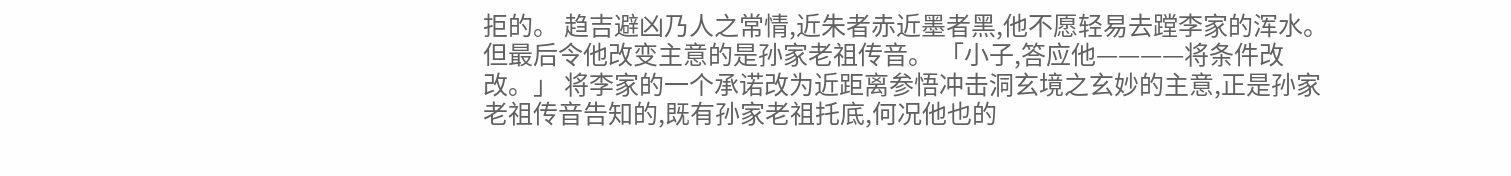拒的。 趋吉避凶乃人之常情,近朱者赤近墨者黑,他不愿轻易去蹚李家的浑水。 但最后令他改变主意的是孙家老祖传音。 「小子,答应他————将条件改改。」 将李家的一个承诺改为近距离参悟冲击洞玄境之玄妙的主意,正是孙家老祖传音告知的,既有孙家老祖托底,何况他也的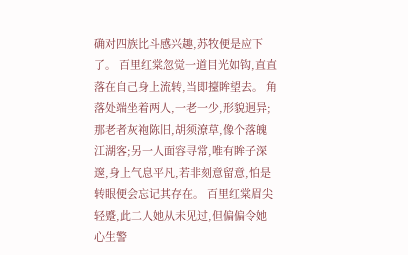确对四族比斗感兴趣,苏牧便是应下了。 百里红棠忽觉一道目光如钩,直直落在自己身上流转,当即擡眸望去。 角落处端坐着两人,一老一少,形貌迥异;那老者灰袍陈旧,胡须潦草,像个落魄江湖客;另一人面容寻常,唯有眸子深邃,身上气息平凡,若非刻意留意,怕是转眼便会忘记其存在。 百里红棠眉尖轻蹙,此二人她从未见过,但偏偏令她心生警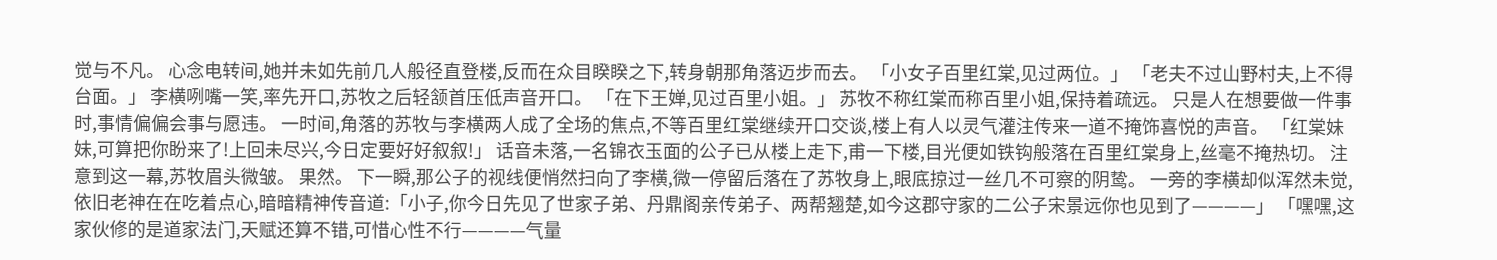觉与不凡。 心念电转间,她并未如先前几人般径直登楼,反而在众目睽睽之下,转身朝那角落迈步而去。 「小女子百里红棠,见过两位。」 「老夫不过山野村夫,上不得台面。」 李横咧嘴一笑,率先开口,苏牧之后轻颔首压低声音开口。 「在下王婵,见过百里小姐。」 苏牧不称红棠而称百里小姐,保持着疏远。 只是人在想要做一件事时,事情偏偏会事与愿违。 一时间,角落的苏牧与李横两人成了全场的焦点,不等百里红棠继续开口交谈,楼上有人以灵气灌注传来一道不掩饰喜悦的声音。 「红棠妹妹,可算把你盼来了!上回未尽兴,今日定要好好叙叙!」 话音未落,一名锦衣玉面的公子已从楼上走下,甫一下楼,目光便如铁钩般落在百里红棠身上,丝毫不掩热切。 注意到这一幕,苏牧眉头微皱。 果然。 下一瞬,那公子的视线便悄然扫向了李横,微一停留后落在了苏牧身上,眼底掠过一丝几不可察的阴鸷。 一旁的李横却似浑然未觉,依旧老神在在吃着点心,暗暗精神传音道:「小子,你今日先见了世家子弟、丹鼎阁亲传弟子、两帮翘楚,如今这郡守家的二公子宋景远你也见到了————」 「嘿嘿,这家伙修的是道家法门,天赋还算不错,可惜心性不行————气量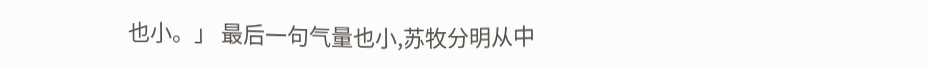也小。」 最后一句气量也小,苏牧分明从中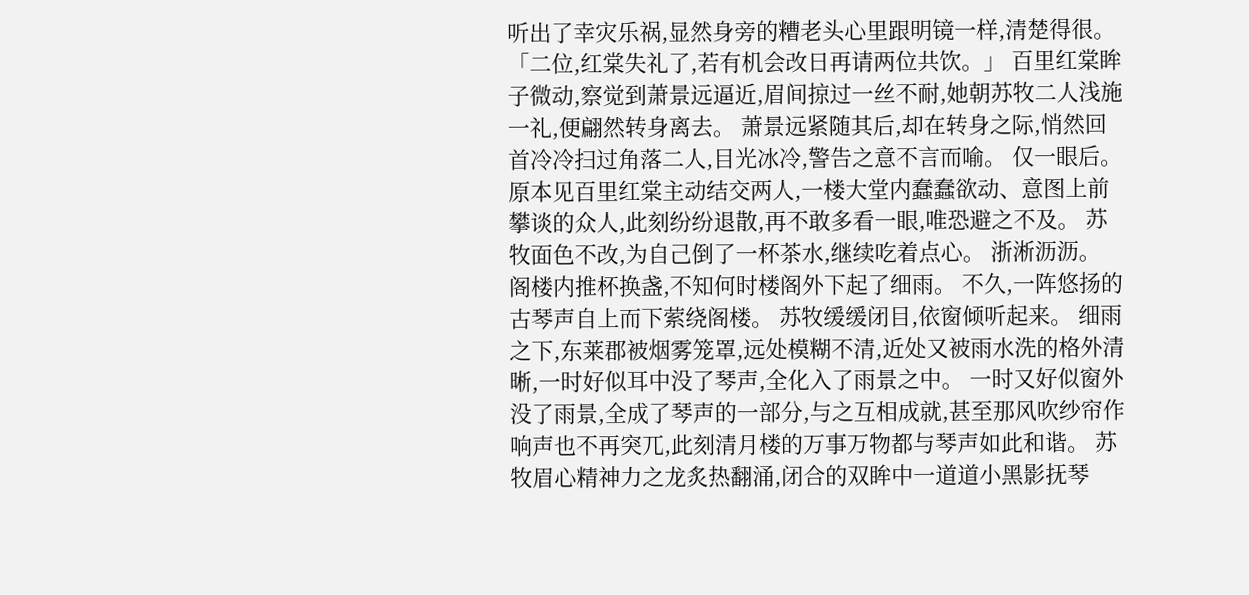听出了幸灾乐祸,显然身旁的糟老头心里跟明镜一样,清楚得很。 「二位,红棠失礼了,若有机会改日再请两位共饮。」 百里红棠眸子微动,察觉到萧景远逼近,眉间掠过一丝不耐,她朝苏牧二人浅施一礼,便翩然转身离去。 萧景远紧随其后,却在转身之际,悄然回首冷冷扫过角落二人,目光冰冷,警告之意不言而喻。 仅一眼后。 原本见百里红棠主动结交两人,一楼大堂内蠢蠢欲动、意图上前攀谈的众人,此刻纷纷退散,再不敢多看一眼,唯恐避之不及。 苏牧面色不改,为自己倒了一杯茶水,继续吃着点心。 浙淅沥沥。 阁楼内推杯换盏,不知何时楼阁外下起了细雨。 不久,一阵悠扬的古琴声自上而下萦绕阁楼。 苏牧缓缓闭目,依窗倾听起来。 细雨之下,东莱郡被烟雾笼罩,远处模糊不清,近处又被雨水洗的格外清晰,一时好似耳中没了琴声,全化入了雨景之中。 一时又好似窗外没了雨景,全成了琴声的一部分,与之互相成就,甚至那风吹纱帘作响声也不再突兀,此刻清月楼的万事万物都与琴声如此和谐。 苏牧眉心精神力之龙炙热翻涌,闭合的双眸中一道道小黑影抚琴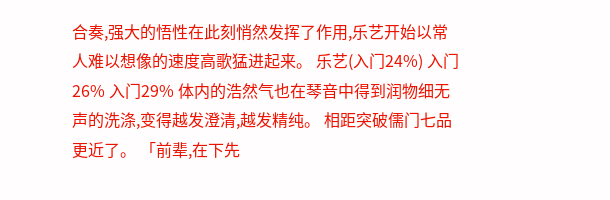合奏,强大的悟性在此刻悄然发挥了作用,乐艺开始以常人难以想像的速度高歌猛进起来。 乐艺(入门24%) 入门26% 入门29% 体内的浩然气也在琴音中得到润物细无声的洗涤,变得越发澄清,越发精纯。 相距突破儒门七品更近了。 「前辈,在下先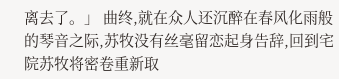离去了。」 曲终,就在众人还沉醉在春风化雨般的琴音之际,苏牧没有丝毫留恋起身告辞,回到宅院苏牧将密卷重新取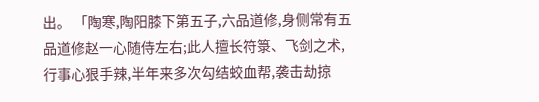出。 「陶寒,陶阳膝下第五子,六品道修,身侧常有五品道修赵一心随侍左右;此人擅长符箓、飞剑之术,行事心狠手辣,半年来多次勾结蛟血帮,袭击劫掠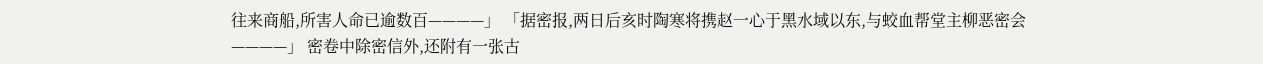往来商船,所害人命已逾数百————」 「据密报,两日后亥时陶寒将携赵一心于黑水域以东,与蛟血帮堂主柳恶密会————」 密卷中除密信外,还附有一张古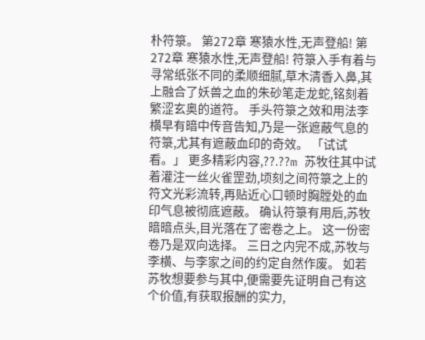朴符箓。 第272章 寒猿水性,无声登船! 第272章 寒猿水性,无声登船! 符箓入手有着与寻常纸张不同的柔顺细腻,草木清香入鼻,其上融合了妖兽之血的朱砂笔走龙蛇,铭刻着繁涩玄奥的道符。 手头符箓之效和用法李横早有暗中传音告知,乃是一张遮蔽气息的符箓,尤其有遮蔽血印的奇效。 「试试看。」 更多精彩内容,??.??m 苏牧往其中试着灌注一丝火雀罡劲,顷刻之间符箓之上的符文光彩流转,再贴近心口顿时胸膛处的血印气息被彻底遮蔽。 确认符箓有用后,苏牧暗暗点头,目光落在了密卷之上。 这一份密卷乃是双向选择。 三日之内完不成,苏牧与李横、与李家之间的约定自然作废。 如若苏牧想要参与其中,便需要先证明自己有这个价值,有获取报酬的实力,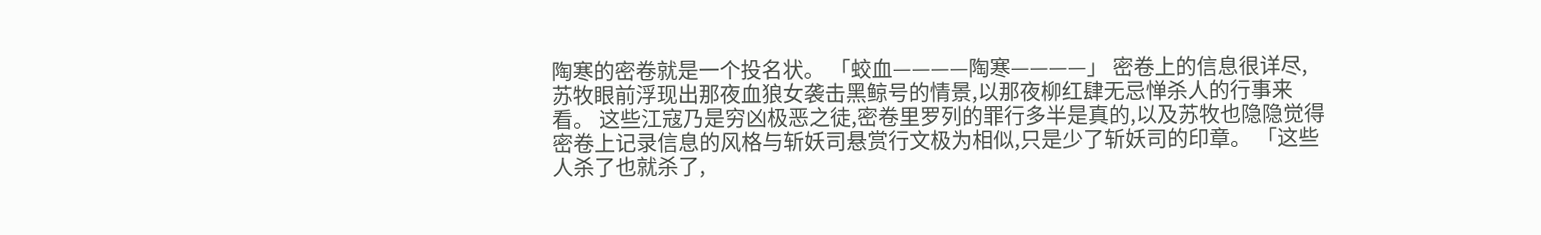陶寒的密卷就是一个投名状。 「蛟血————陶寒————」 密卷上的信息很详尽,苏牧眼前浮现出那夜血狼女袭击黑鲸号的情景,以那夜柳红肆无忌惮杀人的行事来看。 这些江寇乃是穷凶极恶之徒,密卷里罗列的罪行多半是真的,以及苏牧也隐隐觉得密卷上记录信息的风格与斩妖司悬赏行文极为相似,只是少了斩妖司的印章。 「这些人杀了也就杀了,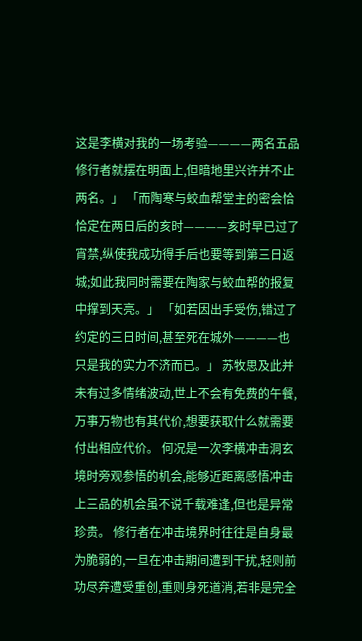这是李横对我的一场考验————两名五品修行者就摆在明面上,但暗地里兴许并不止两名。」 「而陶寒与蛟血帮堂主的密会恰恰定在两日后的亥时————亥时早已过了宵禁,纵使我成功得手后也要等到第三日返城;如此我同时需要在陶家与蛟血帮的报复中撑到天亮。」 「如若因出手受伤,错过了约定的三日时间,甚至死在城外————也只是我的实力不济而已。」 苏牧思及此并未有过多情绪波动,世上不会有免费的午餐,万事万物也有其代价,想要获取什么就需要付出相应代价。 何况是一次李横冲击洞玄境时旁观参悟的机会,能够近距离感悟冲击上三品的机会虽不说千载难逢,但也是异常珍贵。 修行者在冲击境界时往往是自身最为脆弱的,一旦在冲击期间遭到干扰,轻则前功尽弃遭受重创,重则身死道消,若非是完全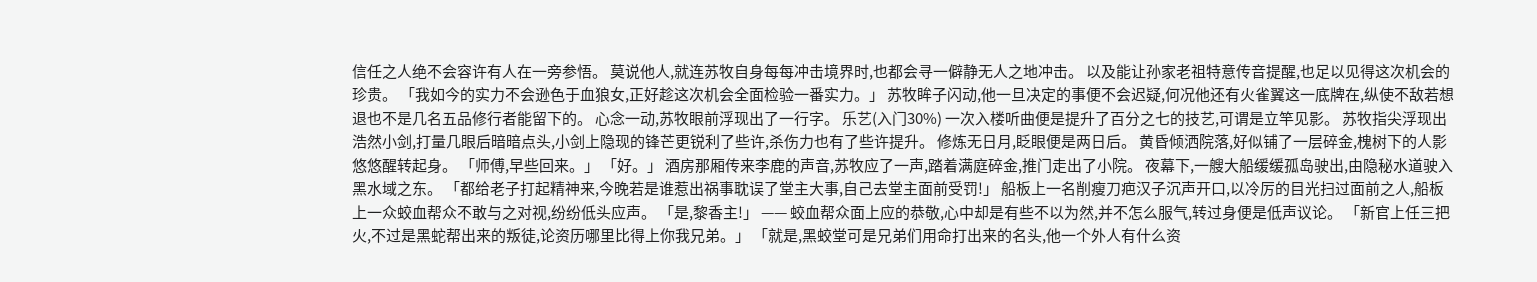信任之人绝不会容许有人在一旁参悟。 莫说他人,就连苏牧自身每每冲击境界时,也都会寻一僻静无人之地冲击。 以及能让孙家老祖特意传音提醒,也足以见得这次机会的珍贵。 「我如今的实力不会逊色于血狼女,正好趁这次机会全面检验一番实力。」 苏牧眸子闪动,他一旦决定的事便不会迟疑,何况他还有火雀翼这一底牌在,纵使不敌若想退也不是几名五品修行者能留下的。 心念一动,苏牧眼前浮现出了一行字。 乐艺(入门30%) 一次入楼听曲便是提升了百分之七的技艺,可谓是立竿见影。 苏牧指尖浮现出浩然小剑,打量几眼后暗暗点头,小剑上隐现的锋芒更锐利了些许,杀伤力也有了些许提升。 修炼无日月,眨眼便是两日后。 黄昏倾洒院落,好似铺了一层碎金,槐树下的人影悠悠醒转起身。 「师傅,早些回来。」 「好。」 酒房那厢传来李鹿的声音,苏牧应了一声,踏着满庭碎金,推门走出了小院。 夜幕下,一艘大船缓缓孤岛驶出,由隐秘水道驶入黑水域之东。 「都给老子打起精神来,今晚若是谁惹出祸事耽误了堂主大事,自己去堂主面前受罚!」 船板上一名削瘦刀疤汉子沉声开口,以冷厉的目光扫过面前之人,船板上一众蛟血帮众不敢与之对视,纷纷低头应声。 「是,黎香主!」 —— 蛟血帮众面上应的恭敬,心中却是有些不以为然,并不怎么服气,转过身便是低声议论。 「新官上任三把火,不过是黑蛇帮出来的叛徒,论资历哪里比得上你我兄弟。」 「就是,黑蛟堂可是兄弟们用命打出来的名头,他一个外人有什么资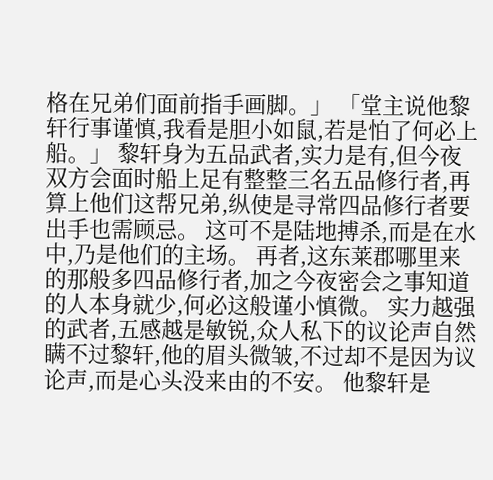格在兄弟们面前指手画脚。」 「堂主说他黎轩行事谨慎,我看是胆小如鼠,若是怕了何必上船。」 黎轩身为五品武者,实力是有,但今夜双方会面时船上足有整整三名五品修行者,再算上他们这帮兄弟,纵使是寻常四品修行者要出手也需顾忌。 这可不是陆地搏杀,而是在水中,乃是他们的主场。 再者,这东莱郡哪里来的那般多四品修行者,加之今夜密会之事知道的人本身就少,何必这般谨小慎微。 实力越强的武者,五感越是敏锐,众人私下的议论声自然瞒不过黎轩,他的眉头微皱,不过却不是因为议论声,而是心头没来由的不安。 他黎轩是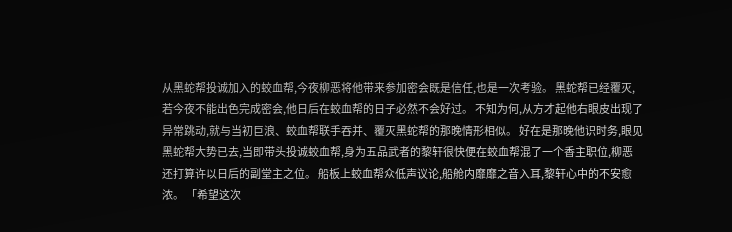从黑蛇帮投诚加入的蛟血帮,今夜柳恶将他带来参加密会既是信任,也是一次考验。 黑蛇帮已经覆灭,若今夜不能出色完成密会,他日后在蛟血帮的日子必然不会好过。 不知为何,从方才起他右眼皮出现了异常跳动,就与当初巨浪、蛟血帮联手吞并、覆灭黑蛇帮的那晚情形相似。 好在是那晚他识时务,眼见黑蛇帮大势已去,当即带头投诚蛟血帮,身为五品武者的黎轩很快便在蛟血帮混了一个香主职位,柳恶还打算许以日后的副堂主之位。 船板上蛟血帮众低声议论,船舱内靡靡之音入耳,黎轩心中的不安愈浓。 「希望这次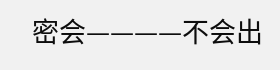密会————不会出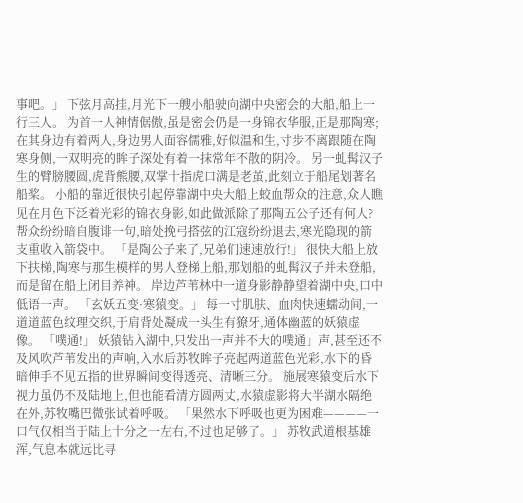事吧。」 下弦月高挂,月光下一艘小船驶向湖中央密会的大船,船上一行三人。 为首一人神情倨傲,虽是密会仍是一身锦衣华服,正是那陶寒;在其身边有着两人,身边男人面容儒雅,好似温和生,寸步不离跟随在陶寒身侧,一双明亮的眸子深处有着一抹常年不散的阴冷。 另一虬髯汉子生的臂膀腰圆,虎背熊腰,双掌十指虎口满是老茧,此刻立于船尾划著名船桨。 小船的靠近很快引起停靠湖中央大船上蛟血帮众的注意,众人瞧见在月色下泛着光彩的锦衣身影,如此做派除了那陶五公子还有何人? 帮众纷纷暗自腹诽一句,暗处挽弓搭弦的江寇纷纷退去,寒光隐现的箭支重收入箭袋中。 「是陶公子来了,兄弟们速速放行!」 很快大船上放下扶梯,陶寒与那生模样的男人登梯上船,那划船的虬髯汉子并未登船,而是留在船上闭目养神。 岸边芦苇林中一道身影静静望着湖中央,口中低语一声。 「玄妖五变·寒猿变。」 每一寸肌肤、血肉快速蠕动间,一道道蓝色纹理交织,于肩背处凝成一头生有獠牙,通体幽蓝的妖猿虚像。 「噗通!」 妖猿钻入湖中,只发出一声并不大的噗通」声,甚至还不及风吹芦苇发出的声响,入水后苏牧眸子亮起两道蓝色光彩,水下的昏暗伸手不见五指的世界瞬间变得透亮、清晰三分。 施展寒猿变后水下视力虽仍不及陆地上,但也能看清方圆两丈,水猿虚影将大半湖水隔绝在外,苏牧嘴巴微张试着呼吸。 「果然水下呼吸也更为困难————一口气仅相当于陆上十分之一左右,不过也足够了。」 苏牧武道根基雄浑,气息本就远比寻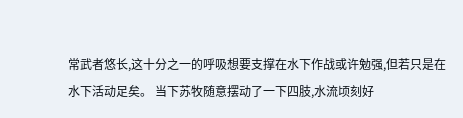常武者悠长,这十分之一的呼吸想要支撑在水下作战或许勉强,但若只是在水下活动足矣。 当下苏牧随意摆动了一下四肢,水流顷刻好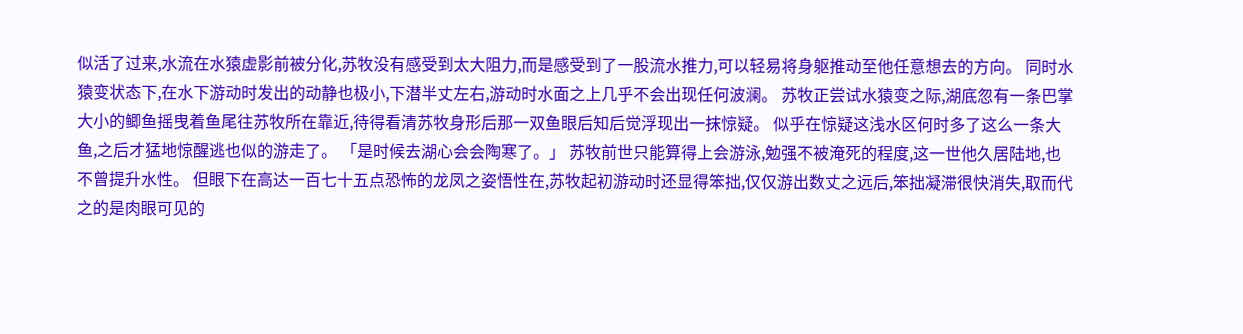似活了过来,水流在水猿虚影前被分化,苏牧没有感受到太大阻力,而是感受到了一股流水推力,可以轻易将身躯推动至他任意想去的方向。 同时水猿变状态下,在水下游动时发出的动静也极小,下潜半丈左右,游动时水面之上几乎不会出现任何波澜。 苏牧正尝试水猿变之际,湖底忽有一条巴掌大小的鲫鱼摇曳着鱼尾往苏牧所在靠近,待得看清苏牧身形后那一双鱼眼后知后觉浮现出一抹惊疑。 似乎在惊疑这浅水区何时多了这么一条大鱼,之后才猛地惊醒逃也似的游走了。 「是时候去湖心会会陶寒了。」 苏牧前世只能算得上会游泳,勉强不被淹死的程度,这一世他久居陆地,也不曾提升水性。 但眼下在高达一百七十五点恐怖的龙凤之姿悟性在,苏牧起初游动时还显得笨拙,仅仅游出数丈之远后,笨拙凝滞很快消失,取而代之的是肉眼可见的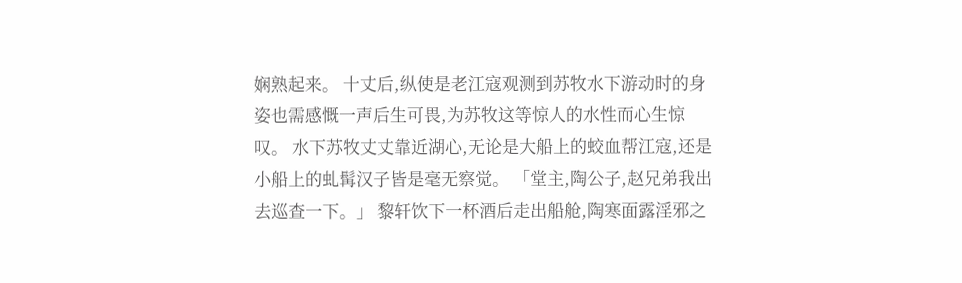娴熟起来。 十丈后,纵使是老江寇观测到苏牧水下游动时的身姿也需感慨一声后生可畏,为苏牧这等惊人的水性而心生惊叹。 水下苏牧丈丈靠近湖心,无论是大船上的蛟血帮江寇,还是小船上的虬髯汉子皆是毫无察觉。 「堂主,陶公子,赵兄弟我出去巡查一下。」 黎轩饮下一杯酒后走出船舱,陶寒面露淫邪之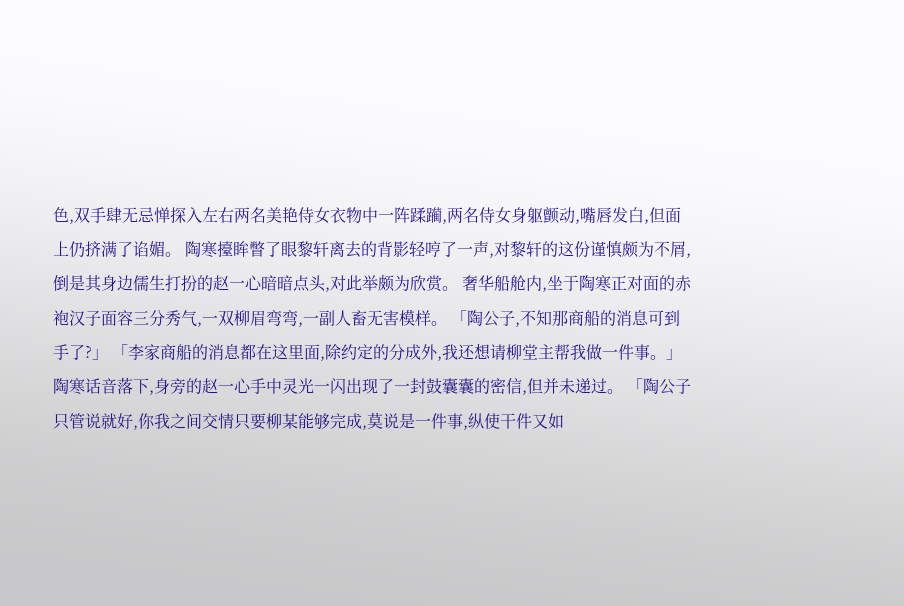色,双手肆无忌惮探入左右两名美艳侍女衣物中一阵蹂躏,两名侍女身躯颤动,嘴唇发白,但面上仍挤满了谄媚。 陶寒擡眸瞥了眼黎轩离去的背影轻哼了一声,对黎轩的这份谨慎颇为不屑,倒是其身边儒生打扮的赵一心暗暗点头,对此举颇为欣赏。 奢华船舱内,坐于陶寒正对面的赤袍汉子面容三分秀气,一双柳眉弯弯,一副人畜无害模样。 「陶公子,不知那商船的消息可到手了?」 「李家商船的消息都在这里面,除约定的分成外,我还想请柳堂主帮我做一件事。」 陶寒话音落下,身旁的赵一心手中灵光一闪出现了一封鼓囊囊的密信,但并未递过。 「陶公子只管说就好,你我之间交情只要柳某能够完成,莫说是一件事,纵使干件又如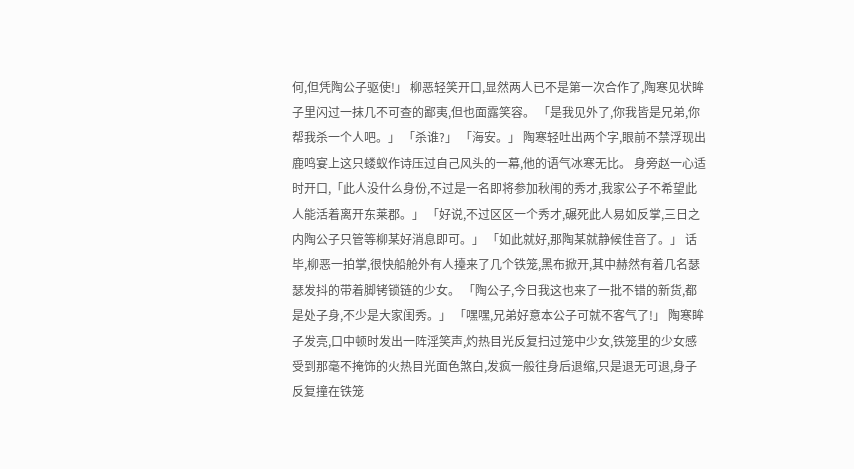何,但凭陶公子驱使!」 柳恶轻笑开口,显然两人已不是第一次合作了,陶寒见状眸子里闪过一抹几不可查的鄙夷,但也面露笑容。 「是我见外了,你我皆是兄弟,你帮我杀一个人吧。」 「杀谁?」 「海安。」 陶寒轻吐出两个字,眼前不禁浮现出鹿鸣宴上这只蝼蚁作诗压过自己风头的一幕,他的语气冰寒无比。 身旁赵一心适时开口,「此人没什么身份,不过是一名即将参加秋闱的秀才,我家公子不希望此人能活着离开东莱郡。」 「好说,不过区区一个秀才,碾死此人易如反掌,三日之内陶公子只管等柳某好消息即可。」 「如此就好,那陶某就静候佳音了。」 话毕,柳恶一拍掌,很快船舱外有人擡来了几个铁笼,黑布掀开,其中赫然有着几名瑟瑟发抖的带着脚铐锁链的少女。 「陶公子,今日我这也来了一批不错的新货,都是处子身,不少是大家闺秀。」 「嘿嘿,兄弟好意本公子可就不客气了!」 陶寒眸子发亮,口中顿时发出一阵淫笑声,灼热目光反复扫过笼中少女,铁笼里的少女感受到那毫不掩饰的火热目光面色煞白,发疯一般往身后退缩,只是退无可退,身子反复撞在铁笼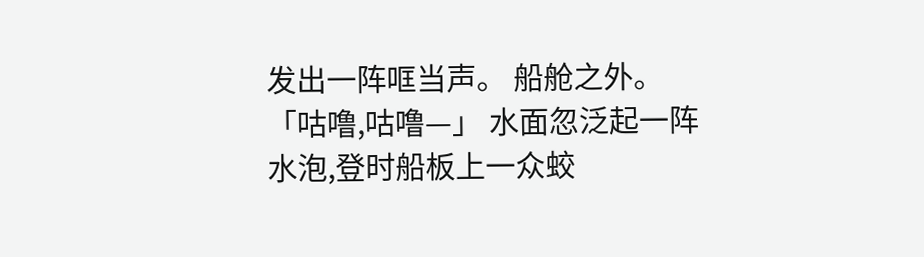发出一阵哐当声。 船舱之外。 「咕噜,咕噜—」 水面忽泛起一阵水泡,登时船板上一众蛟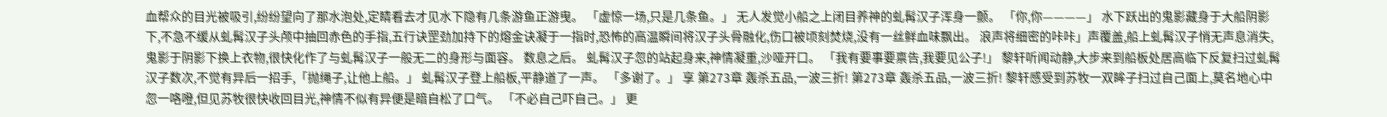血帮众的目光被吸引,纷纷望向了那水泡处,定睛看去才见水下隐有几条游鱼正游曳。 「虚惊一场,只是几条鱼。」 无人发觉小船之上闭目养神的虬髯汉子浑身一颤。 「你,你————」 水下跃出的鬼影藏身于大船阴影下,不急不缓从虬髯汉子头颅中抽回赤色的手指,五行诀罡劲加持下的熔金诀凝于一指时,恐怖的高温瞬间将汉子头骨融化,伤口被顷刻焚烧,没有一丝鲜血味飘出。 浪声将细密的咔咔」声覆盖,船上虬髯汉子悄无声息消失,鬼影于阴影下换上衣物,很快化作了与虬髯汉子一般无二的身形与面容。 数息之后。 虬髯汉子忽的站起身来,神情凝重,沙哑开口。 「我有要事要禀告,我要见公子!」 黎轩听闻动静,大步来到船板处居高临下反复扫过虬髯汉子数次,不觉有异后一招手,「抛绳子,让他上船。」 虬髯汉子登上船板,平静道了一声。 「多谢了。」 享 第273章 轰杀五品,一波三折! 第273章 轰杀五品,一波三折! 黎轩感受到苏牧一双眸子扫过自己面上,莫名地心中忽一咯噔,但见苏牧很快收回目光,神情不似有异便是暗自松了口气。 「不必自己吓自己。」 更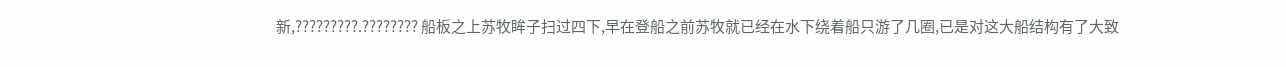新,?????????.???????? 船板之上苏牧眸子扫过四下,早在登船之前苏牧就已经在水下绕着船只游了几圈,已是对这大船结构有了大致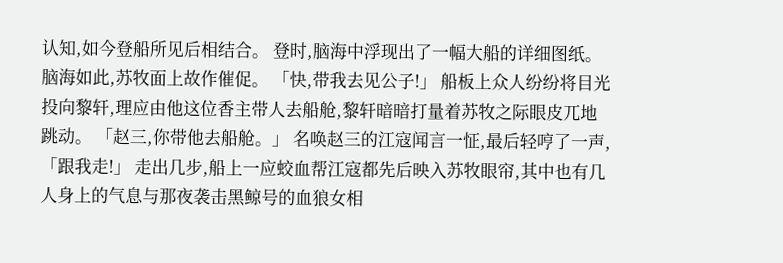认知,如今登船所见后相结合。 登时,脑海中浮现出了一幅大船的详细图纸。 脑海如此,苏牧面上故作催促。 「快,带我去见公子!」 船板上众人纷纷将目光投向黎轩,理应由他这位香主带人去船舱,黎轩暗暗打量着苏牧之际眼皮兀地跳动。 「赵三,你带他去船舱。」 名唤赵三的江寇闻言一怔,最后轻哼了一声,「跟我走!」 走出几步,船上一应蛟血帮江寇都先后映入苏牧眼帘,其中也有几人身上的气息与那夜袭击黑鲸号的血狼女相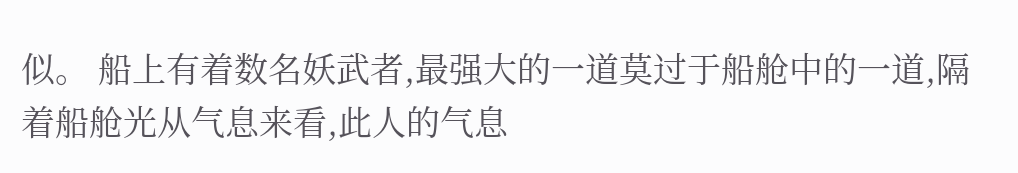似。 船上有着数名妖武者,最强大的一道莫过于船舱中的一道,隔着船舱光从气息来看,此人的气息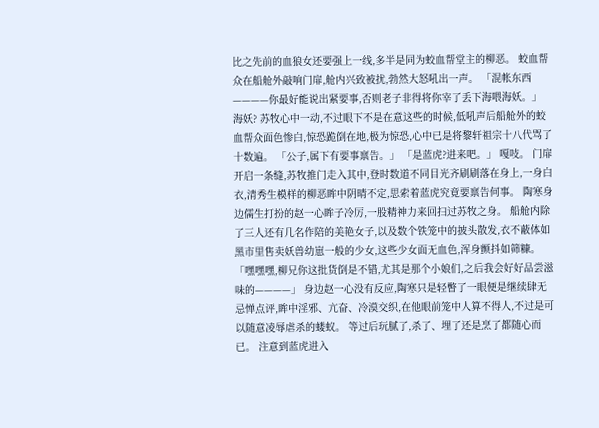比之先前的血狼女还要强上一线,多半是同为蛟血帮堂主的柳恶。 蛟血帮众在船舱外敲响门扉,舱内兴致被扰,勃然大怒吼出一声。 「混帐东西————你最好能说出紧要事,否则老子非得将你宰了丢下海喂海妖。」 海妖? 苏牧心中一动,不过眼下不是在意这些的时候,低吼声后船舱外的蛟血帮众面色惨白,惊恐跪倒在地,极为惊恐,心中已是将黎轩祖宗十八代骂了十数遍。 「公子,属下有要事禀告。」 「是蓝虎?进来吧。」 嘎吱。 门扉开启一条缝,苏牧推门走入其中,登时数道不同目光齐刷刷落在身上,一身白衣,清秀生模样的柳恶眸中阴晴不定,思索着蓝虎究竟要禀告何事。 陶寒身边儒生打扮的赵一心眸子冷厉,一股精神力来回扫过苏牧之身。 船舱内除了三人还有几名作陪的美艳女子,以及数个铁笼中的披头散发,衣不蔽体如黑市里售卖妖兽幼崽一般的少女,这些少女面无血色,浑身颤抖如筛糠。 「嘿嘿嘿,柳兄你这批货倒是不错,尤其是那个小娘们,之后我会好好品尝滋味的————」 身边赵一心没有反应,陶寒只是轻瞥了一眼便是继续肆无忌惮点评,眸中淫邪、亢奋、冷漠交织,在他眼前笼中人算不得人,不过是可以随意凌辱虐杀的蝼蚁。 等过后玩腻了,杀了、埋了还是烹了都随心而已。 注意到蓝虎进入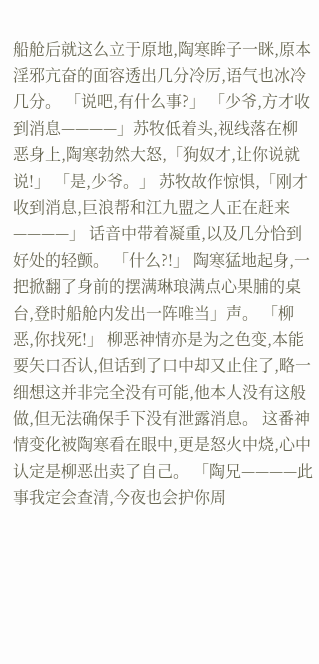船舱后就这么立于原地,陶寒眸子一眯,原本淫邪亢奋的面容透出几分冷厉,语气也冰冷几分。 「说吧,有什么事?」 「少爷,方才收到消息————」苏牧低着头,视线落在柳恶身上,陶寒勃然大怒,「狗奴才,让你说就说!」 「是,少爷。」 苏牧故作惊惧,「刚才收到消息,巨浪帮和江九盟之人正在赶来————」 话音中带着凝重,以及几分恰到好处的轻颤。 「什么?!」 陶寒猛地起身,一把掀翻了身前的摆满琳琅满点心果脯的桌台,登时船舱内发出一阵唯当」声。 「柳恶,你找死!」 柳恶神情亦是为之色变,本能要矢口否认,但话到了口中却又止住了,略一细想这并非完全没有可能,他本人没有这般做,但无法确保手下没有泄露消息。 这番神情变化被陶寒看在眼中,更是怒火中烧,心中认定是柳恶出卖了自己。 「陶兄————此事我定会查清,今夜也会护你周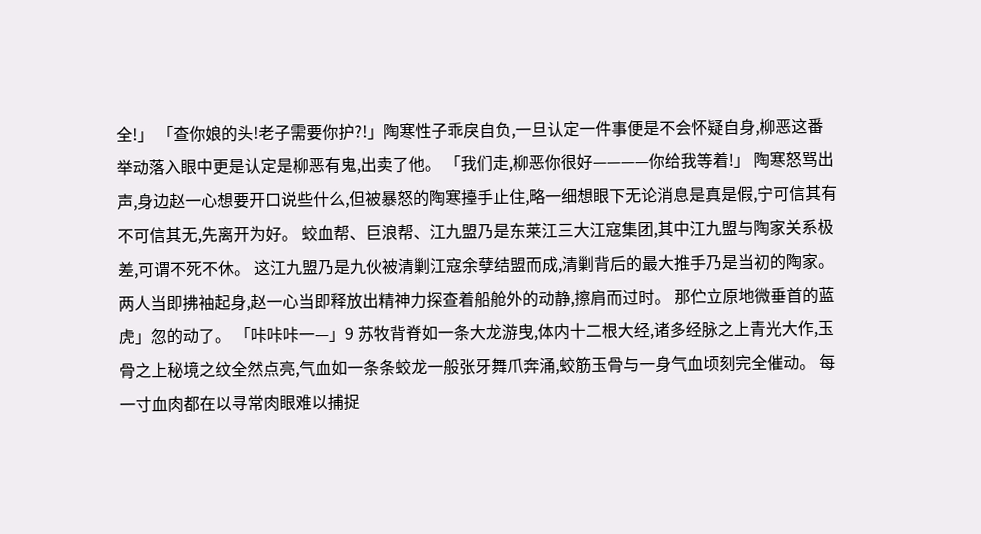全!」 「查你娘的头!老子需要你护?!」陶寒性子乖戾自负,一旦认定一件事便是不会怀疑自身,柳恶这番举动落入眼中更是认定是柳恶有鬼,出卖了他。 「我们走,柳恶你很好————你给我等着!」 陶寒怒骂出声,身边赵一心想要开口说些什么,但被暴怒的陶寒擡手止住,略一细想眼下无论消息是真是假,宁可信其有不可信其无,先离开为好。 蛟血帮、巨浪帮、江九盟乃是东莱江三大江寇集团,其中江九盟与陶家关系极差,可谓不死不休。 这江九盟乃是九伙被清剿江寇余孽结盟而成,清剿背后的最大推手乃是当初的陶家。 两人当即拂袖起身,赵一心当即释放出精神力探查着船舱外的动静,擦肩而过时。 那伫立原地微垂首的蓝虎」忽的动了。 「咔咔咔一—」9 苏牧背脊如一条大龙游曳,体内十二根大经,诸多经脉之上青光大作,玉骨之上秘境之纹全然点亮,气血如一条条蛟龙一般张牙舞爪奔涌,蛟筋玉骨与一身气血顷刻完全催动。 每一寸血肉都在以寻常肉眼难以捕捉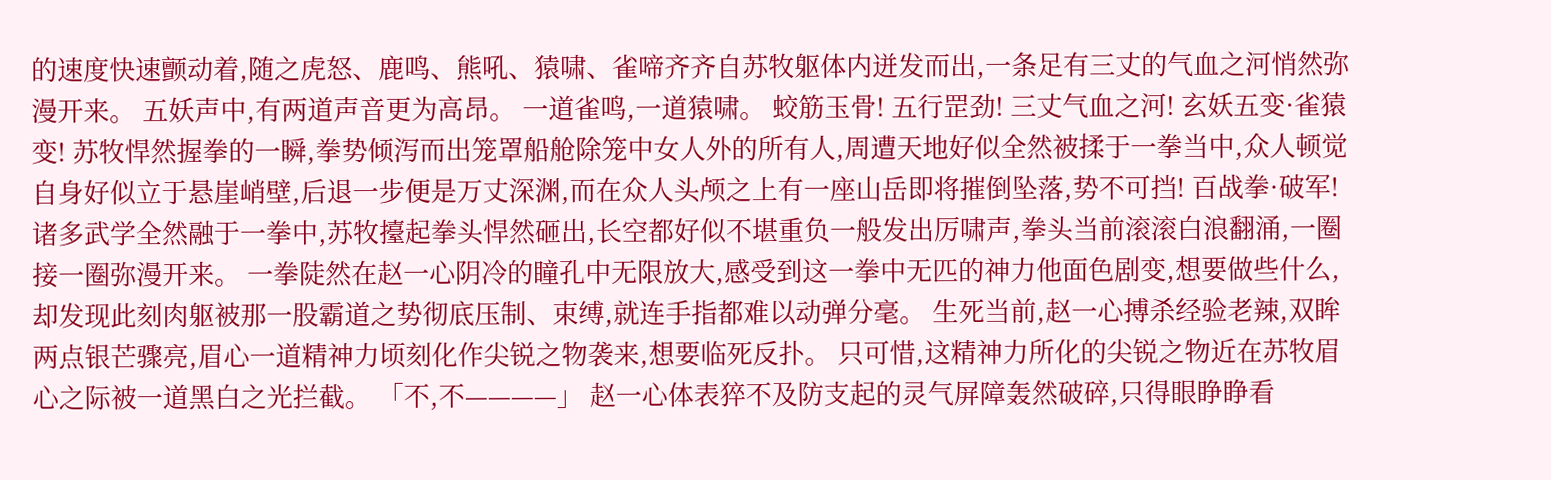的速度快速颤动着,随之虎怒、鹿鸣、熊吼、猿啸、雀啼齐齐自苏牧躯体内迸发而出,一条足有三丈的气血之河悄然弥漫开来。 五妖声中,有两道声音更为高昂。 一道雀鸣,一道猿啸。 蛟筋玉骨! 五行罡劲! 三丈气血之河! 玄妖五变·雀猿变! 苏牧悍然握拳的一瞬,拳势倾泻而出笼罩船舱除笼中女人外的所有人,周遭天地好似全然被揉于一拳当中,众人顿觉自身好似立于悬崖峭壁,后退一步便是万丈深渊,而在众人头颅之上有一座山岳即将摧倒坠落,势不可挡! 百战拳·破军! 诸多武学全然融于一拳中,苏牧擡起拳头悍然砸出,长空都好似不堪重负一般发出厉啸声,拳头当前滚滚白浪翻涌,一圈接一圈弥漫开来。 一拳陡然在赵一心阴冷的瞳孔中无限放大,感受到这一拳中无匹的神力他面色剧变,想要做些什么,却发现此刻肉躯被那一股霸道之势彻底压制、束缚,就连手指都难以动弹分毫。 生死当前,赵一心搏杀经验老辣,双眸两点银芒骤亮,眉心一道精神力顷刻化作尖锐之物袭来,想要临死反扑。 只可惜,这精神力所化的尖锐之物近在苏牧眉心之际被一道黑白之光拦截。 「不,不————」 赵一心体表猝不及防支起的灵气屏障轰然破碎,只得眼睁睁看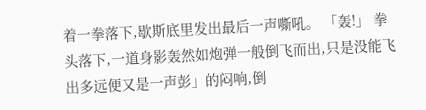着一拳落下,歇斯底里发出最后一声嘶吼。 「轰!」 拳头落下,一道身影轰然如炮弹一般倒飞而出,只是没能飞出多远便又是一声彭」的闷响,倒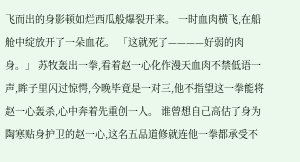飞而出的身影顿如烂西瓜般爆裂开来。 一时血肉横飞,在船舱中绽放开了一朵血花。 「这就死了————好弱的肉身。」 苏牧轰出一拳,看着赵一心化作漫天血肉不禁低语一声,眸子里闪过惊愕,今晚毕竟是一对三,他不指望这一拳能将赵一心轰杀,心中奔着先重创一人。 谁曾想自己高估了身为陶寒贴身护卫的赵一心,这名五品道修就连他一拳都承受不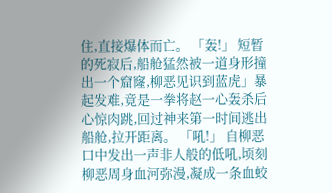住,直接爆体而亡。 「轰!」 短暂的死寂后,船舱猛然被一道身形撞出一个窟窿,柳恶见识到蓝虎」暴起发难,竟是一拳将赵一心轰杀后心惊肉跳,回过神来第一时间逃出船舱,拉开距离。 「吼!」 自柳恶口中发出一声非人般的低吼,顷刻柳恶周身血河弥漫,凝成一条血蛟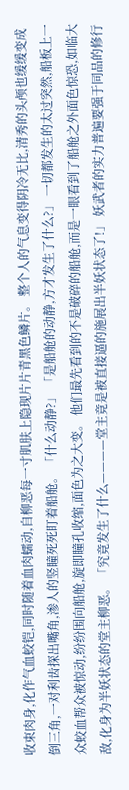收束肉身,化作气血蛟铠,同时随着血肉蠕动,自柳恶每一寸肌肤上隐现片片青黑色鳞片。 整个人的气息变得阴冷无比,清秀的头颅也缓缓变成倒三角,一对利齿探出嘴角,渗人的竖瞳死死盯着船舱。 「什么动静?」 「是船舱的动静,方才发生了什么?」 一切都发生的太过突然,船板上一众蛟血帮众被惊动,纷纷围向船舱,旋即瞳孔收缩,面色为之大变。 他们最先看到的不是破碎的船舱,而是一眼看到了船舱之外面色惊恐,如临大敌,化身为半妖状态的堂主柳恶。 「究竟发生了什么————堂主竟是被直接逼的施展出半妖状态了!」 妖武者的实力普遍要强于同品的修行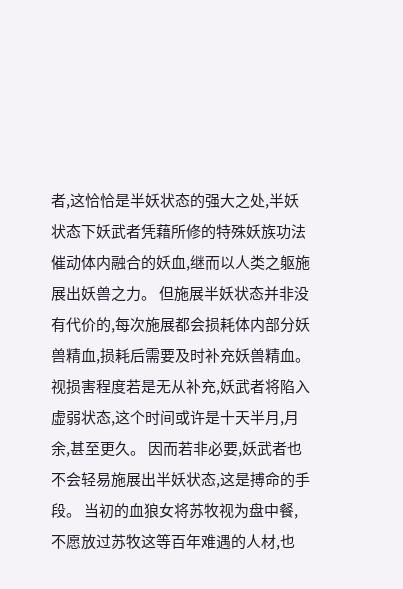者,这恰恰是半妖状态的强大之处,半妖状态下妖武者凭藉所修的特殊妖族功法催动体内融合的妖血,继而以人类之躯施展出妖兽之力。 但施展半妖状态并非没有代价的,每次施展都会损耗体内部分妖兽精血,损耗后需要及时补充妖兽精血。 视损害程度若是无从补充,妖武者将陷入虚弱状态,这个时间或许是十天半月,月余,甚至更久。 因而若非必要,妖武者也不会轻易施展出半妖状态,这是搏命的手段。 当初的血狼女将苏牧视为盘中餐,不愿放过苏牧这等百年难遇的人材,也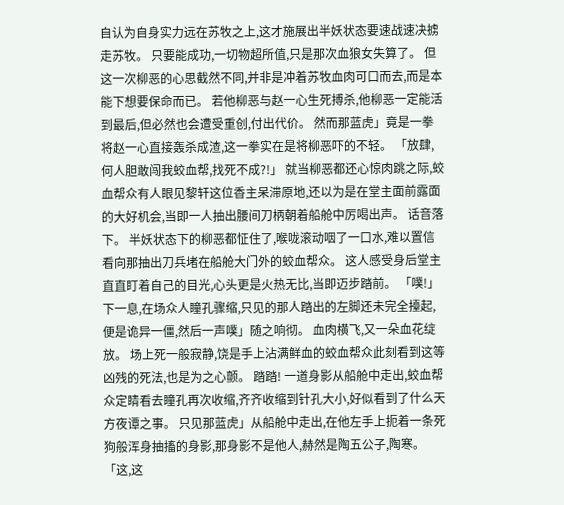自认为自身实力远在苏牧之上,这才施展出半妖状态要速战速决掳走苏牧。 只要能成功,一切物超所值,只是那次血狼女失算了。 但这一次柳恶的心思截然不同,并非是冲着苏牧血肉可口而去,而是本能下想要保命而已。 若他柳恶与赵一心生死搏杀,他柳恶一定能活到最后,但必然也会遭受重创,付出代价。 然而那蓝虎」竟是一拳将赵一心直接轰杀成渣,这一拳实在是将柳恶吓的不轻。 「放肆,何人胆敢闯我蛟血帮,找死不成?!」 就当柳恶都还心惊肉跳之际,蛟血帮众有人眼见黎轩这位香主呆滞原地,还以为是在堂主面前露面的大好机会,当即一人抽出腰间刀柄朝着船舱中厉喝出声。 话音落下。 半妖状态下的柳恶都怔住了,喉咙滚动咽了一口水,难以置信看向那抽出刀兵堵在船舱大门外的蛟血帮众。 这人感受身后堂主直直盯着自己的目光,心头更是火热无比,当即迈步踏前。 「噗!」 下一息,在场众人瞳孔骤缩,只见的那人踏出的左脚还未完全擡起,便是诡异一僵,然后一声噗」随之响彻。 血肉横飞,又一朵血花绽放。 场上死一般寂静,饶是手上沾满鲜血的蛟血帮众此刻看到这等凶残的死法,也是为之心颤。 踏踏! 一道身影从船舱中走出,蛟血帮众定睛看去瞳孔再次收缩,齐齐收缩到针孔大小,好似看到了什么天方夜谭之事。 只见那蓝虎」从船舱中走出,在他左手上扼着一条死狗般浑身抽搐的身影,那身影不是他人,赫然是陶五公子,陶寒。 「这,这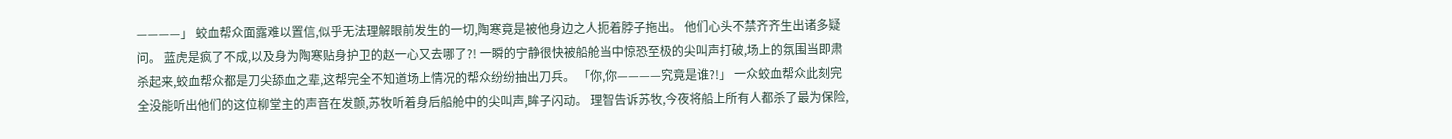————」 蛟血帮众面露难以置信,似乎无法理解眼前发生的一切,陶寒竟是被他身边之人扼着脖子拖出。 他们心头不禁齐齐生出诸多疑问。 蓝虎是疯了不成,以及身为陶寒贴身护卫的赵一心又去哪了?! 一瞬的宁静很快被船舱当中惊恐至极的尖叫声打破,场上的氛围当即肃杀起来,蛟血帮众都是刀尖舔血之辈,这帮完全不知道场上情况的帮众纷纷抽出刀兵。 「你,你————究竟是谁?!」 一众蛟血帮众此刻完全没能听出他们的这位柳堂主的声音在发颤,苏牧听着身后船舱中的尖叫声,眸子闪动。 理智告诉苏牧,今夜将船上所有人都杀了最为保险,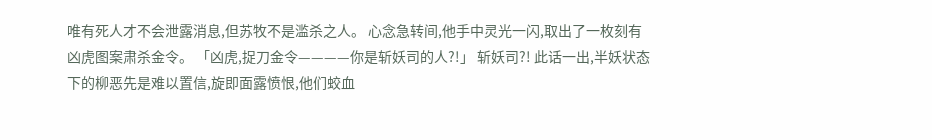唯有死人才不会泄露消息,但苏牧不是滥杀之人。 心念急转间,他手中灵光一闪,取出了一枚刻有凶虎图案肃杀金令。 「凶虎,捉刀金令————你是斩妖司的人?!」 斩妖司?! 此话一出,半妖状态下的柳恶先是难以置信,旋即面露愤恨,他们蛟血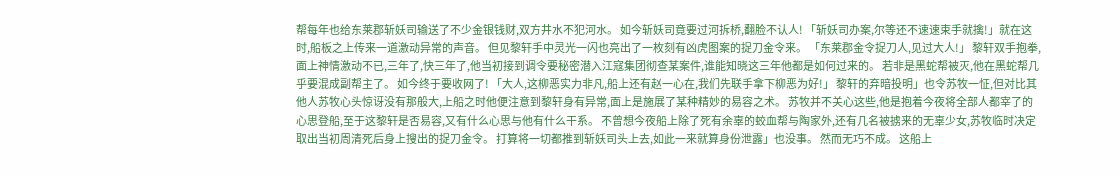帮每年也给东莱郡斩妖司输送了不少金银钱财,双方井水不犯河水。 如今斩妖司竟要过河拆桥,翻脸不认人! 「斩妖司办案,尔等还不速速束手就擒!」就在这时,船板之上传来一道激动异常的声音。 但见黎轩手中灵光一闪也亮出了一枚刻有凶虎图案的捉刀金令来。 「东莱郡金令捉刀人,见过大人!」 黎轩双手抱拳,面上神情激动不已,三年了,快三年了,他当初接到调令要秘密潜入江寇集团彻查某案件,谁能知晓这三年他都是如何过来的。 若非是黑蛇帮被灭,他在黑蛇帮几乎要混成副帮主了。 如今终于要收网了! 「大人,这柳恶实力非凡,船上还有赵一心在,我们先联手拿下柳恶为好!」 黎轩的弃暗投明」也令苏牧一怔,但对比其他人苏牧心头惊讶没有那般大,上船之时他便注意到黎轩身有异常,面上是施展了某种精妙的易容之术。 苏牧并不关心这些,他是抱着今夜将全部人都宰了的心思登船,至于这黎轩是否易容,又有什么心思与他有什么干系。 不曾想今夜船上除了死有余辜的蛟血帮与陶家外,还有几名被掳来的无辜少女,苏牧临时决定取出当初周清死后身上搜出的捉刀金令。 打算将一切都推到斩妖司头上去,如此一来就算身份泄露」也没事。 然而无巧不成。 这船上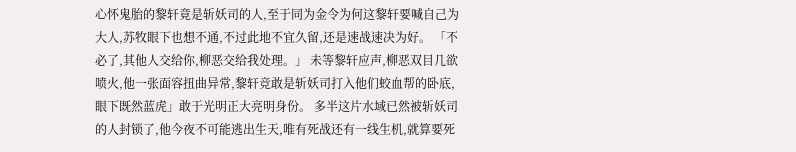心怀鬼胎的黎轩竟是斩妖司的人,至于同为金令为何这黎轩要喊自己为大人,苏牧眼下也想不通,不过此地不宜久留,还是速战速决为好。 「不必了,其他人交给你,柳恶交给我处理。」 未等黎轩应声,柳恶双目几欲喷火,他一张面容扭曲异常,黎轩竞敢是斩妖司打入他们蛟血帮的卧底,眼下既然蓝虎」敢于光明正大亮明身份。 多半这片水域已然被斩妖司的人封锁了,他今夜不可能逃出生天,唯有死战还有一线生机,就算要死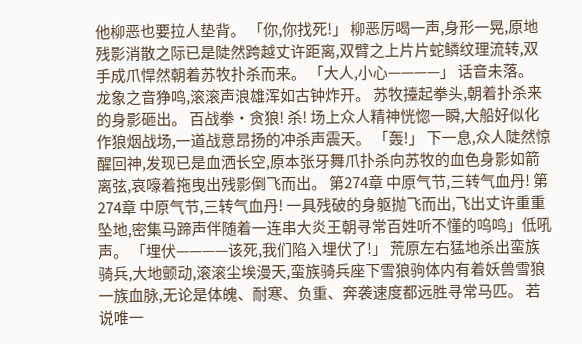他柳恶也要拉人垫背。 「你,你找死!」 柳恶厉喝一声,身形一晃,原地残影消散之际已是陡然跨越丈许距离,双臂之上片片蛇鳞纹理流转,双手成爪悍然朝着苏牧扑杀而来。 「大人,小心————」 话音未落。 龙象之音狰鸣,滚滚声浪雄浑如古钟炸开。 苏牧擡起拳头,朝着扑杀来的身影砸出。 百战拳·贪狼! 杀! 场上众人精神恍惚一瞬,大船好似化作狼烟战场,一道战意昂扬的冲杀声震天。 「轰!」 下一息,众人陡然惊醒回神,发现已是血洒长空,原本张牙舞爪扑杀向苏牧的血色身影如箭离弦,哀嚎着拖曳出残影倒飞而出。 第274章 中原气节,三转气血丹! 第274章 中原气节,三转气血丹! 一具残破的身躯抛飞而出,飞出丈许重重坠地,密集马蹄声伴随着一连串大炎王朝寻常百姓听不懂的呜鸣」低吼声。 「埋伏————该死,我们陷入埋伏了!」 荒原左右猛地杀出蛮族骑兵,大地颤动,滚滚尘埃漫天,蛮族骑兵座下雪狼驹体内有着妖兽雪狼一族血脉,无论是体魄、耐寒、负重、奔袭速度都远胜寻常马匹。 若说唯一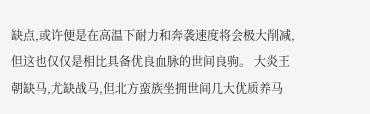缺点,或许便是在高温下耐力和奔袭速度将会极大削减,但这也仅仅是相比具备优良血脉的世间良驹。 大炎王朝缺马,尤缺战马,但北方蛮族坐拥世间几大优质养马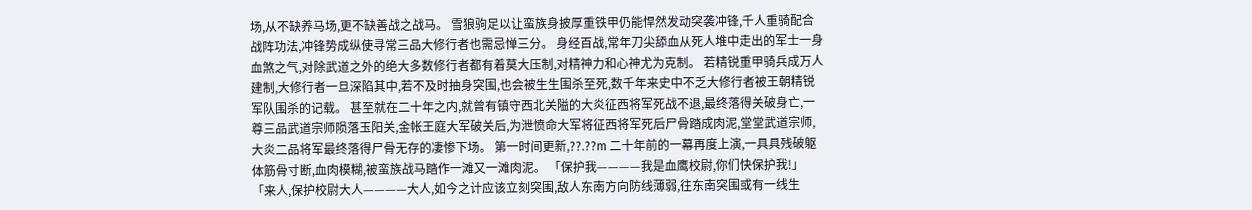场,从不缺养马场,更不缺善战之战马。 雪狼驹足以让蛮族身披厚重铁甲仍能悍然发动突袭冲锋,千人重骑配合战阵功法,冲锋势成纵使寻常三品大修行者也需忌惮三分。 身经百战,常年刀尖舔血从死人堆中走出的军士一身血煞之气,对除武道之外的绝大多数修行者都有着莫大压制,对精神力和心神尤为克制。 若精锐重甲骑兵成万人建制,大修行者一旦深陷其中,若不及时抽身突围,也会被生生围杀至死,数千年来史中不乏大修行者被王朝精锐军队围杀的记载。 甚至就在二十年之内,就曾有镇守西北关隘的大炎征西将军死战不退,最终落得关破身亡,一尊三品武道宗师陨落玉阳关,金帐王庭大军破关后,为泄愤命大军将征西将军死后尸骨踏成肉泥,堂堂武道宗师,大炎二品将军最终落得尸骨无存的凄惨下场。 第一时间更新,??.??m 二十年前的一幕再度上演,一具具残破躯体筋骨寸断,血肉模糊,被蛮族战马踏作一滩又一滩肉泥。 「保护我————我是血鹰校尉,你们快保护我!」 「来人,保护校尉大人————大人,如今之计应该立刻突围,敌人东南方向防线薄弱,往东南突围或有一线生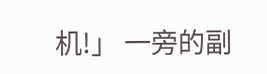机!」 一旁的副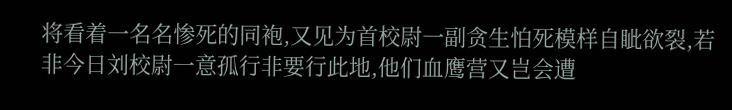将看着一名名惨死的同袍,又见为首校尉一副贪生怕死模样自眦欲裂,若非今日刘校尉一意孤行非要行此地,他们血鹰营又岂会遭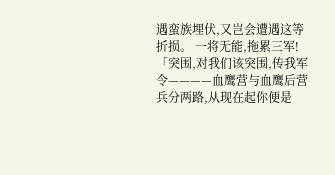遇蛮族埋伏,又岂会遭遇这等折损。 一将无能,拖累三军! 「突围,对我们该突围,传我军令————血鹰营与血鹰后营兵分两路,从现在起你便是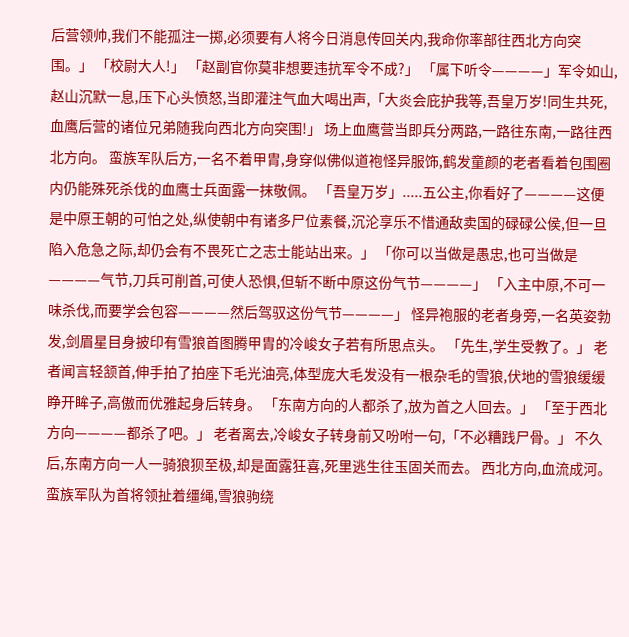后营领帅,我们不能孤注一掷,必须要有人将今日消息传回关内,我命你率部往西北方向突围。」 「校尉大人!」 「赵副官你莫非想要违抗军令不成?」 「属下听令————」军令如山,赵山沉默一息,压下心头愤怒,当即灌注气血大喝出声,「大炎会庇护我等,吾皇万岁!同生共死,血鹰后营的诸位兄弟随我向西北方向突围!」 场上血鹰营当即兵分两路,一路往东南,一路往西北方向。 蛮族军队后方,一名不着甲胄,身穿似佛似道袍怪异服饰,鹤发童颜的老者看着包围圈内仍能殊死杀伐的血鹰士兵面露一抹敬佩。 「吾皇万岁」.....五公主,你看好了————这便是中原王朝的可怕之处,纵使朝中有诸多尸位素餐,沉沦享乐不惜通敌卖国的碌碌公侯,但一旦陷入危急之际,却仍会有不畏死亡之志士能站出来。」 「你可以当做是愚忠,也可当做是————气节,刀兵可削首,可使人恐惧,但斩不断中原这份气节————」 「入主中原,不可一味杀伐,而要学会包容————然后驾驭这份气节————」 怪异袍服的老者身旁,一名英姿勃发,剑眉星目身披印有雪狼首图腾甲胄的冷峻女子若有所思点头。 「先生,学生受教了。」 老者闻言轻颔首,伸手拍了拍座下毛光油亮,体型庞大毛发没有一根杂毛的雪狼,伏地的雪狼缓缓睁开眸子,高傲而优雅起身后转身。 「东南方向的人都杀了,放为首之人回去。」 「至于西北方向————都杀了吧。」 老者离去,冷峻女子转身前又吩咐一句,「不必糟践尸骨。」 不久后,东南方向一人一骑狼狈至极,却是面露狂喜,死里逃生往玉固关而去。 西北方向,血流成河。 蛮族军队为首将领扯着缰绳,雪狼驹绕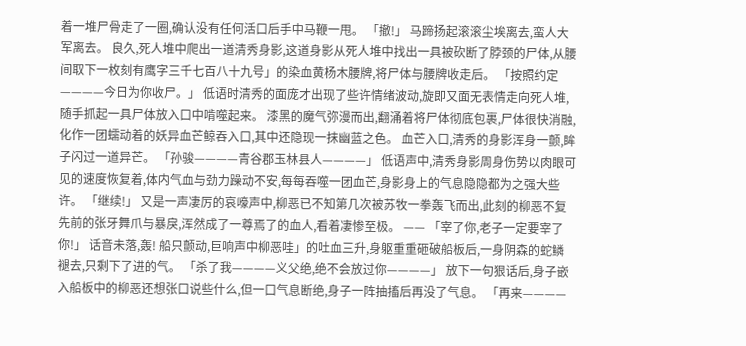着一堆尸骨走了一圈,确认没有任何活口后手中马鞭一甩。 「撤!」 马蹄扬起滚滚尘埃离去,蛮人大军离去。 良久,死人堆中爬出一道清秀身影,这道身影从死人堆中找出一具被砍断了脖颈的尸体,从腰间取下一枚刻有鹰字三千七百八十九号」的染血黄杨木腰牌,将尸体与腰牌收走后。 「按照约定————今日为你收尸。」 低语时清秀的面庞才出现了些许情绪波动,旋即又面无表情走向死人堆,随手抓起一具尸体放入口中啃噬起来。 漆黑的魔气弥漫而出,翻涌着将尸体彻底包裹,尸体很快消融,化作一团蠕动着的妖异血芒鲸吞入口,其中还隐现一抹幽蓝之色。 血芒入口,清秀的身影浑身一颤,眸子闪过一道异芒。 「孙骏————青谷郡玉林县人————」 低语声中,清秀身影周身伤势以肉眼可见的速度恢复着,体内气血与劲力躁动不安,每每吞噬一团血芒,身影身上的气息隐隐都为之强大些许。 「继续!」 又是一声凄厉的哀嚎声中,柳恶已不知第几次被苏牧一拳轰飞而出,此刻的柳恶不复先前的张牙舞爪与暴戾,浑然成了一尊焉了的血人,看着凄惨至极。 —— 「宰了你,老子一定要宰了你!」 话音未落,轰! 船只颤动,巨响声中柳恶哇」的吐血三升,身躯重重砸破船板后,一身阴森的蛇鳞褪去,只剩下了进的气。 「杀了我————义父绝,绝不会放过你————」 放下一句狠话后,身子嵌入船板中的柳恶还想张口说些什么,但一口气息断绝,身子一阵抽搐后再没了气息。 「再来————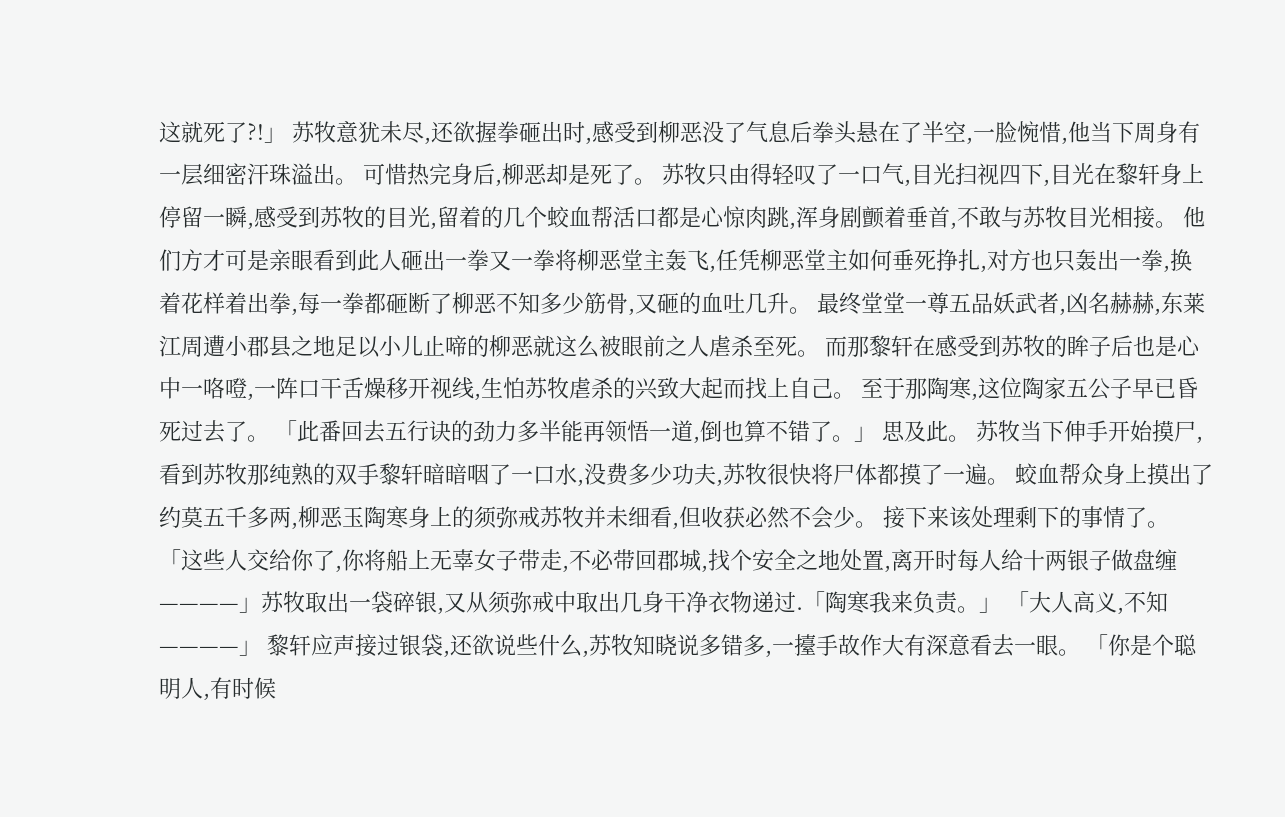这就死了?!」 苏牧意犹未尽,还欲握拳砸出时,感受到柳恶没了气息后拳头悬在了半空,一脸惋惜,他当下周身有一层细密汗珠溢出。 可惜热完身后,柳恶却是死了。 苏牧只由得轻叹了一口气,目光扫视四下,目光在黎轩身上停留一瞬,感受到苏牧的目光,留着的几个蛟血帮活口都是心惊肉跳,浑身剧颤着垂首,不敢与苏牧目光相接。 他们方才可是亲眼看到此人砸出一拳又一拳将柳恶堂主轰飞,任凭柳恶堂主如何垂死挣扎,对方也只轰出一拳,换着花样着出拳,每一拳都砸断了柳恶不知多少筋骨,又砸的血吐几升。 最终堂堂一尊五品妖武者,凶名赫赫,东莱江周遭小郡县之地足以小儿止啼的柳恶就这么被眼前之人虐杀至死。 而那黎轩在感受到苏牧的眸子后也是心中一咯噔,一阵口干舌燥移开视线,生怕苏牧虐杀的兴致大起而找上自己。 至于那陶寒,这位陶家五公子早已昏死过去了。 「此番回去五行诀的劲力多半能再领悟一道,倒也算不错了。」 思及此。 苏牧当下伸手开始摸尸,看到苏牧那纯熟的双手黎轩暗暗咽了一口水,没费多少功夫,苏牧很快将尸体都摸了一遍。 蛟血帮众身上摸出了约莫五千多两,柳恶玉陶寒身上的须弥戒苏牧并未细看,但收获必然不会少。 接下来该处理剩下的事情了。 「这些人交给你了,你将船上无辜女子带走,不必带回郡城,找个安全之地处置,离开时每人给十两银子做盘缠————」苏牧取出一袋碎银,又从须弥戒中取出几身干净衣物递过.「陶寒我来负责。」 「大人高义,不知————」 黎轩应声接过银袋,还欲说些什么,苏牧知晓说多错多,一擡手故作大有深意看去一眼。 「你是个聪明人,有时候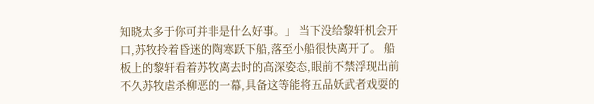知晓太多于你可并非是什么好事。」 当下没给黎轩机会开口,苏牧拎着昏迷的陶寒跃下船,落至小船很快离开了。 船板上的黎轩看着苏牧离去时的高深姿态,眼前不禁浮现出前不久苏牧虐杀柳恶的一幕,具备这等能将五品妖武者戏耍的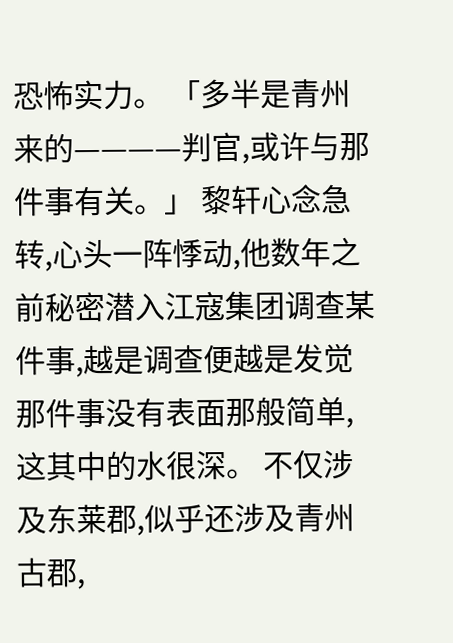恐怖实力。 「多半是青州来的————判官,或许与那件事有关。」 黎轩心念急转,心头一阵悸动,他数年之前秘密潜入江寇集团调查某件事,越是调查便越是发觉那件事没有表面那般简单,这其中的水很深。 不仅涉及东莱郡,似乎还涉及青州古郡,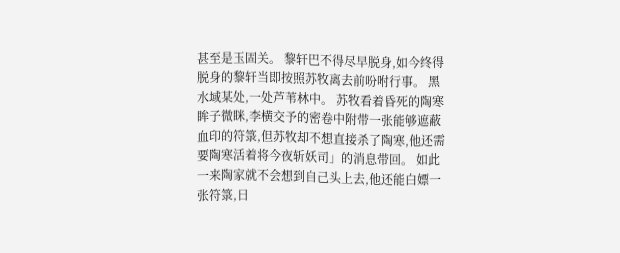甚至是玉固关。 黎轩巴不得尽早脱身,如今终得脱身的黎轩当即按照苏牧离去前吩咐行事。 黑水域某处,一处芦苇林中。 苏牧看着昏死的陶寒眸子微眯,李横交予的密卷中附带一张能够遮蔽血印的符箓,但苏牧却不想直接杀了陶寒,他还需要陶寒活着将今夜斩妖司」的消息带回。 如此一来陶家就不会想到自己头上去,他还能白嫖一张符箓,日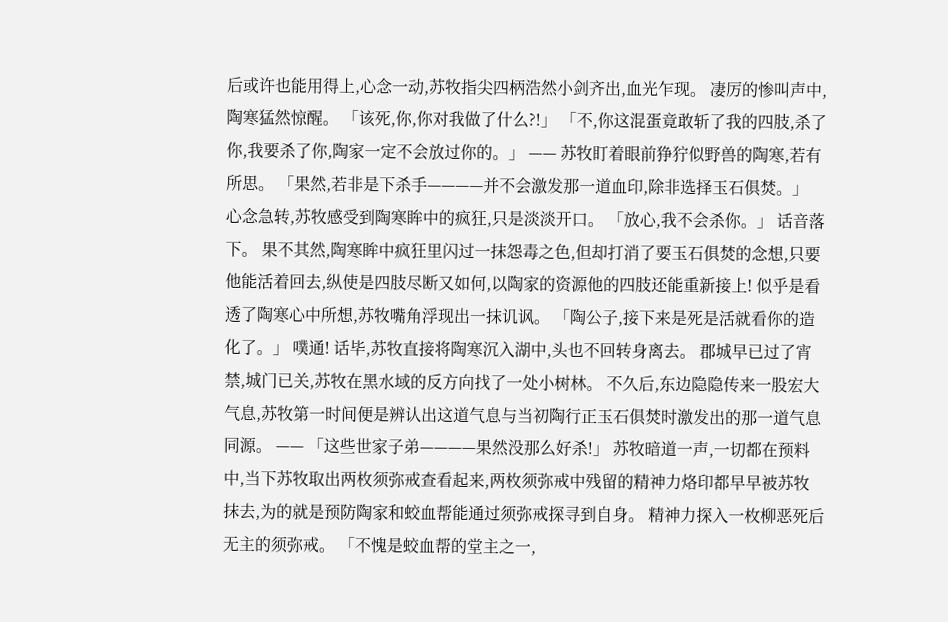后或许也能用得上,心念一动,苏牧指尖四柄浩然小剑齐出,血光乍现。 凄厉的惨叫声中,陶寒猛然惊醒。 「该死,你,你对我做了什么?!」 「不,你这混蛋竟敢斩了我的四肢,杀了你,我要杀了你,陶家一定不会放过你的。」 —— 苏牧盯着眼前狰狞似野兽的陶寒,若有所思。 「果然,若非是下杀手————并不会激发那一道血印,除非选择玉石俱焚。」 心念急转,苏牧感受到陶寒眸中的疯狂,只是淡淡开口。 「放心,我不会杀你。」 话音落下。 果不其然,陶寒眸中疯狂里闪过一抹怨毒之色,但却打消了要玉石俱焚的念想,只要他能活着回去,纵使是四肢尽断又如何,以陶家的资源他的四肢还能重新接上! 似乎是看透了陶寒心中所想,苏牧嘴角浮现出一抹讥讽。 「陶公子,接下来是死是活就看你的造化了。」 噗通! 话毕,苏牧直接将陶寒沉入湖中,头也不回转身离去。 郡城早已过了宵禁,城门已关,苏牧在黑水域的反方向找了一处小树林。 不久后,东边隐隐传来一股宏大气息,苏牧第一时间便是辨认出这道气息与当初陶行正玉石俱焚时激发出的那一道气息同源。 —— 「这些世家子弟————果然没那么好杀!」 苏牧暗道一声,一切都在预料中,当下苏牧取出两枚须弥戒查看起来,两枚须弥戒中残留的精神力烙印都早早被苏牧抹去,为的就是预防陶家和蛟血帮能通过须弥戒探寻到自身。 精神力探入一枚柳恶死后无主的须弥戒。 「不愧是蛟血帮的堂主之一,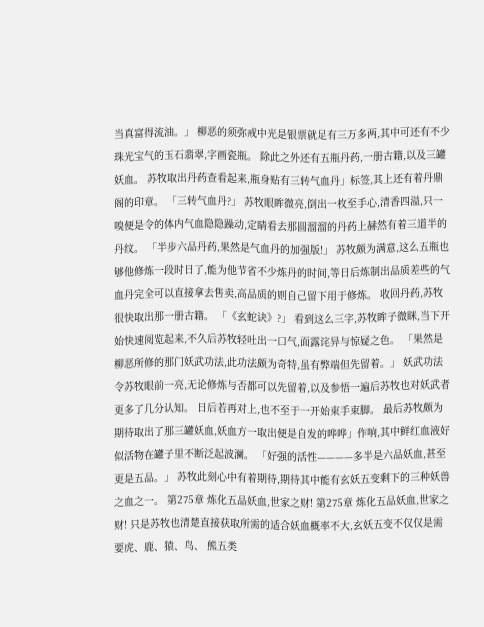当真富得流油。」 柳恶的须弥戒中光是银票就足有三万多两,其中可还有不少珠光宝气的玉石翡翠,字画瓷瓶。 除此之外还有五瓶丹药,一册古籍,以及三罐妖血。 苏牧取出丹药查看起来,瓶身贴有三转气血丹」标签,其上还有着丹鼎阁的印章。 「三转气血丹?」 苏牧眼眸微亮,倒出一枚至手心,清香四溢,只一嗅便是令的体内气血隐隐躁动,定睛看去那圆溜溜的丹药上赫然有着三道半的丹纹。 「半步六品丹药,果然是气血丹的加强版!」 苏牧颇为满意,这么五瓶也够他修炼一段时日了,能为他节省不少炼丹的时间,等日后炼制出品质差些的气血丹完全可以直接拿去售卖,高品质的则自己留下用于修炼。 收回丹药,苏牧很快取出那一册古籍。 「《玄蛇诀》?」 看到这么三字,苏牧眸子微眯,当下开始快速阅览起来,不久后苏牧轻吐出一口气,面露诧异与惊疑之色。 「果然是柳恶所修的那门妖武功法,此功法颇为奇特,虽有弊端但先留着。」 妖武功法令苏牧眼前一亮,无论修炼与否都可以先留着,以及参悟一遍后苏牧也对妖武者更多了几分认知。 日后若再对上,也不至于一开始束手束脚。 最后苏牧颇为期待取出了那三罐妖血,妖血方一取出便是自发的哗哗」作响,其中鲜红血液好似活物在罐子里不断泛起波澜。 「好强的活性————多半是六品妖血,甚至更是五品。」 苏牧此刻心中有着期待,期待其中能有玄妖五变剩下的三种妖兽之血之一。 第275章 炼化五品妖血,世家之财! 第275章 炼化五品妖血,世家之财! 只是苏牧也清楚直接获取所需的适合妖血概率不大,玄妖五变不仅仅是需要虎、鹿、猿、鸟、 熊五类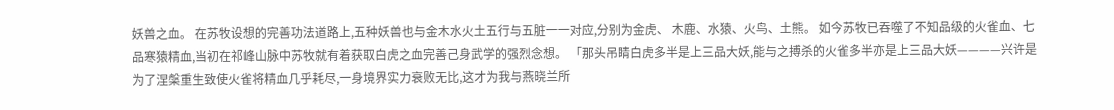妖兽之血。 在苏牧设想的完善功法道路上,五种妖兽也与金木水火土五行与五脏一一对应,分别为金虎、 木鹿、水猿、火鸟、土熊。 如今苏牧已吞噬了不知品级的火雀血、七品寒猿精血,当初在祁峰山脉中苏牧就有着获取白虎之血完善己身武学的强烈念想。 「那头吊睛白虎多半是上三品大妖,能与之搏杀的火雀多半亦是上三品大妖————兴许是为了涅槃重生致使火雀将精血几乎耗尽,一身境界实力衰败无比,这才为我与燕晓兰所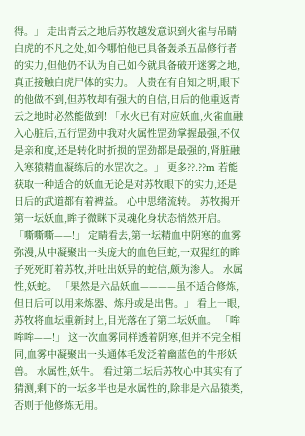得。」 走出青云之地后苏牧越发意识到火雀与吊睛白虎的不凡之处,如今哪怕他已具备轰杀五品修行者的实力,但他仍不认为自己如今就具备破开迷雾之地,真正接触白虎尸体的实力。 人贵在有自知之明,眼下的他做不到,但苏牧却有强大的自信,日后的他重返青云之地时必然能做到! 「水火已有对应妖血,火雀血融入心脏后,五行罡劲中我对火属性罡劲掌握最强,不仅是亲和度,还是转化时折损的罡劲都是最强的,肾脏融入寒猿精血凝练后的水罡次之。」 更多??.??m 若能获取一种适合的妖血无论是对苏牧眼下的实力,还是日后的武道都有着裨益。 心中思绪流转。 苏牧揭开第一坛妖血,眸子微眯下灵魂化身状态悄然开启。 「嘶嘶嘶——!」 定睛看去,第一坛精血中阴寒的血雾弥漫,从中凝聚出一头庞大的血色巨蛇,一双猩红的眸子死死盯着苏牧,并吐出妖异的蛇信,颇为渗人。 水属性,妖蛇。 「果然是六品妖血————虽不适合修炼,但日后可以用来炼器、炼丹或是出售。」 看上一眼,苏牧将血坛重新封上,目光落在了第二坛妖血。 「哞哞哞——!」 这一次血雾同样透着阴寒,但并不完全相同,血雾中凝聚出一头通体毛发泛着幽蓝色的牛形妖兽。 水属性,妖牛。 看过第二坛后苏牧心中其实有了猜测,剩下的一坛多半也是水属性的,除非是六品猿类,否则于他修炼无用。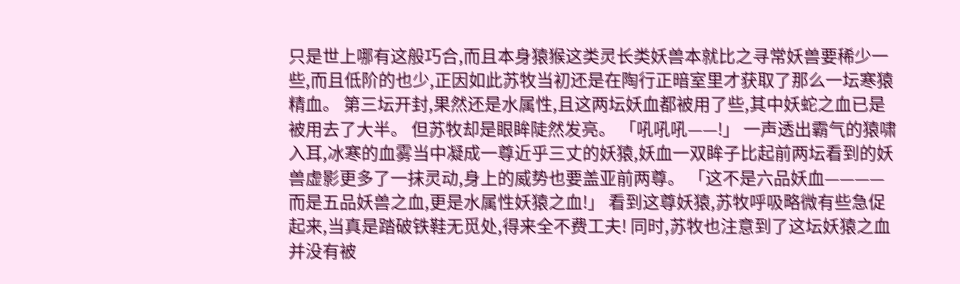只是世上哪有这般巧合,而且本身猿猴这类灵长类妖兽本就比之寻常妖兽要稀少一些,而且低阶的也少,正因如此苏牧当初还是在陶行正暗室里才获取了那么一坛寒猿精血。 第三坛开封,果然还是水属性,且这两坛妖血都被用了些,其中妖蛇之血已是被用去了大半。 但苏牧却是眼眸陡然发亮。 「吼吼吼——!」 一声透出霸气的猿啸入耳,冰寒的血雾当中凝成一尊近乎三丈的妖猿,妖血一双眸子比起前两坛看到的妖兽虚影更多了一抹灵动,身上的威势也要盖亚前两尊。 「这不是六品妖血————而是五品妖兽之血,更是水属性妖猿之血!」 看到这尊妖猿,苏牧呼吸略微有些急促起来,当真是踏破铁鞋无觅处,得来全不费工夫! 同时,苏牧也注意到了这坛妖猿之血并没有被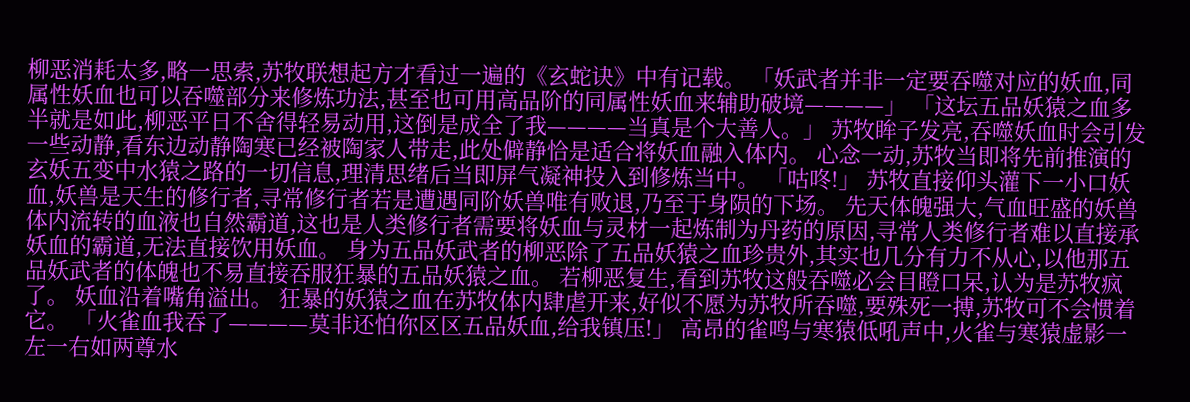柳恶消耗太多,略一思索,苏牧联想起方才看过一遍的《玄蛇诀》中有记载。 「妖武者并非一定要吞噬对应的妖血,同属性妖血也可以吞噬部分来修炼功法,甚至也可用高品阶的同属性妖血来辅助破境————」 「这坛五品妖猿之血多半就是如此,柳恶平日不舍得轻易动用,这倒是成全了我————当真是个大善人。」 苏牧眸子发亮,吞噬妖血时会引发一些动静,看东边动静陶寒已经被陶家人带走,此处僻静恰是适合将妖血融入体内。 心念一动,苏牧当即将先前推演的玄妖五变中水猿之路的一切信息,理清思绪后当即屏气凝神投入到修炼当中。 「咕咚!」 苏牧直接仰头灌下一小口妖血,妖兽是天生的修行者,寻常修行者若是遭遇同阶妖兽唯有败退,乃至于身陨的下场。 先天体魄强大,气血旺盛的妖兽体内流转的血液也自然霸道,这也是人类修行者需要将妖血与灵材一起炼制为丹药的原因,寻常人类修行者难以直接承妖血的霸道,无法直接饮用妖血。 身为五品妖武者的柳恶除了五品妖猿之血珍贵外,其实也几分有力不从心,以他那五品妖武者的体魄也不易直接吞服狂暴的五品妖猿之血。 若柳恶复生,看到苏牧这般吞噬必会目瞪口呆,认为是苏牧疯了。 妖血沿着嘴角溢出。 狂暴的妖猿之血在苏牧体内肆虐开来,好似不愿为苏牧所吞噬,要殊死一搏,苏牧可不会惯着它。 「火雀血我吞了————莫非还怕你区区五品妖血,给我镇压!」 高昂的雀鸣与寒猿低吼声中,火雀与寒猿虚影一左一右如两尊水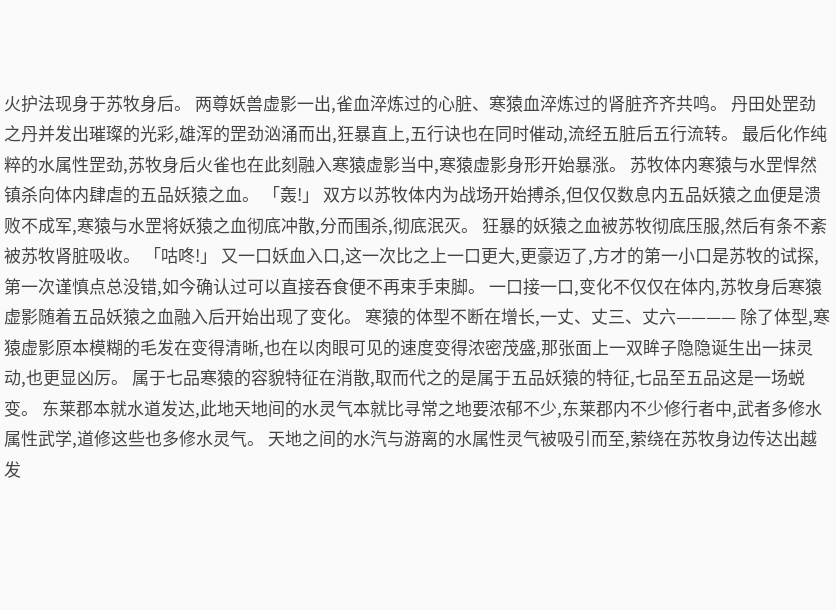火护法现身于苏牧身后。 两尊妖兽虚影一出,雀血淬炼过的心脏、寒猿血淬炼过的肾脏齐齐共鸣。 丹田处罡劲之丹并发出璀璨的光彩,雄浑的罡劲汹涌而出,狂暴直上,五行诀也在同时催动,流经五脏后五行流转。 最后化作纯粹的水属性罡劲,苏牧身后火雀也在此刻融入寒猿虚影当中,寒猿虚影身形开始暴涨。 苏牧体内寒猿与水罡悍然镇杀向体内肆虐的五品妖猿之血。 「轰!」 双方以苏牧体内为战场开始搏杀,但仅仅数息内五品妖猿之血便是溃败不成军,寒猿与水罡将妖猿之血彻底冲散,分而围杀,彻底泯灭。 狂暴的妖猿之血被苏牧彻底压服,然后有条不紊被苏牧肾脏吸收。 「咕咚!」 又一口妖血入口,这一次比之上一口更大,更豪迈了,方才的第一小口是苏牧的试探,第一次谨慎点总没错,如今确认过可以直接吞食便不再束手束脚。 一口接一口,变化不仅仅在体内,苏牧身后寒猿虚影随着五品妖猿之血融入后开始出现了变化。 寒猿的体型不断在增长,一丈、丈三、丈六———— 除了体型,寒猿虚影原本模糊的毛发在变得清晰,也在以肉眼可见的速度变得浓密茂盛,那张面上一双眸子隐隐诞生出一抹灵动,也更显凶厉。 属于七品寒猿的容貌特征在消散,取而代之的是属于五品妖猿的特征,七品至五品这是一场蜕变。 东莱郡本就水道发达,此地天地间的水灵气本就比寻常之地要浓郁不少,东莱郡内不少修行者中,武者多修水属性武学,道修这些也多修水灵气。 天地之间的水汽与游离的水属性灵气被吸引而至,萦绕在苏牧身边传达出越发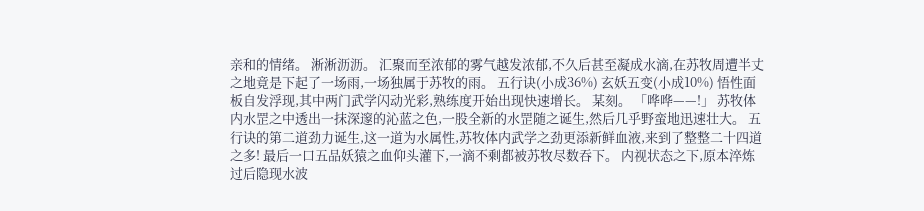亲和的情绪。 淅淅沥沥。 汇聚而至浓郁的雾气越发浓郁,不久后甚至凝成水滴,在苏牧周遭半丈之地竟是下起了一场雨,一场独属于苏牧的雨。 五行诀(小成36%) 玄妖五变(小成10%) 悟性面板自发浮现,其中两门武学闪动光彩,熟练度开始出现快速增长。 某刻。 「哗哗——!」 苏牧体内水罡之中透出一抹深邃的沁蓝之色,一股全新的水罡随之诞生,然后几乎野蛮地迅速壮大。 五行诀的第二道劲力诞生,这一道为水属性,苏牧体内武学之劲更添新鲜血液,来到了整整二十四道之多! 最后一口五品妖猿之血仰头灌下,一滴不剩都被苏牧尽数吞下。 内视状态之下,原本淬炼过后隐现水波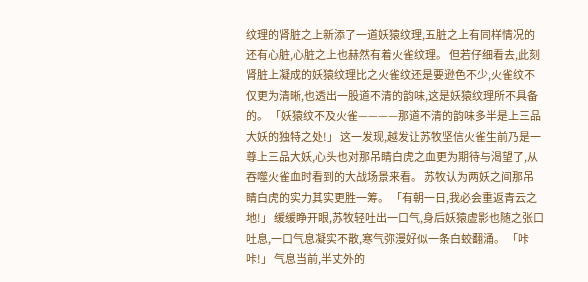纹理的肾脏之上新添了一道妖猿纹理,五脏之上有同样情况的还有心脏,心脏之上也赫然有着火雀纹理。 但若仔细看去,此刻肾脏上凝成的妖猿纹理比之火雀纹还是要逊色不少,火雀纹不仅更为清晰,也透出一股道不清的韵味,这是妖猿纹理所不具备的。 「妖猿纹不及火雀————那道不清的韵味多半是上三品大妖的独特之处!」 这一发现,越发让苏牧坚信火雀生前乃是一尊上三品大妖,心头也对那吊睛白虎之血更为期待与渴望了,从吞噬火雀血时看到的大战场景来看。 苏牧认为两妖之间那吊睛白虎的实力其实更胜一筹。 「有朝一日,我必会重返青云之地!」 缓缓睁开眼,苏牧轻吐出一口气,身后妖猿虚影也随之张口吐息,一口气息凝实不散,寒气弥漫好似一条白蛟翻涌。 「咔咔!」 气息当前,半丈外的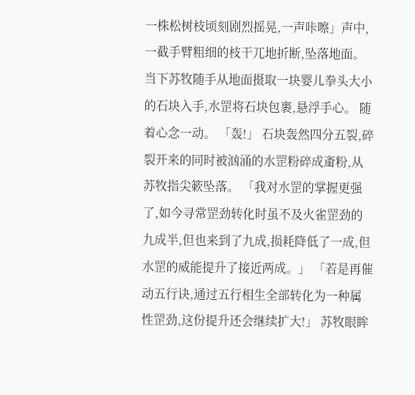一株松树枝顷刻剧烈摇晃,一声咔嚓」声中,一截手臂粗细的枝干兀地折断,坠落地面。 当下苏牧随手从地面摄取一块婴儿拳头大小的石块入手,水罡将石块包裹,悬浮手心。 随着心念一动。 「轰!」 石块轰然四分五裂,碎裂开来的同时被汹涌的水罡粉碎成齑粉,从苏牧指尖簌坠落。 「我对水罡的掌握更强了,如今寻常罡劲转化时虽不及火雀罡劲的九成半,但也来到了九成,损耗降低了一成,但水罡的威能提升了接近两成。」 「若是再催动五行诀,通过五行相生全部转化为一种属性罡劲,这份提升还会继续扩大!」 苏牧眼眸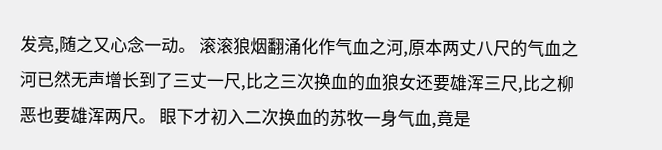发亮,随之又心念一动。 滚滚狼烟翻涌化作气血之河,原本两丈八尺的气血之河已然无声增长到了三丈一尺,比之三次换血的血狼女还要雄浑三尺,比之柳恶也要雄浑两尺。 眼下才初入二次换血的苏牧一身气血,竟是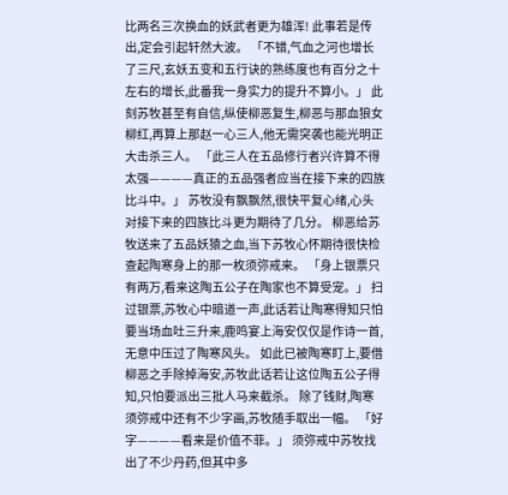比两名三次换血的妖武者更为雄浑! 此事若是传出,定会引起轩然大波。 「不错,气血之河也增长了三尺,玄妖五变和五行诀的熟练度也有百分之十左右的增长,此番我一身实力的提升不算小。」 此刻苏牧甚至有自信,纵使柳恶复生,柳恶与那血狼女柳红,再算上那赵一心三人,他无需突袭也能光明正大击杀三人。 「此三人在五品修行者兴许算不得太强————真正的五品强者应当在接下来的四族比斗中。」 苏牧没有飘飘然,很快平复心绪,心头对接下来的四族比斗更为期待了几分。 柳恶给苏牧送来了五品妖猿之血,当下苏牧心怀期待很快检查起陶寒身上的那一枚须弥戒来。 「身上银票只有两万,看来这陶五公子在陶家也不算受宠。」 扫过银票,苏牧心中暗道一声,此话若让陶寒得知只怕要当场血吐三升来,鹿鸣宴上海安仅仅是作诗一首,无意中压过了陶寒风头。 如此已被陶寒盯上,要借柳恶之手除掉海安,苏牧此话若让这位陶五公子得知,只怕要派出三批人马来截杀。 除了钱财,陶寒须弥戒中还有不少字画,苏牧随手取出一幅。 「好字————看来是价值不菲。」 须弥戒中苏牧找出了不少丹药,但其中多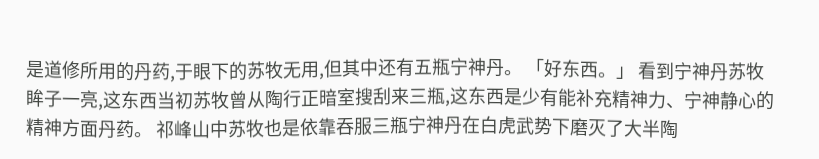是道修所用的丹药,于眼下的苏牧无用,但其中还有五瓶宁神丹。 「好东西。」 看到宁神丹苏牧眸子一亮,这东西当初苏牧曾从陶行正暗室搜刮来三瓶,这东西是少有能补充精神力、宁神静心的精神方面丹药。 祁峰山中苏牧也是依靠吞服三瓶宁神丹在白虎武势下磨灭了大半陶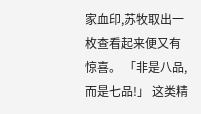家血印,苏牧取出一枚查看起来便又有惊喜。 「非是八品,而是七品!」 这类精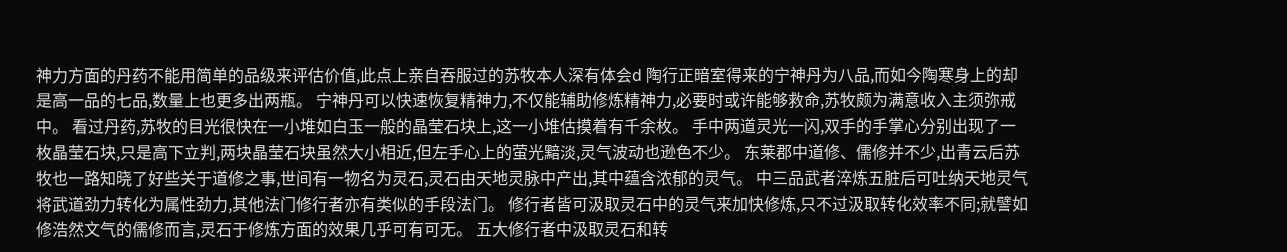神力方面的丹药不能用简单的品级来评估价值,此点上亲自吞服过的苏牧本人深有体会d 陶行正暗室得来的宁神丹为八品,而如今陶寒身上的却是高一品的七品,数量上也更多出两瓶。 宁神丹可以快速恢复精神力,不仅能辅助修炼精神力,必要时或许能够救命,苏牧颇为满意收入主须弥戒中。 看过丹药,苏牧的目光很快在一小堆如白玉一般的晶莹石块上,这一小堆估摸着有千余枚。 手中两道灵光一闪,双手的手掌心分别出现了一枚晶莹石块,只是高下立判,两块晶莹石块虽然大小相近,但左手心上的萤光黯淡,灵气波动也逊色不少。 东莱郡中道修、儒修并不少,出青云后苏牧也一路知晓了好些关于道修之事,世间有一物名为灵石,灵石由天地灵脉中产出,其中蕴含浓郁的灵气。 中三品武者淬炼五脏后可吐纳天地灵气将武道劲力转化为属性劲力,其他法门修行者亦有类似的手段法门。 修行者皆可汲取灵石中的灵气来加快修炼,只不过汲取转化效率不同;就譬如修浩然文气的儒修而言,灵石于修炼方面的效果几乎可有可无。 五大修行者中汲取灵石和转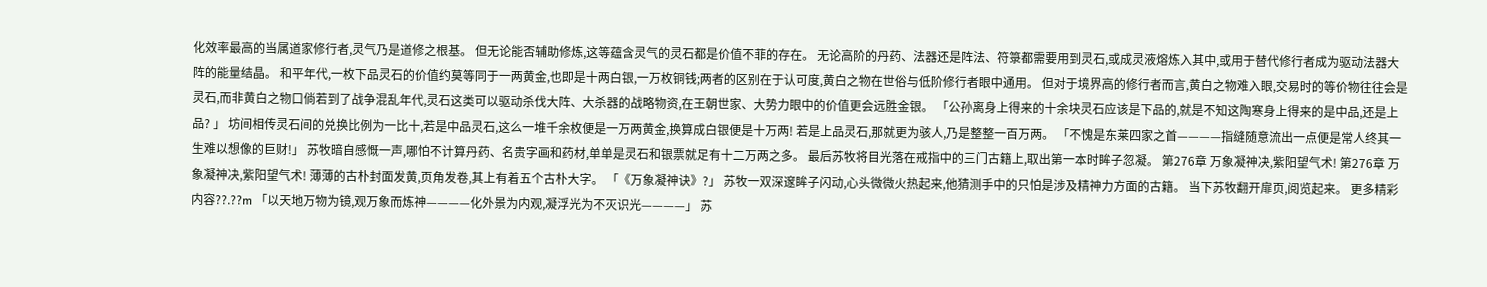化效率最高的当属道家修行者,灵气乃是道修之根基。 但无论能否辅助修炼,这等蕴含灵气的灵石都是价值不菲的存在。 无论高阶的丹药、法器还是阵法、符箓都需要用到灵石,或成灵液熔炼入其中,或用于替代修行者成为驱动法器大阵的能量结晶。 和平年代,一枚下品灵石的价值约莫等同于一两黄金,也即是十两白银,一万枚铜钱;两者的区别在于认可度,黄白之物在世俗与低阶修行者眼中通用。 但对于境界高的修行者而言,黄白之物难入眼,交易时的等价物往往会是灵石,而非黄白之物口倘若到了战争混乱年代,灵石这类可以驱动杀伐大阵、大杀器的战略物资,在王朝世家、大势力眼中的价值更会远胜金银。 「公孙离身上得来的十余块灵石应该是下品的,就是不知这陶寒身上得来的是中品,还是上品? 」 坊间相传灵石间的兑换比例为一比十,若是中品灵石,这么一堆千余枚便是一万两黄金,换算成白银便是十万两! 若是上品灵石,那就更为骇人,乃是整整一百万两。 「不愧是东莱四家之首————指缝随意流出一点便是常人终其一生难以想像的巨财!」 苏牧暗自感慨一声,哪怕不计算丹药、名贵字画和药材,单单是灵石和银票就足有十二万两之多。 最后苏牧将目光落在戒指中的三门古籍上,取出第一本时眸子忽凝。 第276章 万象凝神决,紫阳望气术! 第276章 万象凝神决,紫阳望气术! 薄薄的古朴封面发黄,页角发卷,其上有着五个古朴大字。 「《万象凝神诀》?」 苏牧一双深邃眸子闪动,心头微微火热起来,他猜测手中的只怕是涉及精神力方面的古籍。 当下苏牧翻开扉页,阅览起来。 更多精彩内容??.??m 「以天地万物为镜,观万象而炼神————化外景为内观,凝浮光为不灭识光————」 苏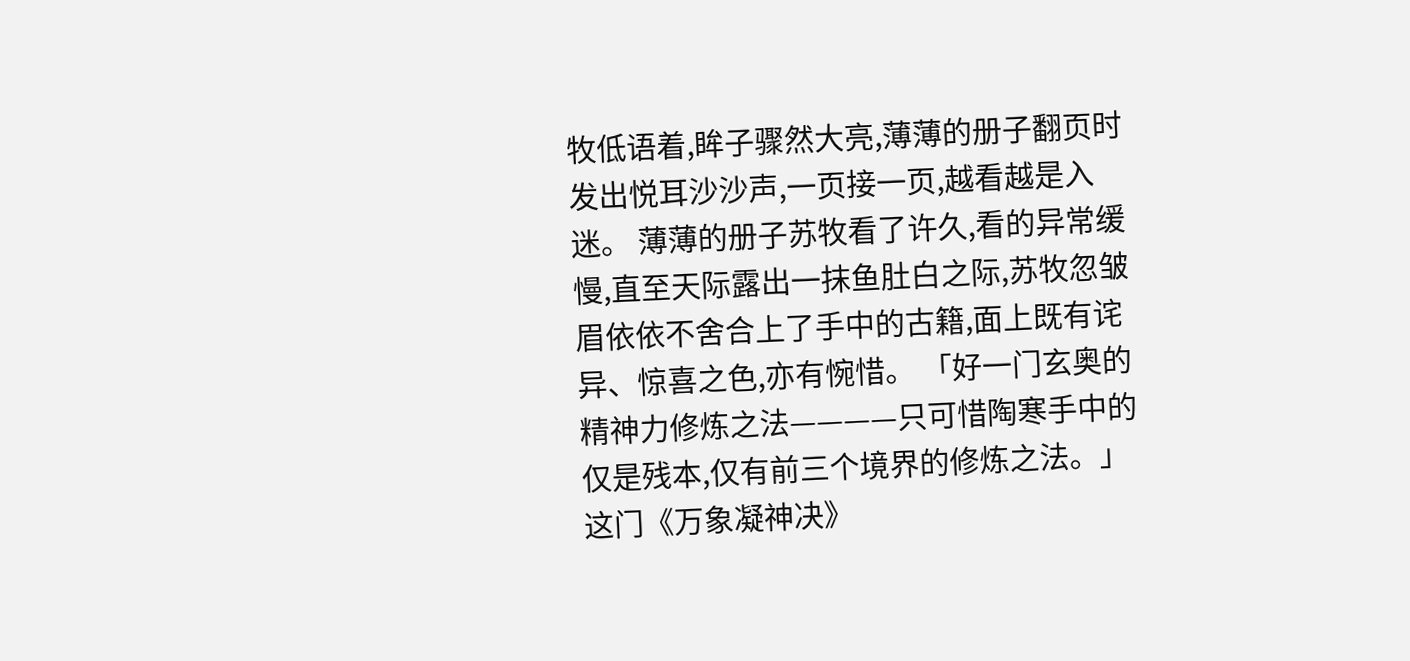牧低语着,眸子骤然大亮,薄薄的册子翻页时发出悦耳沙沙声,一页接一页,越看越是入迷。 薄薄的册子苏牧看了许久,看的异常缓慢,直至天际露出一抹鱼肚白之际,苏牧忽皱眉依依不舍合上了手中的古籍,面上既有诧异、惊喜之色,亦有惋惜。 「好一门玄奥的精神力修炼之法————只可惜陶寒手中的仅是残本,仅有前三个境界的修炼之法。」 这门《万象凝神决》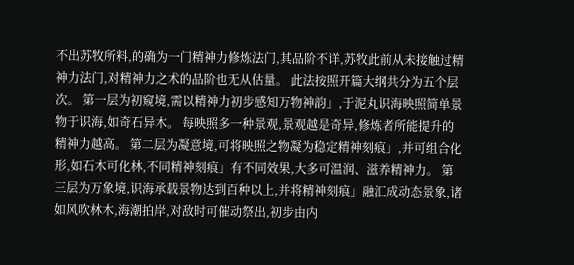不出苏牧所料,的确为一门精神力修炼法门,其品阶不详,苏牧此前从未接触过精神力法门,对精神力之术的品阶也无从估量。 此法按照开篇大纲共分为五个层次。 第一层为初窥境,需以精神力初步感知万物神韵」,于泥丸识海映照简单景物于识海,如奇石异木。 每映照多一种景观,景观越是奇异,修炼者所能提升的精神力越高。 第二层为凝意境,可将映照之物凝为稳定精神刻痕」,并可组合化形,如石木可化林,不同精神刻痕」有不同效果,大多可温润、滋养精神力。 第三层为万象境,识海承载景物达到百种以上,并将精神刻痕」融汇成动态景象,诸如风吹林木,海潮拍岸,对敌时可催动祭出,初步由内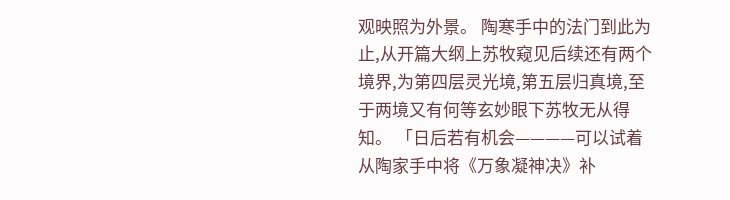观映照为外景。 陶寒手中的法门到此为止,从开篇大纲上苏牧窥见后续还有两个境界,为第四层灵光境,第五层归真境,至于两境又有何等玄妙眼下苏牧无从得知。 「日后若有机会————可以试着从陶家手中将《万象凝神决》补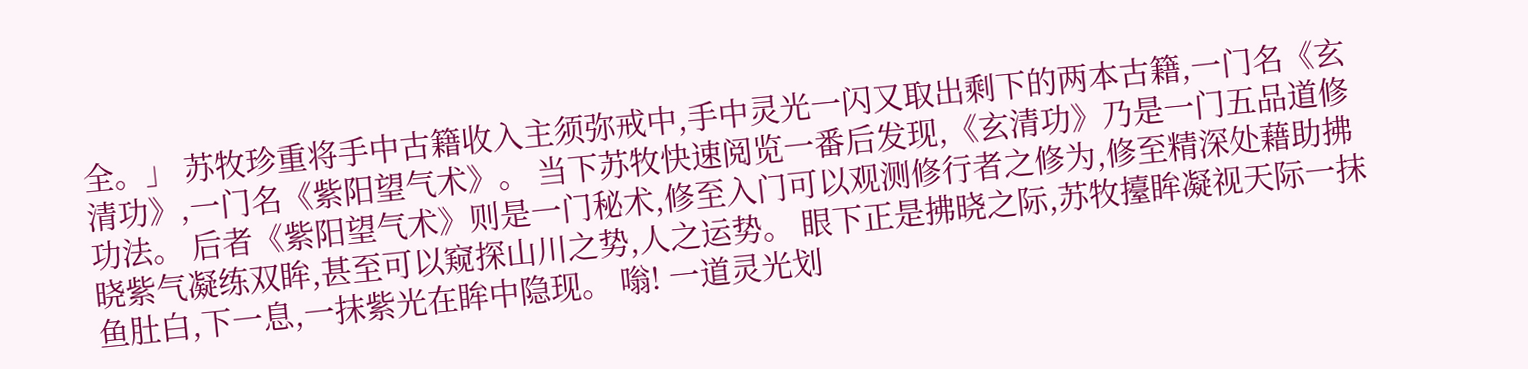全。」 苏牧珍重将手中古籍收入主须弥戒中,手中灵光一闪又取出剩下的两本古籍,一门名《玄清功》,一门名《紫阳望气术》。 当下苏牧快速阅览一番后发现,《玄清功》乃是一门五品道修功法。 后者《紫阳望气术》则是一门秘术,修至入门可以观测修行者之修为,修至精深处藉助拂晓紫气凝练双眸,甚至可以窥探山川之势,人之运势。 眼下正是拂晓之际,苏牧擡眸凝视天际一抹鱼肚白,下一息,一抹紫光在眸中隐现。 嗡! 一道灵光划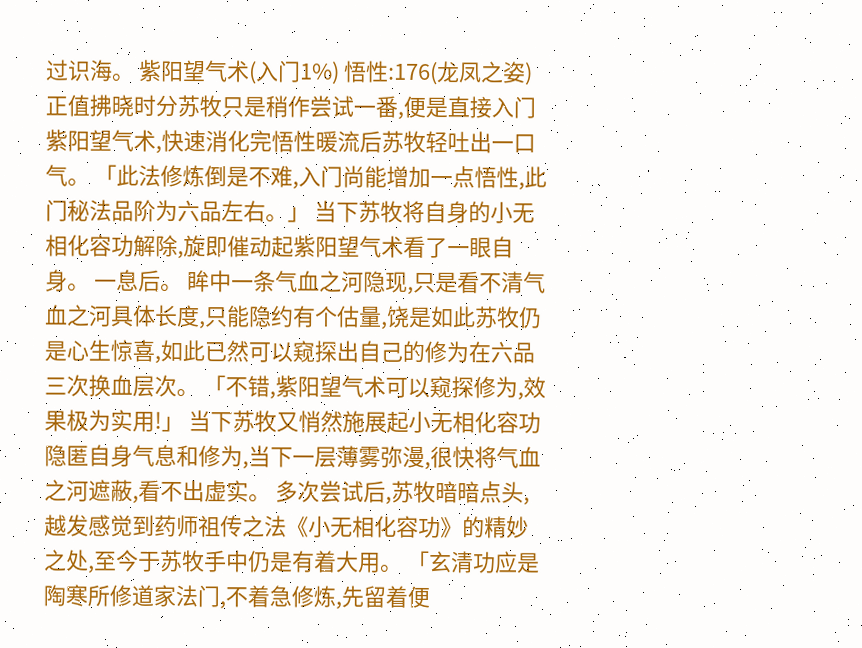过识海。 紫阳望气术(入门1%) 悟性:176(龙凤之姿) 正值拂晓时分苏牧只是稍作尝试一番,便是直接入门紫阳望气术,快速消化完悟性暖流后苏牧轻吐出一口气。 「此法修炼倒是不难,入门尚能增加一点悟性,此门秘法品阶为六品左右。」 当下苏牧将自身的小无相化容功解除,旋即催动起紫阳望气术看了一眼自身。 一息后。 眸中一条气血之河隐现,只是看不清气血之河具体长度,只能隐约有个估量,饶是如此苏牧仍是心生惊喜,如此已然可以窥探出自己的修为在六品三次换血层次。 「不错,紫阳望气术可以窥探修为,效果极为实用!」 当下苏牧又悄然施展起小无相化容功隐匿自身气息和修为,当下一层薄雾弥漫,很快将气血之河遮蔽,看不出虚实。 多次尝试后,苏牧暗暗点头,越发感觉到药师祖传之法《小无相化容功》的精妙之处,至今于苏牧手中仍是有着大用。 「玄清功应是陶寒所修道家法门,不着急修炼,先留着便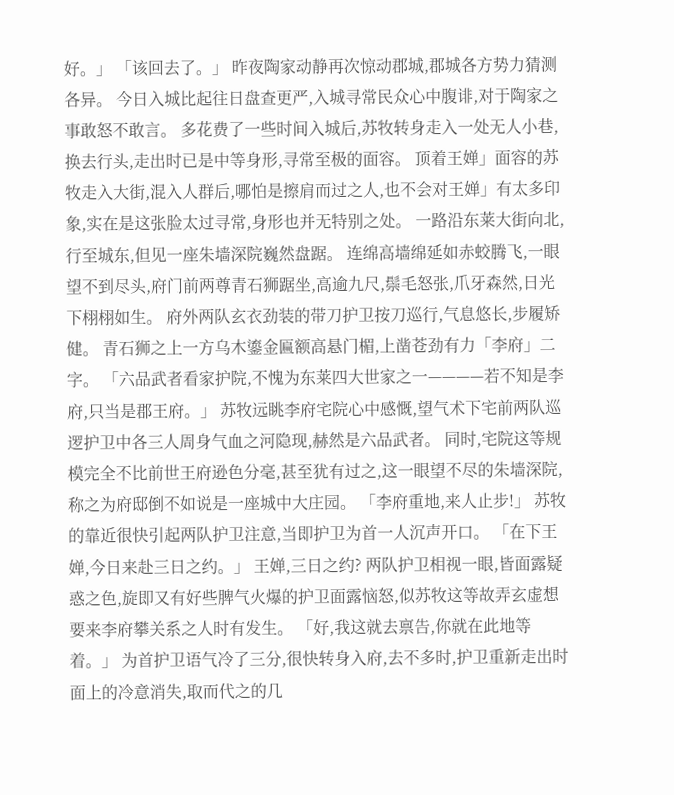好。」 「该回去了。」 昨夜陶家动静再次惊动郡城,郡城各方势力猜测各异。 今日入城比起往日盘查更严,入城寻常民众心中腹诽,对于陶家之事敢怒不敢言。 多花费了一些时间入城后,苏牧转身走入一处无人小巷,换去行头,走出时已是中等身形,寻常至极的面容。 顶着王婵」面容的苏牧走入大街,混入人群后,哪怕是擦肩而过之人,也不会对王婵」有太多印象,实在是这张脸太过寻常,身形也并无特别之处。 一路沿东莱大街向北,行至城东,但见一座朱墙深院巍然盘踞。 连绵高墙绵延如赤蛟腾飞,一眼望不到尽头,府门前两尊青石狮踞坐,高逾九尺,鬃毛怒张,爪牙森然,日光下栩栩如生。 府外两队玄衣劲装的带刀护卫按刀巡行,气息悠长,步履矫健。 青石狮之上一方乌木鎏金匾额高悬门楣,上凿苍劲有力「李府」二字。 「六品武者看家护院,不愧为东莱四大世家之一————若不知是李府,只当是郡王府。」 苏牧远眺李府宅院心中感慨,望气术下宅前两队巡逻护卫中各三人周身气血之河隐现,赫然是六品武者。 同时,宅院这等规模完全不比前世王府逊色分毫,甚至犹有过之,这一眼望不尽的朱墙深院,称之为府邸倒不如说是一座城中大庄园。 「李府重地,来人止步!」 苏牧的靠近很快引起两队护卫注意,当即护卫为首一人沉声开口。 「在下王婵,今日来赴三日之约。」 王婵,三日之约? 两队护卫相视一眼,皆面露疑惑之色,旋即又有好些脾气火爆的护卫面露恼怒,似苏牧这等故弄玄虚想要来李府攀关系之人时有发生。 「好,我这就去禀告,你就在此地等着。」 为首护卫语气冷了三分,很快转身入府,去不多时,护卫重新走出时面上的冷意消失,取而代之的几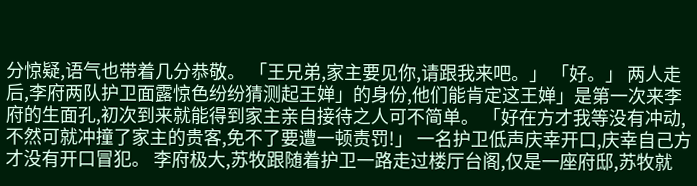分惊疑,语气也带着几分恭敬。 「王兄弟,家主要见你,请跟我来吧。」 「好。」 两人走后,李府两队护卫面露惊色纷纷猜测起王婵」的身份,他们能肯定这王婵」是第一次来李府的生面孔,初次到来就能得到家主亲自接待之人可不简单。 「好在方才我等没有冲动,不然可就冲撞了家主的贵客,免不了要遭一顿责罚!」 一名护卫低声庆幸开口,庆幸自己方才没有开口冒犯。 李府极大,苏牧跟随着护卫一路走过楼厅台阁,仅是一座府邸,苏牧就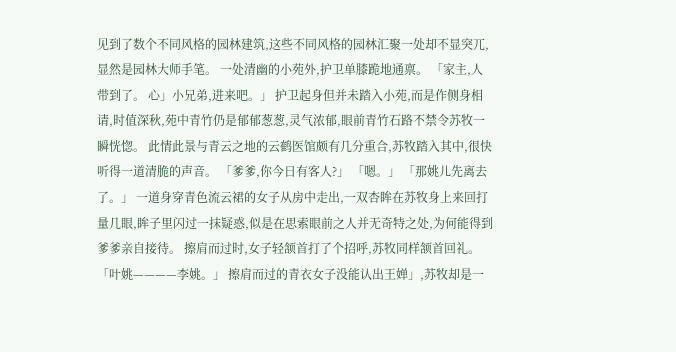见到了数个不同风格的园林建筑,这些不同风格的园林汇聚一处却不显突兀,显然是园林大师手笔。 一处清幽的小苑外,护卫单膝跪地通禀。 「家主,人带到了。 心」小兄弟,进来吧。」 护卫起身但并未踏入小苑,而是作侧身相请,时值深秋,苑中青竹仍是郁郁葱葱,灵气浓郁,眼前青竹石路不禁令苏牧一瞬恍惚。 此情此景与青云之地的云鹤医馆颇有几分重合,苏牧踏入其中,很快听得一道清脆的声音。 「爹爹,你今日有客人?」 「嗯。」 「那姚儿先离去了。」 一道身穿青色流云裙的女子从房中走出,一双杏眸在苏牧身上来回打量几眼,眸子里闪过一抹疑惑,似是在思索眼前之人并无奇特之处,为何能得到爹爹亲自接待。 擦肩而过时,女子轻颔首打了个招呼,苏牧同样颔首回礼。 「叶姚————李姚。」 擦肩而过的青衣女子没能认出王婵」,苏牧却是一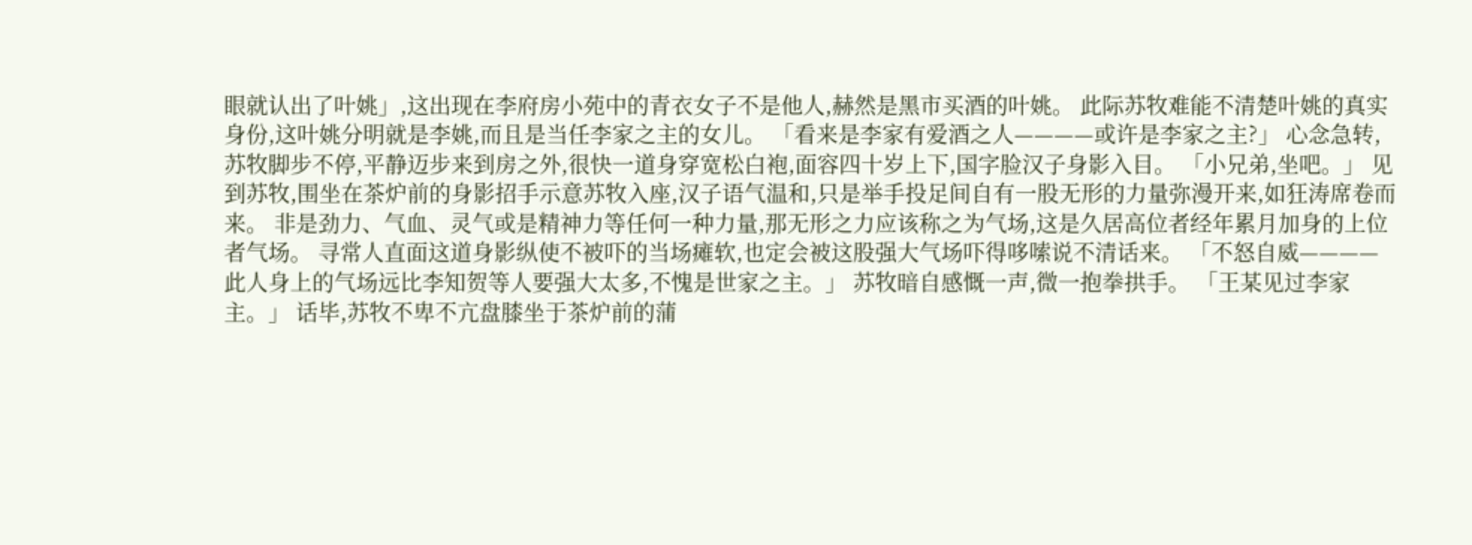眼就认出了叶姚」,这出现在李府房小苑中的青衣女子不是他人,赫然是黑市买酒的叶姚。 此际苏牧难能不清楚叶姚的真实身份,这叶姚分明就是李姚,而且是当任李家之主的女儿。 「看来是李家有爱酒之人————或许是李家之主?」 心念急转,苏牧脚步不停,平静迈步来到房之外,很快一道身穿宽松白袍,面容四十岁上下,国字脸汉子身影入目。 「小兄弟,坐吧。」 见到苏牧,围坐在茶炉前的身影招手示意苏牧入座,汉子语气温和,只是举手投足间自有一股无形的力量弥漫开来,如狂涛席卷而来。 非是劲力、气血、灵气或是精神力等任何一种力量,那无形之力应该称之为气场,这是久居高位者经年累月加身的上位者气场。 寻常人直面这道身影纵使不被吓的当场瘫软,也定会被这股强大气场吓得哆嗦说不清话来。 「不怒自威————此人身上的气场远比李知贺等人要强大太多,不愧是世家之主。」 苏牧暗自感慨一声,微一抱拳拱手。 「王某见过李家主。」 话毕,苏牧不卑不亢盘膝坐于茶炉前的蒲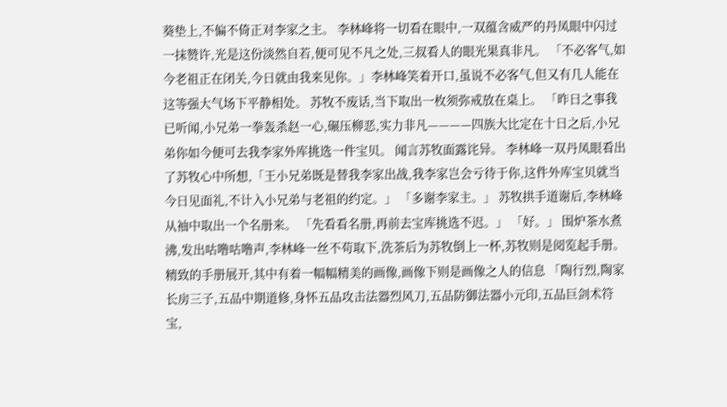葵垫上,不偏不倚正对李家之主。 李林峰将一切看在眼中,一双蕴含威严的丹凤眼中闪过一抹赞许,光是这份淡然自若,便可见不凡之处,三叔看人的眼光果真非凡。 「不必客气,如今老祖正在闭关,今日就由我来见你。」李林峰笑着开口,虽说不必客气,但又有几人能在这等强大气场下平静相处。 苏牧不废话,当下取出一枚须弥戒放在桌上。 「昨日之事我已听闻,小兄弟一拳轰杀赵一心,碾压柳恶,实力非凡————四族大比定在十日之后,小兄弟你如今便可去我李家外库挑选一件宝贝。 闻言苏牧面露诧异。 李林峰一双丹凤眼看出了苏牧心中所想,「王小兄弟既是替我李家出战,我李家岂会亏待于你,这件外库宝贝就当今日见面礼,不计入小兄弟与老祖的约定。」 「多谢李家主。」 苏牧拱手道谢后,李林峰从袖中取出一个名册来。 「先看看名册,再前去宝库挑选不迟。」 「好。」 围炉茶水煮沸,发出咕噜咕噜声,李林峰一丝不苟取下,洗茶后为苏牧倒上一杯,苏牧则是阅览起手册。 精致的手册展开,其中有着一幅幅精美的画像,画像下则是画像之人的信息 「陶行烈,陶家长房三子,五品中期道修,身怀五品攻击法器烈风刀,五品防御法器小元印,五品巨剑术符宝,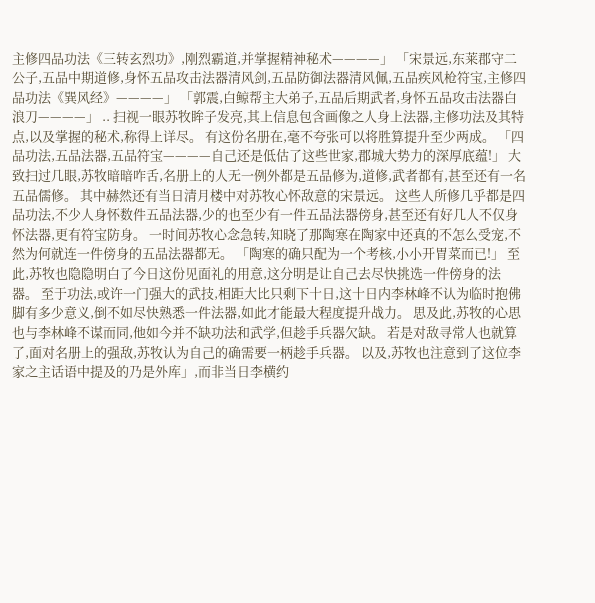主修四品功法《三转玄烈功》,刚烈霸道,并掌握精神秘术————」 「宋景远,东莱郡守二公子,五品中期道修,身怀五品攻击法器清风剑,五品防御法器清风佩,五品疾风枪符宝,主修四品功法《巽风经》————」 「郭震,白鲸帮主大弟子,五品后期武者,身怀五品攻击法器白浪刀————」 .. 扫视一眼苏牧眸子发亮,其上信息包含画像之人身上法器,主修功法及其特点,以及掌握的秘术,称得上详尽。 有这份名册在,毫不夸张可以将胜算提升至少两成。 「四品功法,五品法器,五品符宝————自己还是低估了这些世家,郡城大势力的深厚底蕴!」 大致扫过几眼,苏牧暗暗咋舌,名册上的人无一例外都是五品修为,道修,武者都有,甚至还有一名五品儒修。 其中赫然还有当日清月楼中对苏牧心怀敌意的宋景远。 这些人所修几乎都是四品功法,不少人身怀数件五品法器,少的也至少有一件五品法器傍身,甚至还有好几人不仅身怀法器,更有符宝防身。 一时间苏牧心念急转,知晓了那陶寒在陶家中还真的不怎么受宠,不然为何就连一件傍身的五品法器都无。 「陶寒的确只配为一个考核,小小开胃菜而已!」 至此,苏牧也隐隐明白了今日这份见面礼的用意,这分明是让自己去尽快挑选一件傍身的法器。 至于功法,或许一门强大的武技,相距大比只剩下十日,这十日内李林峰不认为临时抱佛脚有多少意义,倒不如尽快熟悉一件法器,如此才能最大程度提升战力。 思及此,苏牧的心思也与李林峰不谋而同,他如今并不缺功法和武学,但趁手兵器欠缺。 若是对敌寻常人也就算了,面对名册上的强敌,苏牧认为自己的确需要一柄趁手兵器。 以及,苏牧也注意到了这位李家之主话语中提及的乃是外库」,而非当日李横约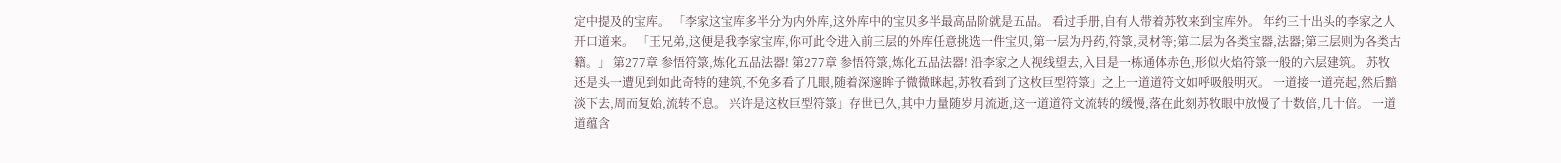定中提及的宝库。 「李家这宝库多半分为内外库,这外库中的宝贝多半最高品阶就是五品。 看过手册,自有人带着苏牧来到宝库外。 年约三十出头的李家之人开口道来。 「王兄弟,这便是我李家宝库,你可此令进入前三层的外库任意挑选一件宝贝,第一层为丹药,符箓,灵材等;第二层为各类宝器,法器;第三层则为各类古籍。」 第277章 参悟符箓,炼化五品法器! 第277章 参悟符箓,炼化五品法器! 沿李家之人视线望去,入目是一栋通体赤色,形似火焰符箓一般的六层建筑。 苏牧还是头一遭见到如此奇特的建筑,不免多看了几眼,随着深邃眸子微微眯起,苏牧看到了这枚巨型符箓」之上一道道符文如呼吸般明灭。 一道接一道亮起,然后黯淡下去,周而复始,流转不息。 兴许是这枚巨型符箓」存世已久,其中力量随岁月流逝,这一道道符文流转的缓慢,落在此刻苏牧眼中放慢了十数倍,几十倍。 一道道蕴含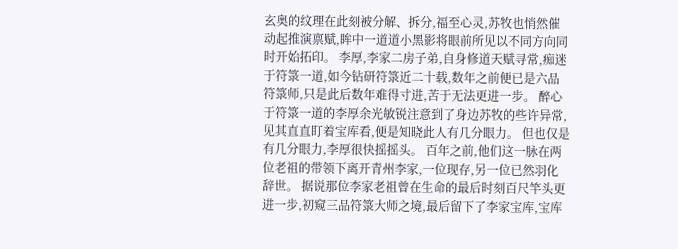玄奥的纹理在此刻被分解、拆分,福至心灵,苏牧也悄然催动起推演禀赋,眸中一道道小黑影将眼前所见以不同方向同时开始拓印。 李厚,李家二房子弟,自身修道天赋寻常,痴迷于符箓一道,如今钻研符箓近二十载,数年之前便已是六品符箓师,只是此后数年难得寸进,苦于无法更进一步。 醉心于符箓一道的李厚余光敏锐注意到了身边苏牧的些许异常,见其直直盯着宝库看,便是知晓此人有几分眼力。 但也仅是有几分眼力,李厚很快摇摇头。 百年之前,他们这一脉在两位老祖的带领下离开青州李家,一位现存,另一位已然羽化辞世。 据说那位李家老祖曾在生命的最后时刻百尺竿头更进一步,初窥三品符箓大师之境,最后留下了李家宝库,宝库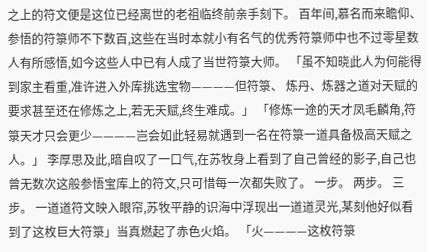之上的符文便是这位已经离世的老祖临终前亲手刻下。 百年间,慕名而来瞻仰、参悟的符箓师不下数百,这些在当时本就小有名气的优秀符箓师中也不过零星数人有所感悟,如今这些人中已有人成了当世符箓大师。 「虽不知晓此人为何能得到家主看重,准许进入外库挑选宝物————但符箓、 炼丹、炼器之道对天赋的要求甚至还在修炼之上,若无天赋,终生难成。」 「修炼一途的天才凤毛麟角,符箓天才只会更少————岂会如此轻易就遇到一名在符箓一道具备极高天赋之人。」 李厚思及此,暗自叹了一口气,在苏牧身上看到了自己曾经的影子,自己也曾无数次这般参悟宝库上的符文,只可惜每一次都失败了。 一步。 两步。 三步。 一道道符文映入眼帘,苏牧平静的识海中浮现出一道道灵光,某刻他好似看到了这枚巨大符箓」当真燃起了赤色火焰。 「火————这枚符箓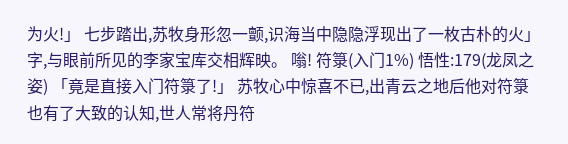为火!」 七步踏出,苏牧身形忽一颤,识海当中隐隐浮现出了一枚古朴的火」字,与眼前所见的李家宝库交相辉映。 嗡! 符箓(入门1%) 悟性:179(龙凤之姿) 「竟是直接入门符箓了!」 苏牧心中惊喜不已,出青云之地后他对符箓也有了大致的认知,世人常将丹符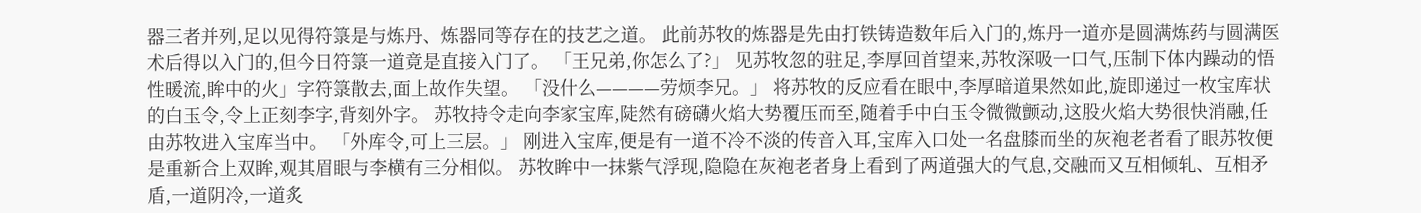器三者并列,足以见得符箓是与炼丹、炼器同等存在的技艺之道。 此前苏牧的炼器是先由打铁铸造数年后入门的,炼丹一道亦是圆满炼药与圆满医术后得以入门的,但今日符箓一道竟是直接入门了。 「王兄弟,你怎么了?」 见苏牧忽的驻足,李厚回首望来,苏牧深吸一口气,压制下体内躁动的悟性暖流,眸中的火」字符箓散去,面上故作失望。 「没什么————劳烦李兄。」 将苏牧的反应看在眼中,李厚暗道果然如此,旋即递过一枚宝库状的白玉令,令上正刻李字,背刻外字。 苏牧持令走向李家宝库,陡然有磅礴火焰大势覆压而至,随着手中白玉令微微颤动,这股火焰大势很快消融,任由苏牧进入宝库当中。 「外库令,可上三层。」 刚进入宝库,便是有一道不冷不淡的传音入耳,宝库入口处一名盘膝而坐的灰袍老者看了眼苏牧便是重新合上双眸,观其眉眼与李横有三分相似。 苏牧眸中一抹紫气浮现,隐隐在灰袍老者身上看到了两道强大的气息,交融而又互相倾轧、互相矛盾,一道阴冷,一道炙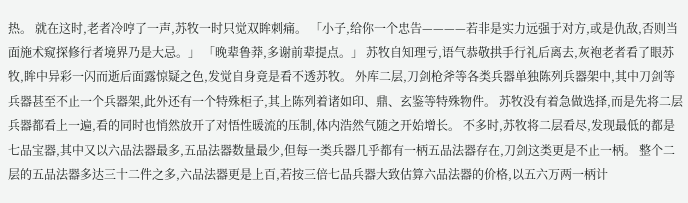热。 就在这时,老者冷哼了一声,苏牧一时只觉双眸刺痛。 「小子,给你一个忠告————若非是实力远强于对方,或是仇敌,否则当面施术窥探修行者境界乃是大忌。」 「晚辈鲁莽,多谢前辈提点。」 苏牧自知理亏,语气恭敬拱手行礼后离去,灰袍老者看了眼苏牧,眸中异彩一闪而逝后面露惊疑之色,发觉自身竟是看不透苏牧。 外库二层,刀剑枪斧等各类兵器单独陈列兵器架中,其中刀剑等兵器甚至不止一个兵器架,此外还有一个特殊柜子,其上陈列着诸如印、鼎、玄鉴等特殊物件。 苏牧没有着急做选择,而是先将二层兵器都看上一遍,看的同时也悄然放开了对悟性暖流的压制,体内浩然气随之开始增长。 不多时,苏牧将二层看尽,发现最低的都是七品宝器,其中又以六品法器最多,五品法器数量最少,但每一类兵器几乎都有一柄五品法器存在,刀剑这类更是不止一柄。 整个二层的五品法器多达三十二件之多,六品法器更是上百,若按三倍七品兵器大致估算六品法器的价格,以五六万两一柄计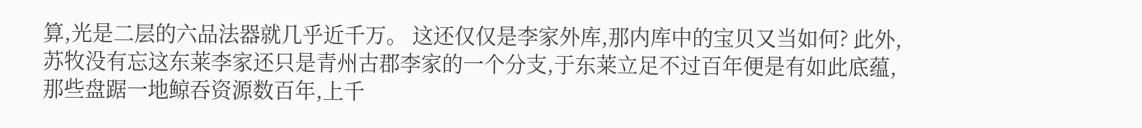算,光是二层的六品法器就几乎近千万。 这还仅仅是李家外库,那内库中的宝贝又当如何? 此外,苏牧没有忘这东莱李家还只是青州古郡李家的一个分支,于东莱立足不过百年便是有如此底蕴,那些盘踞一地鲸吞资源数百年,上千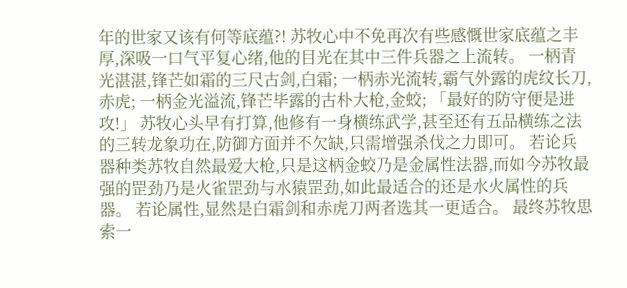年的世家又该有何等底蕴?! 苏牧心中不免再次有些感慨世家底蕴之丰厚,深吸一口气平复心绪,他的目光在其中三件兵器之上流转。 一柄青光湛湛,锋芒如霜的三尺古剑,白霜; 一柄赤光流转,霸气外露的虎纹长刀,赤虎; 一柄金光溢流,锋芒毕露的古朴大枪,金蛟; 「最好的防守便是进攻!」 苏牧心头早有打算,他修有一身横练武学,甚至还有五品横练之法的三转龙象功在,防御方面并不欠缺,只需增强杀伐之力即可。 若论兵器种类苏牧自然最爱大枪,只是这柄金蛟乃是金属性法器,而如今苏牧最强的罡劲乃是火雀罡劲与水猿罡劲,如此最适合的还是水火属性的兵器。 若论属性,显然是白霜剑和赤虎刀两者选其一更适合。 最终苏牧思索一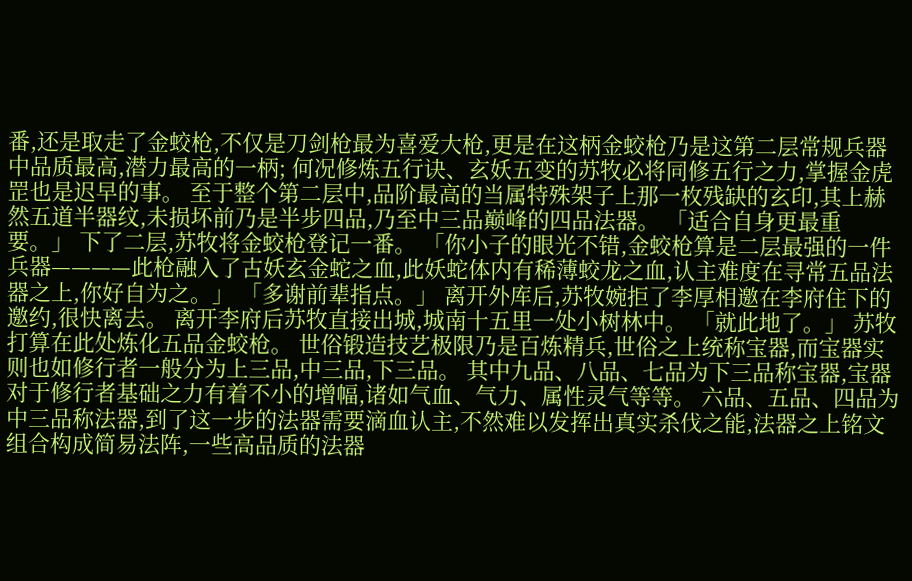番,还是取走了金蛟枪,不仅是刀剑枪最为喜爱大枪,更是在这柄金蛟枪乃是这第二层常规兵器中品质最高,潜力最高的一柄; 何况修炼五行诀、玄妖五变的苏牧必将同修五行之力,掌握金虎罡也是迟早的事。 至于整个第二层中,品阶最高的当属特殊架子上那一枚残缺的玄印,其上赫然五道半器纹,未损坏前乃是半步四品,乃至中三品巅峰的四品法器。 「适合自身更最重要。」 下了二层,苏牧将金蛟枪登记一番。 「你小子的眼光不错,金蛟枪算是二层最强的一件兵器————此枪融入了古妖玄金蛇之血,此妖蛇体内有稀薄蛟龙之血,认主难度在寻常五品法器之上,你好自为之。」 「多谢前辈指点。」 离开外库后,苏牧婉拒了李厚相邀在李府住下的邀约,很快离去。 离开李府后苏牧直接出城,城南十五里一处小树林中。 「就此地了。」 苏牧打算在此处炼化五品金蛟枪。 世俗锻造技艺极限乃是百炼精兵,世俗之上统称宝器,而宝器实则也如修行者一般分为上三品,中三品,下三品。 其中九品、八品、七品为下三品称宝器,宝器对于修行者基础之力有着不小的增幅,诸如气血、气力、属性灵气等等。 六品、五品、四品为中三品称法器,到了这一步的法器需要滴血认主,不然难以发挥出真实杀伐之能,法器之上铭文组合构成简易法阵,一些高品质的法器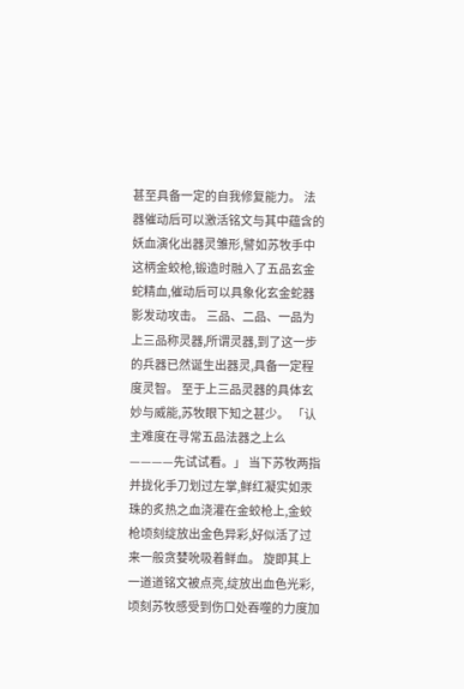甚至具备一定的自我修复能力。 法器催动后可以激活铭文与其中蕴含的妖血演化出器灵雏形,譬如苏牧手中这柄金蛟枪,锻造时融入了五品玄金蛇精血,催动后可以具象化玄金蛇器影发动攻击。 三品、二品、一品为上三品称灵器,所谓灵器,到了这一步的兵器已然诞生出器灵,具备一定程度灵智。 至于上三品灵器的具体玄妙与威能,苏牧眼下知之甚少。 「认主难度在寻常五品法器之上么————先试试看。」 当下苏牧两指并拢化手刀划过左掌,鲜红凝实如汞珠的炙热之血浇灌在金蛟枪上,金蛟枪顷刻绽放出金色异彩,好似活了过来一般贪婪吮吸着鲜血。 旋即其上一道道铭文被点亮,绽放出血色光彩,顷刻苏牧感受到伤口处吞噬的力度加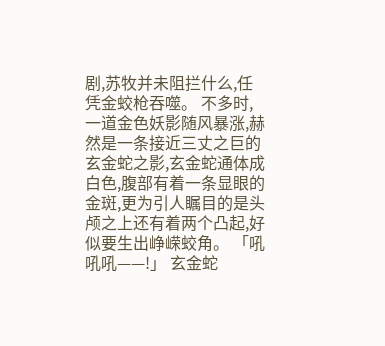剧,苏牧并未阻拦什么,任凭金蛟枪吞噬。 不多时,一道金色妖影随风暴涨,赫然是一条接近三丈之巨的玄金蛇之影,玄金蛇通体成白色,腹部有着一条显眼的金斑,更为引人瞩目的是头颅之上还有着两个凸起,好似要生出峥嵘蛟角。 「吼吼吼——!」 玄金蛇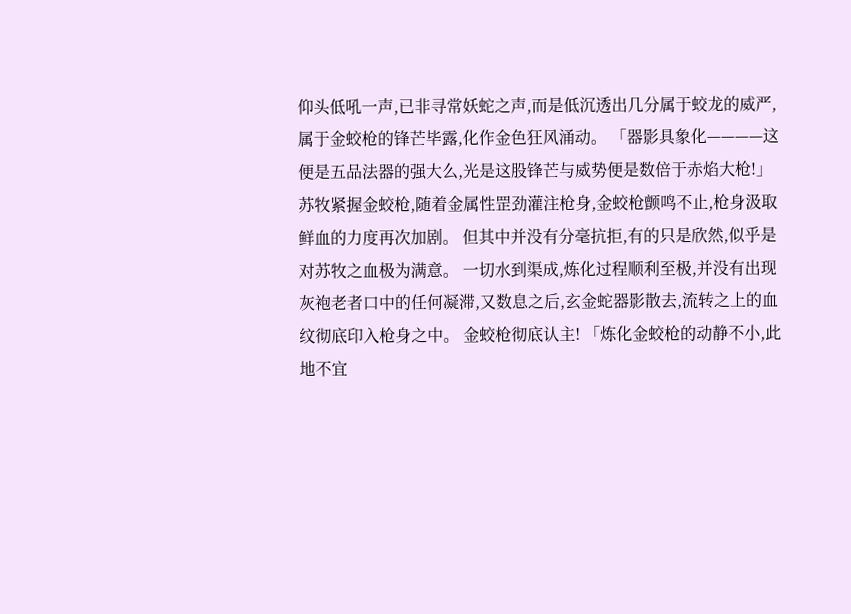仰头低吼一声,已非寻常妖蛇之声,而是低沉透出几分属于蛟龙的威严,属于金蛟枪的锋芒毕露,化作金色狂风涌动。 「器影具象化————这便是五品法器的强大么,光是这股锋芒与威势便是数倍于赤焰大枪!」 苏牧紧握金蛟枪,随着金属性罡劲灌注枪身,金蛟枪颤鸣不止,枪身汲取鲜血的力度再次加剧。 但其中并没有分毫抗拒,有的只是欣然,似乎是对苏牧之血极为满意。 一切水到渠成,炼化过程顺利至极,并没有出现灰袍老者口中的任何凝滞,又数息之后,玄金蛇器影散去,流转之上的血纹彻底印入枪身之中。 金蛟枪彻底认主! 「炼化金蛟枪的动静不小,此地不宜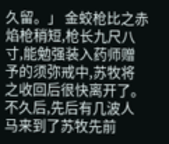久留。」 金蛟枪比之赤焰枪稍短,枪长九尺八寸,能勉强装入药师赠予的须弥戒中,苏牧将之收回后很快离开了。 不久后,先后有几波人马来到了苏牧先前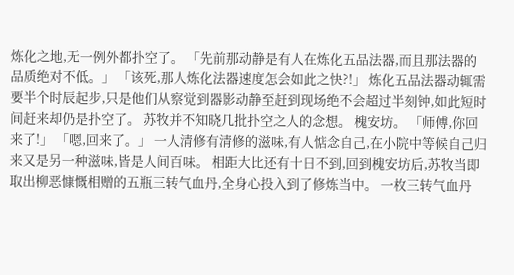炼化之地,无一例外都扑空了。 「先前那动静是有人在炼化五品法器,而且那法器的品质绝对不低。」 「该死,那人炼化法器速度怎会如此之快?!」 炼化五品法器动辄需要半个时辰起步,只是他们从察觉到器影动静至赶到现场绝不会超过半刻钟,如此短时间赶来却仍是扑空了。 苏牧并不知晓几批扑空之人的念想。 槐安坊。 「师傅,你回来了!」 「嗯,回来了。」 一人清修有清修的滋味,有人惦念自己,在小院中等候自己归来又是另一种滋味,皆是人间百味。 相距大比还有十日不到,回到槐安坊后,苏牧当即取出柳恶慷慨相赠的五瓶三转气血丹,全身心投入到了修炼当中。 一枚三转气血丹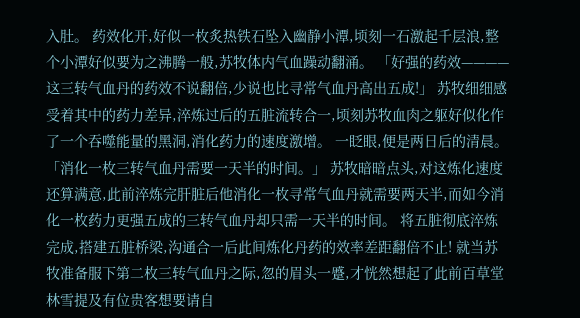入肚。 药效化开,好似一枚炙热铁石坠入幽静小潭,顷刻一石激起千层浪,整个小潭好似要为之沸腾一般,苏牧体内气血躁动翻涌。 「好强的药效————这三转气血丹的药效不说翻倍,少说也比寻常气血丹高出五成!」 苏牧细细感受着其中的药力差异,淬炼过后的五脏流转合一,顷刻苏牧血肉之躯好似化作了一个吞噬能量的黑洞,消化药力的速度激增。 一眨眼,便是两日后的清晨。 「消化一枚三转气血丹需要一天半的时间。」 苏牧暗暗点头,对这炼化速度还算满意,此前淬炼完肝脏后他消化一枚寻常气血丹就需要两天半,而如今消化一枚药力更强五成的三转气血丹却只需一天半的时间。 将五脏彻底淬炼完成,搭建五脏桥梁,沟通合一后此间炼化丹药的效率差距翻倍不止! 就当苏牧准备服下第二枚三转气血丹之际,忽的眉头一蹙,才恍然想起了此前百草堂林雪提及有位贵客想要请自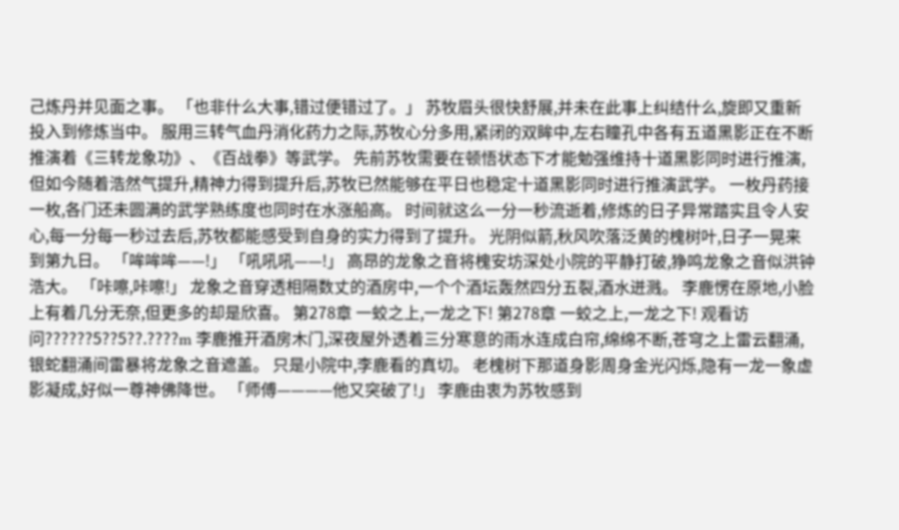己炼丹并见面之事。 「也非什么大事,错过便错过了。」 苏牧眉头很快舒展,并未在此事上纠结什么,旋即又重新投入到修炼当中。 服用三转气血丹消化药力之际,苏牧心分多用,紧闭的双眸中,左右瞳孔中各有五道黑影正在不断推演着《三转龙象功》、《百战拳》等武学。 先前苏牧需要在顿悟状态下才能勉强维持十道黑影同时进行推演,但如今随着浩然气提升,精神力得到提升后,苏牧已然能够在平日也稳定十道黑影同时进行推演武学。 一枚丹药接一枚,各门还未圆满的武学熟练度也同时在水涨船高。 时间就这么一分一秒流逝着,修炼的日子异常踏实且令人安心,每一分每一秒过去后,苏牧都能感受到自身的实力得到了提升。 光阴似箭,秋风吹落泛黄的槐树叶,日子一晃来到第九日。 「哞哞哞——!」 「吼吼吼——!」 高昂的龙象之音将槐安坊深处小院的平静打破,狰鸣龙象之音似洪钟浩大。 「咔嚓,咔嚓!」 龙象之音穿透相隔数丈的酒房中,一个个酒坛轰然四分五裂,酒水迸溅。 李鹿愣在原地,小脸上有着几分无奈,但更多的却是欣喜。 第278章 一蛟之上,一龙之下! 第278章 一蛟之上,一龙之下! 观看访问??????5??5??.????m 李鹿推开酒房木门,深夜屋外透着三分寒意的雨水连成白帘,绵绵不断,苍穹之上雷云翻涌,银蛇翻涌间雷暴将龙象之音遮盖。 只是小院中,李鹿看的真切。 老槐树下那道身影周身金光闪烁,隐有一龙一象虚影凝成,好似一尊神佛降世。 「师傅————他又突破了!」 李鹿由衷为苏牧感到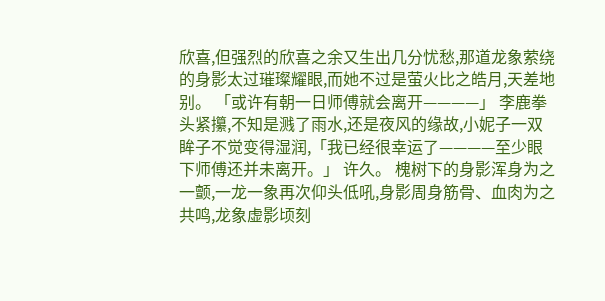欣喜,但强烈的欣喜之余又生出几分忧愁,那道龙象萦绕的身影太过璀璨耀眼,而她不过是萤火比之皓月,天差地别。 「或许有朝一日师傅就会离开————」 李鹿拳头紧攥,不知是溅了雨水,还是夜风的缘故,小妮子一双眸子不觉变得湿润,「我已经很幸运了————至少眼下师傅还并未离开。」 许久。 槐树下的身影浑身为之一颤,一龙一象再次仰头低吼,身影周身筋骨、血肉为之共鸣,龙象虚影顷刻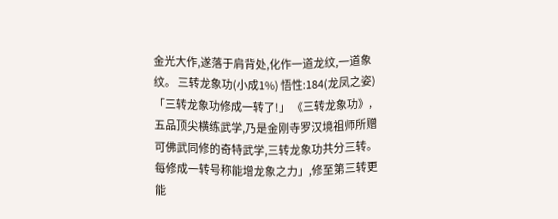金光大作,遂落于肩背处,化作一道龙纹,一道象纹。 三转龙象功(小成1%) 悟性:184(龙凤之姿) 「三转龙象功修成一转了!」 《三转龙象功》,五品顶尖横练武学,乃是金刚寺罗汉境祖师所赠可佛武同修的奇特武学,三转龙象功共分三转。 每修成一转号称能增龙象之力」,修至第三转更能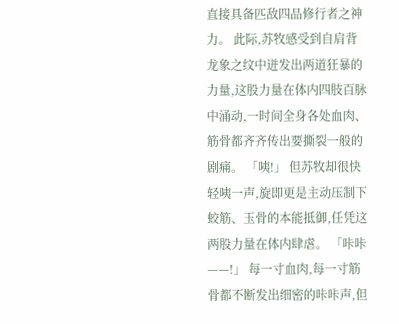直接具备匹敌四品修行者之神力。 此际,苏牧感受到自肩背龙象之纹中迸发出两道狂暴的力量,这股力量在体内四肢百脉中涌动,一时间全身各处血肉、筋骨都齐齐传出要撕裂一般的剧痛。 「咦!」 但苏牧却很快轻咦一声,旋即更是主动压制下蛟筋、玉骨的本能抵御,任凭这两股力量在体内肆虐。 「咔咔——!」 每一寸血肉,每一寸筋骨都不断发出细密的咔咔声,但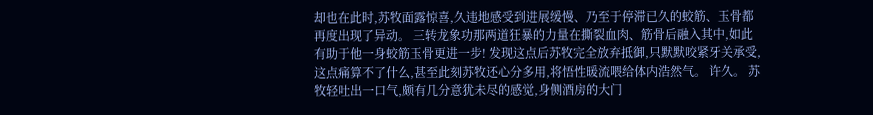却也在此时,苏牧面露惊喜,久违地感受到进展缓慢、乃至于停滞已久的蛟筋、玉骨都再度出现了异动。 三转龙象功那两道狂暴的力量在撕裂血肉、筋骨后融入其中,如此有助于他一身蛟筋玉骨更进一步! 发现这点后苏牧完全放弃抵御,只默默咬紧牙关承受,这点痛算不了什么,甚至此刻苏牧还心分多用,将悟性暖流喂给体内浩然气。 许久。 苏牧轻吐出一口气,颇有几分意犹未尽的感觉,身侧酒房的大门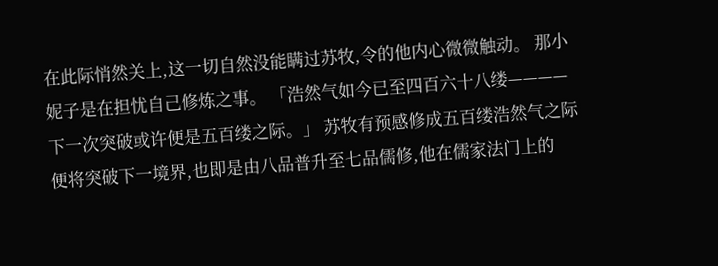在此际悄然关上,这一切自然没能瞒过苏牧,令的他内心微微触动。 那小妮子是在担忧自己修炼之事。 「浩然气如今已至四百六十八缕————下一次突破或许便是五百缕之际。」 苏牧有预感修成五百缕浩然气之际便将突破下一境界,也即是由八品普升至七品儒修,他在儒家法门上的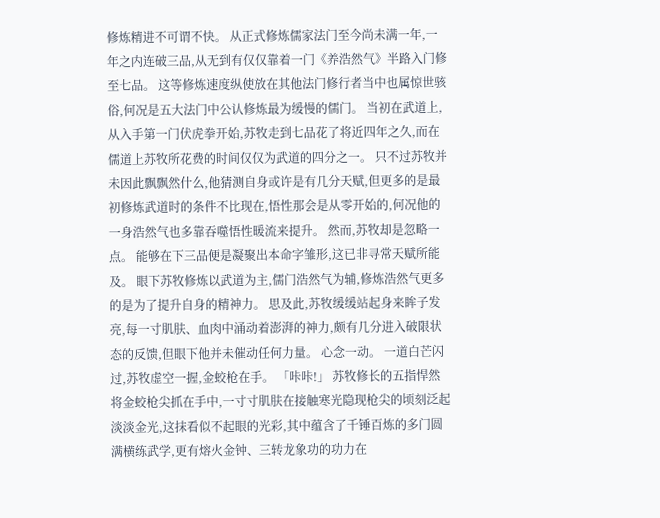修炼精进不可谓不快。 从正式修炼儒家法门至今尚未满一年,一年之内连破三品,从无到有仅仅靠着一门《养浩然气》半路入门修至七品。 这等修炼速度纵使放在其他法门修行者当中也属惊世骇俗,何况是五大法门中公认修炼最为缓慢的儒门。 当初在武道上,从入手第一门伏虎拳开始,苏牧走到七品花了将近四年之久,而在儒道上苏牧所花费的时间仅仅为武道的四分之一。 只不过苏牧并未因此飘飘然什么,他猜测自身或许是有几分天赋,但更多的是最初修炼武道时的条件不比现在,悟性那会是从零开始的,何况他的一身浩然气也多靠吞噬悟性暖流来提升。 然而,苏牧却是忽略一点。 能够在下三品便是凝聚出本命字雏形,这已非寻常天赋所能及。 眼下苏牧修炼以武道为主,儒门浩然气为辅,修炼浩然气更多的是为了提升自身的精神力。 思及此,苏牧缓缓站起身来眸子发亮,每一寸肌肤、血肉中涌动着澎湃的神力,颇有几分进入破限状态的反馈,但眼下他并未催动任何力量。 心念一动。 一道白芒闪过,苏牧虚空一握,金蛟枪在手。 「咔咔!」 苏牧修长的五指悍然将金蛟枪尖抓在手中,一寸寸肌肤在接触寒光隐现枪尖的顷刻泛起淡淡金光,这抹看似不起眼的光彩,其中蕴含了千锤百炼的多门圆满横练武学,更有熔火金钟、三转龙象功的功力在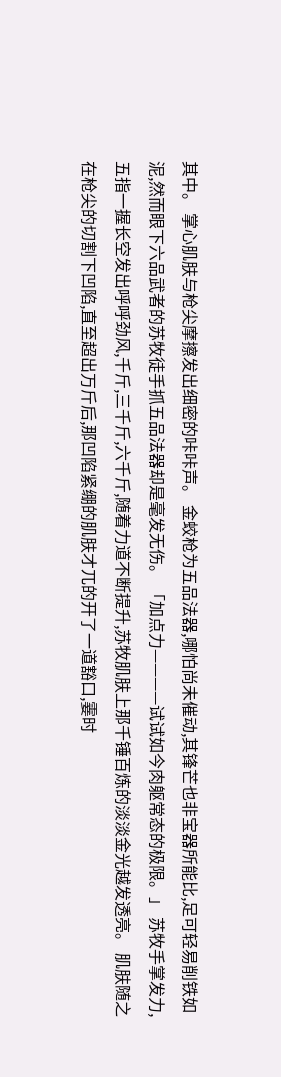其中。 掌心肌肤与枪尖摩擦发出细密的咔咔声。 金蛟枪为五品法器,哪怕尚未催动,其锋芒也非宝器所能比,足可轻易削铁如泥,然而眼下六品武者的苏牧徒手抓五品法器却是毫发无伤。 「加点力————试试如今肉躯常态的极限。」 苏牧手掌发力,五指一握长空发出呼呼劲风,千斤,三千斤,六千斤,随着力道不断提升,苏牧肌肤上那千锤百炼的淡淡金光越发透亮。 肌肤随之在枪尖的切割下凹陷,直至超出万斤后,那凹陷紧绷的肌肤才兀的开了一道豁口,霎时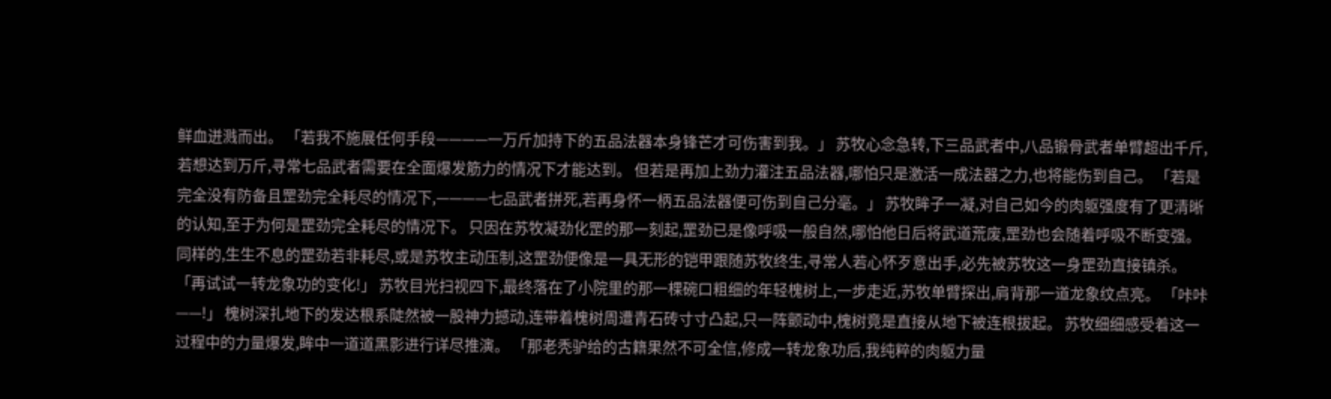鲜血迸溅而出。 「若我不施展任何手段————一万斤加持下的五品法器本身锋芒才可伤害到我。」 苏牧心念急转,下三品武者中,八品锻骨武者单臂超出千斤,若想达到万斤,寻常七品武者需要在全面爆发筋力的情况下才能达到。 但若是再加上劲力灌注五品法器,哪怕只是激活一成法器之力,也将能伤到自己。 「若是完全没有防备且罡劲完全耗尽的情况下,————七品武者拼死,若再身怀一柄五品法器便可伤到自己分毫。」 苏牧眸子一凝,对自己如今的肉躯强度有了更清晰的认知,至于为何是罡劲完全耗尽的情况下。 只因在苏牧凝劲化罡的那一刻起,罡劲已是像呼吸一般自然,哪怕他日后将武道荒废,罡劲也会随着呼吸不断变强。 同样的,生生不息的罡劲若非耗尽,或是苏牧主动压制,这罡劲便像是一具无形的铠甲跟随苏牧终生,寻常人若心怀歹意出手,必先被苏牧这一身罡劲直接镇杀。 「再试试一转龙象功的变化!」 苏牧目光扫视四下,最终落在了小院里的那一棵碗口粗细的年轻槐树上,一步走近,苏牧单臂探出,肩背那一道龙象纹点亮。 「咔咔——!」 槐树深扎地下的发达根系陡然被一股神力撼动,连带着槐树周遭青石砖寸寸凸起,只一阵颤动中,槐树竟是直接从地下被连根拔起。 苏牧细细感受着这一过程中的力量爆发,眸中一道道黑影进行详尽推演。 「那老秃驴给的古籍果然不可全信,修成一转龙象功后,我纯粹的肉躯力量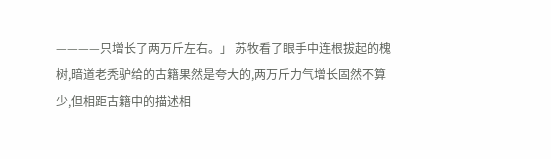————只增长了两万斤左右。」 苏牧看了眼手中连根拔起的槐树,暗道老秃驴给的古籍果然是夸大的,两万斤力气增长固然不算少,但相距古籍中的描述相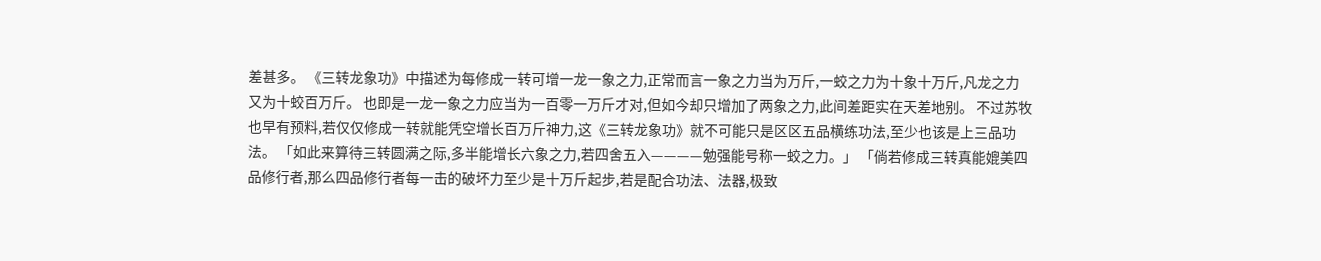差甚多。 《三转龙象功》中描述为每修成一转可增一龙一象之力,正常而言一象之力当为万斤,一蛟之力为十象十万斤,凡龙之力又为十蛟百万斤。 也即是一龙一象之力应当为一百零一万斤才对,但如今却只增加了两象之力,此间差距实在天差地别。 不过苏牧也早有预料,若仅仅修成一转就能凭空增长百万斤神力,这《三转龙象功》就不可能只是区区五品横练功法,至少也该是上三品功法。 「如此来算待三转圆满之际,多半能增长六象之力,若四舍五入————勉强能号称一蛟之力。」 「倘若修成三转真能媲美四品修行者,那么四品修行者每一击的破坏力至少是十万斤起步,若是配合功法、法器,极致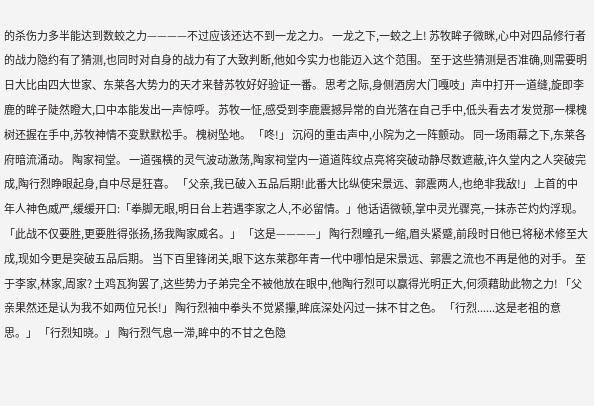的杀伤力多半能达到数蛟之力————不过应该还达不到一龙之力。 一龙之下,一蛟之上! 苏牧眸子微眯,心中对四品修行者的战力隐约有了猜测,也同时对自身的战力有了大致判断,他如今实力也能迈入这个范围。 至于这些猜测是否准确,则需要明日大比由四大世家、东莱各大势力的天才来替苏牧好好验证一番。 思考之际,身侧酒房大门嘎吱」声中打开一道缝,旋即李鹿的眸子陡然瞪大,口中本能发出一声惊呼。 苏牧一怔,感受到李鹿震撼异常的自光落在自己手中,低头看去才发觉那一棵槐树还握在手中,苏牧神情不变默默松手。 槐树坠地。 「咚!」 沉闷的重击声中,小院为之一阵颤动。 同一场雨幕之下,东莱各府暗流涌动。 陶家祠堂。 一道强横的灵气波动激荡,陶家祠堂内一道道阵纹点亮将突破动静尽数遮蔽,许久堂内之人突破完成,陶行烈睁眼起身,自中尽是狂喜。 「父亲,我已破入五品后期!此番大比纵使宋景远、郭震两人,也绝非我敌!」 上首的中年人神色威严,缓缓开口:「拳脚无眼,明日台上若遇李家之人,不必留情。」他话语微顿,掌中灵光骤亮,一抹赤芒灼灼浮现。 「此战不仅要胜,更要胜得张扬,扬我陶家威名。」 「这是————」 陶行烈瞳孔一缩,眉头紧蹙,前段时日他已将秘术修至大成,现如今更是突破五品后期。 当下百里锋闭关,眼下这东莱郡年青一代中哪怕是宋景远、郭震之流也不再是他的对手。 至于李家,林家,周家? 土鸡瓦狗罢了,这些势力子弟完全不被他放在眼中,他陶行烈可以赢得光明正大,何须藉助此物之力! 「父亲果然还是认为我不如两位兄长!」 陶行烈袖中拳头不觉紧攥,眸底深处闪过一抹不甘之色。 「行烈......这是老祖的意思。」 「行烈知晓。」 陶行烈气息一滞,眸中的不甘之色隐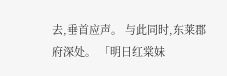去,垂首应声。 与此同时,东莱郡府深处。 「明日红棠妹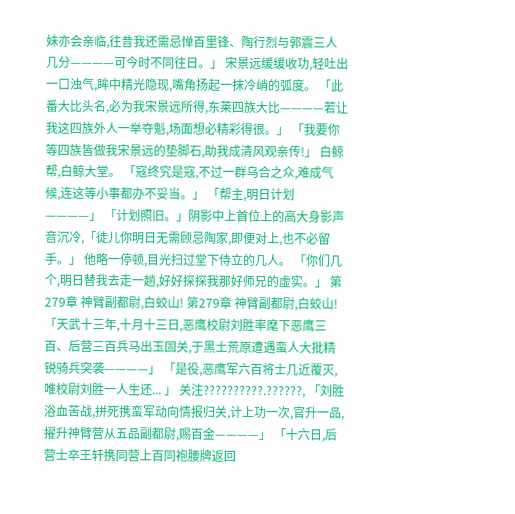妹亦会亲临,往昔我还需忌惮百里锋、陶行烈与郭震三人几分————可今时不同往日。」 宋景远缓缓收功,轻吐出一口浊气,眸中精光隐现,嘴角扬起一抹冷峭的弧度。 「此番大比头名,必为我宋景远所得,东莱四族大比————若让我这四族外人一举夺魁,场面想必精彩得很。」 「我要你等四族皆做我宋景远的垫脚石,助我成清风观亲传!」 白鲸帮,白鲸大堂。 「寇终究是寇,不过一群乌合之众,难成气候,连这等小事都办不妥当。」 「帮主,明日计划————」 「计划照旧。」阴影中上首位上的高大身影声音沉冷,「徒儿你明日无需顾忌陶家,即便对上,也不必留手。」 他略一停顿,目光扫过堂下侍立的几人。 「你们几个,明日替我去走一趟,好好探探我那好师兄的虚实。」 第279章 神臂副都尉,白蛟山! 第279章 神臂副都尉,白蛟山! 「天武十三年,十月十三日,恶鹰校尉刘胜率麾下恶鹰三百、后营三百兵马出玉固关,于黑土荒原遭遇蛮人大批精锐骑兵突袭————」 「是役,恶鹰军六百将士几近覆灭,唯校尉刘胜一人生还... 」 关注??????????.??????, 「刘胜浴血苦战,拼死携蛮军动向情报归关,计上功一次,官升一品,擢升神臂营从五品副都尉,赐百金————」 「十六日,后营士卒王轩携同营上百同袍腰牌返回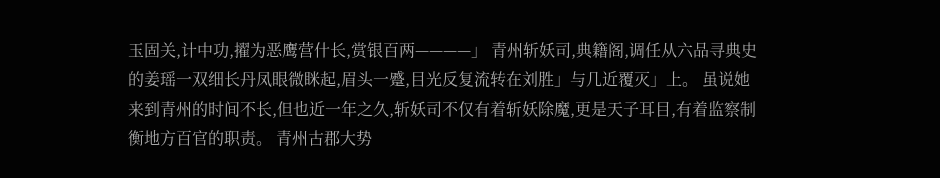玉固关,计中功,擢为恶鹰营什长,赏银百两————」 青州斩妖司,典籍阁,调任从六品寻典史的姜瑶一双细长丹凤眼微眯起,眉头一蹙,目光反复流转在刘胜」与几近覆灭」上。 虽说她来到青州的时间不长,但也近一年之久,斩妖司不仅有着斩妖除魔,更是天子耳目,有着监察制衡地方百官的职责。 青州古郡大势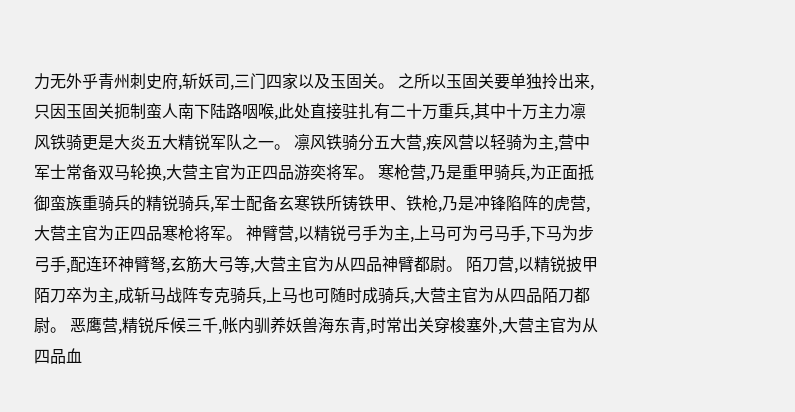力无外乎青州刺史府,斩妖司,三门四家以及玉固关。 之所以玉固关要单独拎出来,只因玉固关扼制蛮人南下陆路咽喉,此处直接驻扎有二十万重兵,其中十万主力凛风铁骑更是大炎五大精锐军队之一。 凛风铁骑分五大营,疾风营以轻骑为主,营中军士常备双马轮换,大营主官为正四品游奕将军。 寒枪营,乃是重甲骑兵,为正面抵御蛮族重骑兵的精锐骑兵,军士配备玄寒铁所铸铁甲、铁枪,乃是冲锋陷阵的虎营,大营主官为正四品寒枪将军。 神臂营,以精锐弓手为主,上马可为弓马手,下马为步弓手,配连环神臂弩,玄筋大弓等,大营主官为从四品神臂都尉。 陌刀营,以精锐披甲陌刀卒为主,成斩马战阵专克骑兵,上马也可随时成骑兵,大营主官为从四品陌刀都尉。 恶鹰营,精锐斥候三千,帐内驯养妖兽海东青,时常出关穿梭塞外,大营主官为从四品血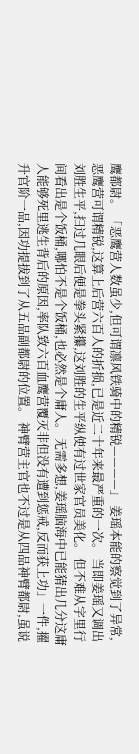鹰都尉。 「恶鹰营人数虽少,但可谓凛风铁骑中的精锐————」 姜瑶本能的察觉到了异常,恶鹰营可谓精锐,这算上后营六百人的折损,已是近二十年来最严重的一次。 当即姜瑶又调出刘胜生平,扫过几眼后便是拳头紧攥,这刘胜的生平纵使有过世家官员美化。 但不难从字里行间看出是个饭桶,哪怕不是个饭桶,也必然是个庸人。 无需多想,姜瑶脑海中已能猜出几分这庸人能够死里逃生背后的原因,率队致六百血鹰营覆灭非但没有遭到惩戒,反而获上功」一件,擢升官阶一品,因功提拔到了从五品副都尉的位置。 神臂营主官也不过是从四品神臂都尉,虽说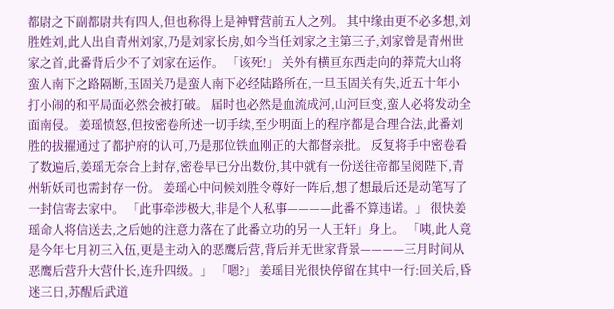都尉之下副都尉共有四人,但也称得上是神臂营前五人之列。 其中缘由更不必多想,刘胜姓刘,此人出自青州刘家,乃是刘家长房,如今当任刘家之主第三子,刘家曾是青州世家之首,此番背后少不了刘家在运作。 「该死!」 关外有横亘东西走向的莽荒大山将蛮人南下之路隔断,玉固关乃是蛮人南下必经陆路所在,一旦玉固关有失,近五十年小打小闹的和平局面必然会被打破。 届时也必然是血流成河,山河巨变,蛮人必将发动全面南侵。 姜瑶愤怒,但按密卷所述一切手续,至少明面上的程序都是合理合法,此番刘胜的拔擢通过了都护府的认可,乃是那位铁血刚正的大都督亲批。 反复将手中密卷看了数遍后,姜瑶无奈合上封存,密卷早已分出数份,其中就有一份送往帝都呈阅陛下,青州斩妖司也需封存一份。 姜瑶心中问候刘胜令尊好一阵后,想了想最后还是动笔写了一封信寄去家中。 「此事牵涉极大,非是个人私事————此番不算违诺。」 很快姜瑶命人将信送去,之后她的注意力落在了此番立功的另一人王轩」身上。 「咦,此人竟是今年七月初三入伍,更是主动入的恶鹰后营,背后并无世家背景————三月时间从恶鹰后营升大营什长,连升四级。」 「嗯?」 姜瑶目光很快停留在其中一行:回关后,昏迷三日,苏醒后武道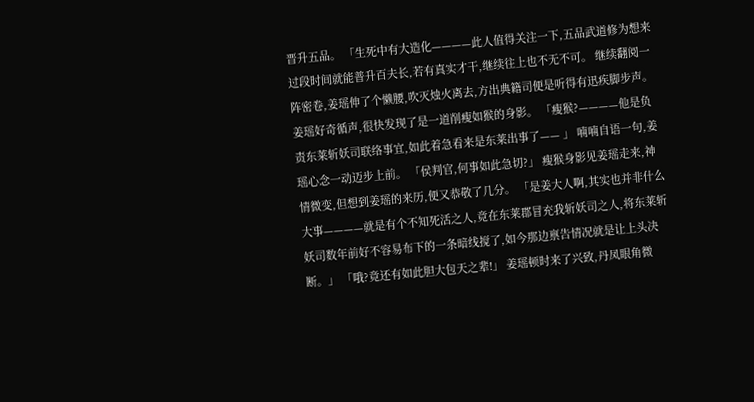晋升五品。 「生死中有大造化————此人值得关注一下,五品武道修为想来过段时间就能普升百夫长,若有真实才干,继续往上也不无不可。 继续翻阅一阵密卷,姜瑶伸了个懒腰,吹灭烛火离去,方出典籍司便是听得有迅疾脚步声。 姜瑶好奇循声,很快发现了是一道削瘦如猴的身影。 「瘦猴?————他是负责东莱斩妖司联络事宜,如此着急看来是东莱出事了—— 」 喃喃自语一句,姜瑶心念一动迈步上前。 「侯判官,何事如此急切?」 瘦猴身影见姜瑶走来,神情微变,但想到姜瑶的来历,便又恭敬了几分。 「是姜大人啊,其实也并非什么大事————就是有个不知死活之人,竟在东莱郡冒充我斩妖司之人,将东莱斩妖司数年前好不容易布下的一条暗线搅了,如今那边禀告情况就是让上头决断。」 「哦?竟还有如此胆大包天之辈!」 姜瑶顿时来了兴致,丹凤眼角微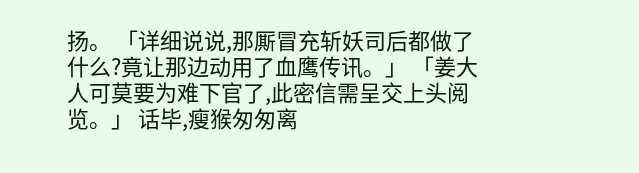扬。 「详细说说,那厮冒充斩妖司后都做了什么?竟让那边动用了血鹰传讯。」 「姜大人可莫要为难下官了,此密信需呈交上头阅览。」 话毕,瘦猴匆匆离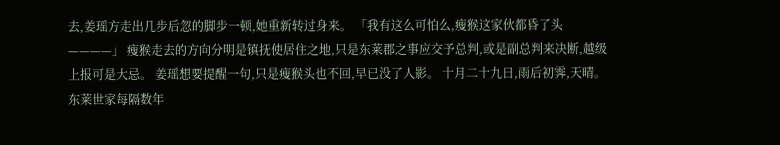去,姜瑶方走出几步后忽的脚步一顿,她重新转过身来。 「我有这么可怕么,瘦猴这家伙都昏了头————」 瘦猴走去的方向分明是镇抚使居住之地,只是东莱郡之事应交予总判,或是副总判来决断,越级上报可是大忌。 姜瑶想要提醒一句,只是瘦猴头也不回,早已没了人影。 十月二十九日,雨后初霁,天晴。 东莱世家每隔数年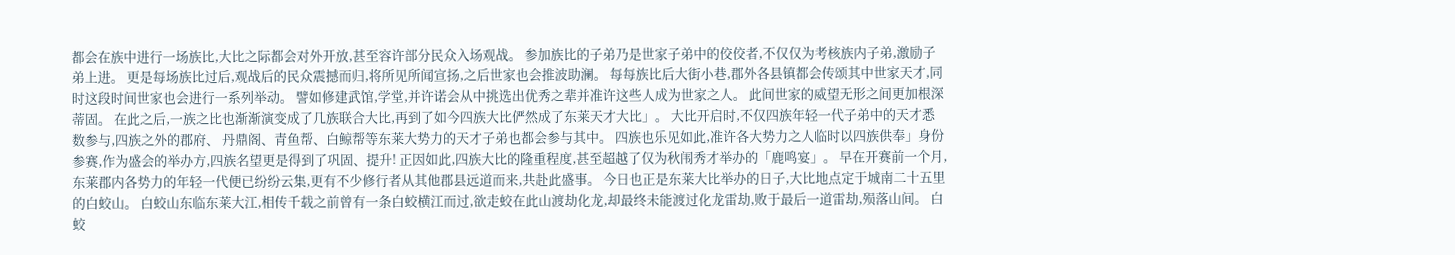都会在族中进行一场族比,大比之际都会对外开放,甚至容许部分民众入场观战。 参加族比的子弟乃是世家子弟中的佼佼者,不仅仅为考核族内子弟,激励子弟上进。 更是每场族比过后,观战后的民众震撼而归,将所见所闻宣扬,之后世家也会推波助澜。 每每族比后大街小巷,郡外各县镇都会传颂其中世家天才,同时这段时间世家也会进行一系列举动。 譬如修建武馆,学堂,并许诺会从中挑选出优秀之辈并准许这些人成为世家之人。 此间世家的威望无形之间更加根深蒂固。 在此之后,一族之比也渐渐演变成了几族联合大比,再到了如今四族大比俨然成了东莱天才大比」。 大比开启时,不仅四族年轻一代子弟中的天才悉数参与,四族之外的郡府、 丹鼎阁、青鱼帮、白鲸帮等东莱大势力的天才子弟也都会参与其中。 四族也乐见如此,准许各大势力之人临时以四族供奉」身份参赛,作为盛会的举办方,四族名望更是得到了巩固、提升! 正因如此,四族大比的隆重程度,甚至超越了仅为秋闱秀才举办的「鹿鸣宴」。 早在开赛前一个月,东莱郡内各势力的年轻一代便已纷纷云集,更有不少修行者从其他郡县远道而来,共赴此盛事。 今日也正是东莱大比举办的日子,大比地点定于城南二十五里的白蛟山。 白蛟山东临东莱大江,相传千载之前曾有一条白蛟横江而过,欲走蛟在此山渡劫化龙,却最终未能渡过化龙雷劫,败于最后一道雷劫,殒落山间。 白蛟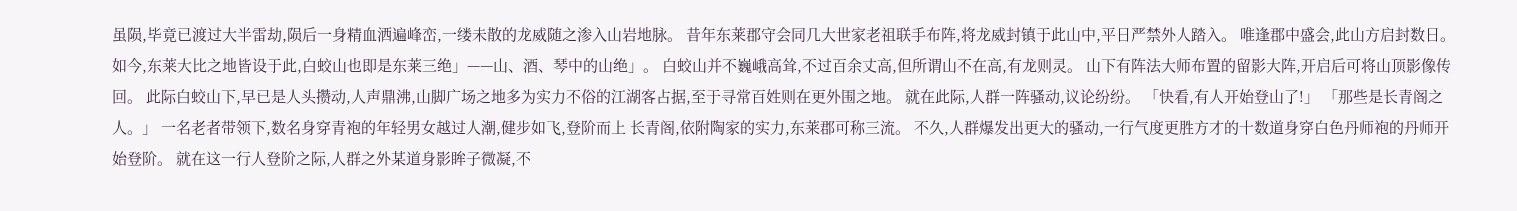虽陨,毕竟已渡过大半雷劫,陨后一身精血洒遍峰峦,一缕未散的龙威随之渗入山岩地脉。 昔年东莱郡守会同几大世家老祖联手布阵,将龙威封镇于此山中,平日严禁外人踏入。 唯逢郡中盛会,此山方启封数日。 如今,东莱大比之地皆设于此,白蛟山也即是东莱三绝」——山、酒、琴中的山绝」。 白蛟山并不巍峨高耸,不过百余丈高,但所谓山不在高,有龙则灵。 山下有阵法大师布置的留影大阵,开启后可将山顶影像传回。 此际白蛟山下,早已是人头攒动,人声鼎沸,山脚广场之地多为实力不俗的江湖客占据,至于寻常百姓则在更外围之地。 就在此际,人群一阵骚动,议论纷纷。 「快看,有人开始登山了!」 「那些是长青阁之人。」 一名老者带领下,数名身穿青袍的年轻男女越过人潮,健步如飞,登阶而上 长青阁,依附陶家的实力,东莱郡可称三流。 不久,人群爆发出更大的骚动,一行气度更胜方才的十数道身穿白色丹师袍的丹师开始登阶。 就在这一行人登阶之际,人群之外某道身影眸子微凝,不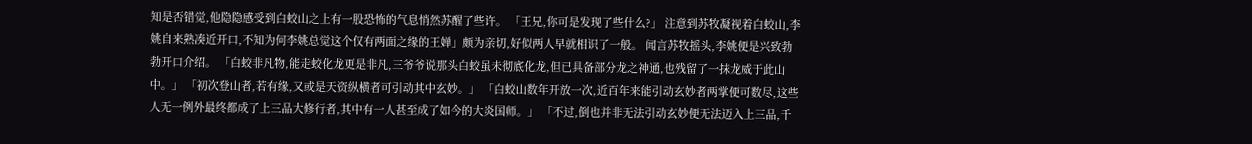知是否错觉,他隐隐感受到白蛟山之上有一股恐怖的气息悄然苏醒了些许。 「王兄,你可是发现了些什么?」 注意到苏牧凝视着白蛟山,李姚自来熟凑近开口,不知为何李姚总觉这个仅有两面之缘的王婵」颇为亲切,好似两人早就相识了一般。 闻言苏牧摇头,李姚便是兴致勃勃开口介绍。 「白蛟非凡物,能走蛟化龙更是非凡,三爷爷说那头白蛟虽未彻底化龙,但已具备部分龙之神通,也残留了一抹龙威于此山中。」 「初次登山者,若有缘,又或是天资纵横者可引动其中玄妙。」 「白蛟山数年开放一次,近百年来能引动玄妙者两掌便可数尽,这些人无一例外最终都成了上三品大修行者,其中有一人甚至成了如今的大炎国师。」 「不过,倒也并非无法引动玄妙便无法迈入上三品,千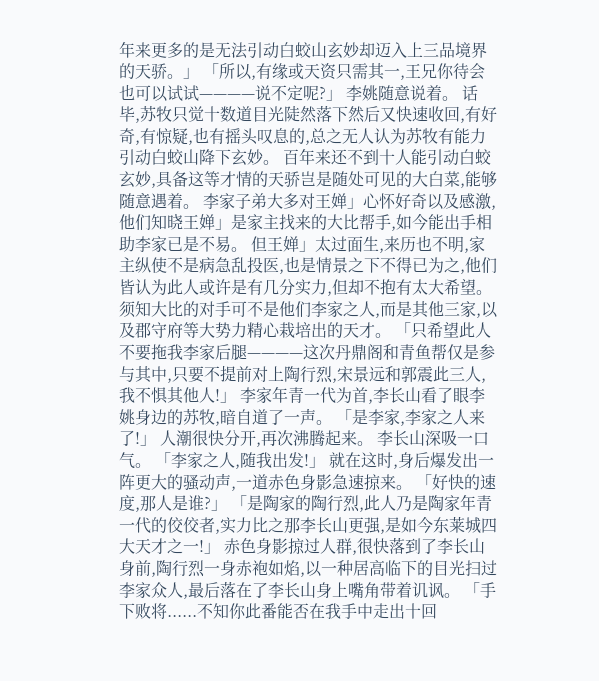年来更多的是无法引动白蛟山玄妙却迈入上三品境界的天骄。」 「所以,有缘或天资只需其一,王兄你待会也可以试试————说不定呢?」 李姚随意说着。 话毕,苏牧只觉十数道目光陡然落下然后又快速收回,有好奇,有惊疑,也有摇头叹息的,总之无人认为苏牧有能力引动白蛟山降下玄妙。 百年来还不到十人能引动白蛟玄妙,具备这等才情的天骄岂是随处可见的大白菜,能够随意遇着。 李家子弟大多对王婵」心怀好奇以及感激,他们知晓王婵」是家主找来的大比帮手,如今能出手相助李家已是不易。 但王婵」太过面生,来历也不明,家主纵使不是病急乱投医,也是情景之下不得已为之,他们皆认为此人或许是有几分实力,但却不抱有太大希望。 须知大比的对手可不是他们李家之人,而是其他三家,以及郡守府等大势力精心栽培出的天才。 「只希望此人不要拖我李家后腿————这次丹鼎阁和青鱼帮仅是参与其中,只要不提前对上陶行烈,宋景远和郭震此三人,我不惧其他人!」 李家年青一代为首,李长山看了眼李姚身边的苏牧,暗自道了一声。 「是李家,李家之人来了!」 人潮很快分开,再次沸腾起来。 李长山深吸一口气。 「李家之人,随我出发!」 就在这时,身后爆发出一阵更大的骚动声,一道赤色身影急速掠来。 「好快的速度,那人是谁?」 「是陶家的陶行烈,此人乃是陶家年青一代的佼佼者,实力比之那李长山更强,是如今东莱城四大天才之一!」 赤色身影掠过人群,很快落到了李长山身前,陶行烈一身赤袍如焰,以一种居高临下的目光扫过李家众人,最后落在了李长山身上嘴角带着讥讽。 「手下败将......不知你此番能否在我手中走出十回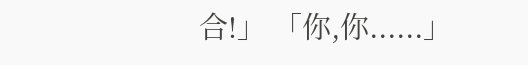合!」 「你,你......」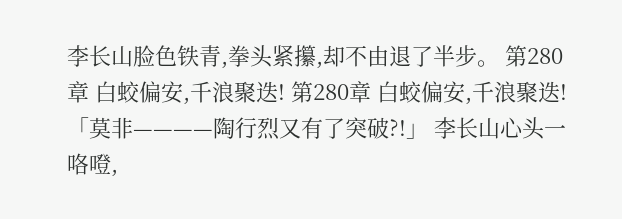李长山脸色铁青,拳头紧攥,却不由退了半步。 第280章 白蛟偏安,千浪聚迭! 第280章 白蛟偏安,千浪聚迭! 「莫非————陶行烈又有了突破?!」 李长山心头一咯噔,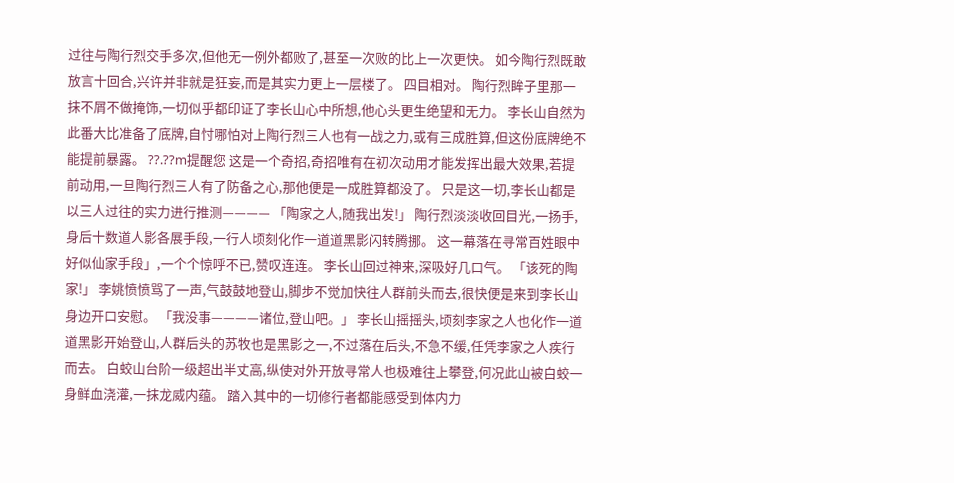过往与陶行烈交手多次,但他无一例外都败了,甚至一次败的比上一次更快。 如今陶行烈既敢放言十回合,兴许并非就是狂妄,而是其实力更上一层楼了。 四目相对。 陶行烈眸子里那一抹不屑不做掩饰,一切似乎都印证了李长山心中所想,他心头更生绝望和无力。 李长山自然为此番大比准备了底牌,自忖哪怕对上陶行烈三人也有一战之力,或有三成胜算,但这份底牌绝不能提前暴露。 ??.??m提醒您 这是一个奇招,奇招唯有在初次动用才能发挥出最大效果,若提前动用,一旦陶行烈三人有了防备之心,那他便是一成胜算都没了。 只是这一切,李长山都是以三人过往的实力进行推测———— 「陶家之人,随我出发!」 陶行烈淡淡收回目光,一扬手,身后十数道人影各展手段,一行人顷刻化作一道道黑影闪转腾挪。 这一幕落在寻常百姓眼中好似仙家手段」,一个个惊呼不已,赞叹连连。 李长山回过神来,深吸好几口气。 「该死的陶家!」 李姚愤愤骂了一声,气鼓鼓地登山,脚步不觉加快往人群前头而去,很快便是来到李长山身边开口安慰。 「我没事————诸位,登山吧。」 李长山摇摇头,顷刻李家之人也化作一道道黑影开始登山,人群后头的苏牧也是黑影之一,不过落在后头,不急不缓,任凭李家之人疾行而去。 白蛟山台阶一级超出半丈高,纵使对外开放寻常人也极难往上攀登,何况此山被白蛟一身鲜血浇灌,一抹龙威内蕴。 踏入其中的一切修行者都能感受到体内力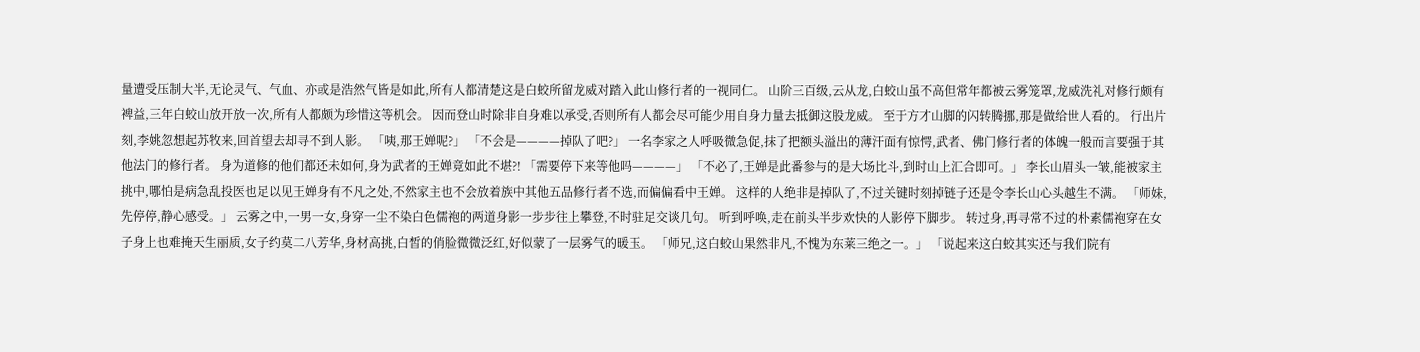量遭受压制大半,无论灵气、气血、亦或是浩然气皆是如此,所有人都清楚这是白蛟所留龙威对踏入此山修行者的一视同仁。 山阶三百级,云从龙,白蛟山虽不高但常年都被云雾笼罩,龙威洗礼对修行颇有裨益,三年白蛟山放开放一次,所有人都颇为珍惜这等机会。 因而登山时除非自身难以承受,否则所有人都会尽可能少用自身力量去抵御这股龙威。 至于方才山脚的闪转腾挪,那是做给世人看的。 行出片刻,李姚忽想起苏牧来,回首望去却寻不到人影。 「咦,那王婵呢?」 「不会是————掉队了吧?」 一名李家之人呼吸微急促,抹了把额头溢出的薄汗面有惊愕,武者、佛门修行者的体魄一般而言要强于其他法门的修行者。 身为道修的他们都还未如何,身为武者的王婵竟如此不堪?! 「需要停下来等他吗————」 「不必了,王婵是此番参与的是大场比斗,到时山上汇合即可。」 李长山眉头一皱,能被家主挑中,哪怕是病急乱投医也足以见王婵身有不凡之处,不然家主也不会放着族中其他五品修行者不选,而偏偏看中王婵。 这样的人绝非是掉队了,不过关键时刻掉链子还是令李长山心头越生不满。 「师妹,先停停,静心感受。」 云雾之中,一男一女,身穿一尘不染白色儒袍的两道身影一步步往上攀登,不时驻足交谈几句。 听到呼唤,走在前头半步欢快的人影停下脚步。 转过身,再寻常不过的朴素儒袍穿在女子身上也难掩天生丽质,女子约莫二八芳华,身材高挑,白皙的俏脸微微泛红,好似蒙了一层雾气的暖玉。 「师兄,这白蛟山果然非凡,不愧为东莱三绝之一。」 「说起来这白蛟其实还与我们院有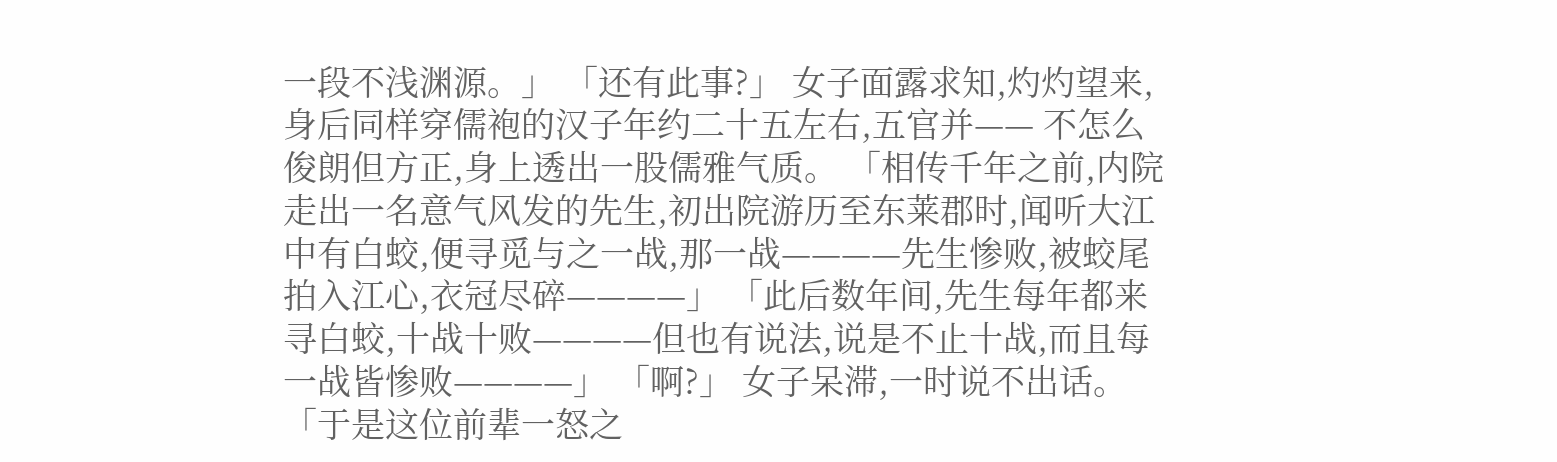一段不浅渊源。」 「还有此事?」 女子面露求知,灼灼望来,身后同样穿儒袍的汉子年约二十五左右,五官并—— 不怎么俊朗但方正,身上透出一股儒雅气质。 「相传千年之前,内院走出一名意气风发的先生,初出院游历至东莱郡时,闻听大江中有白蛟,便寻觅与之一战,那一战————先生惨败,被蛟尾拍入江心,衣冠尽碎————」 「此后数年间,先生每年都来寻白蛟,十战十败————但也有说法,说是不止十战,而且每一战皆惨败————」 「啊?」 女子呆滞,一时说不出话。 「于是这位前辈一怒之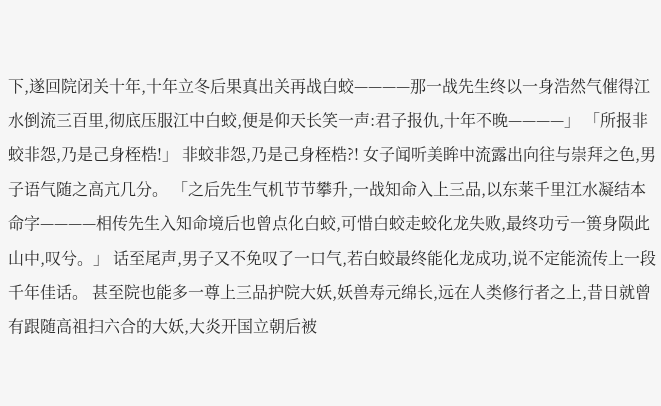下,遂回院闭关十年,十年立冬后果真出关再战白蛟————那一战先生终以一身浩然气催得江水倒流三百里,彻底压服江中白蛟,便是仰天长笑一声:君子报仇,十年不晚————」 「所报非蛟非怨,乃是己身桎梏!」 非蛟非怨,乃是己身桎梏?! 女子闻听美眸中流露出向往与崇拜之色,男子语气随之高亢几分。 「之后先生气机节节攀升,一战知命入上三品,以东莱千里江水凝结本命字————相传先生入知命境后也曾点化白蛟,可惜白蛟走蛟化龙失败,最终功亏一篑身陨此山中,叹兮。」 话至尾声,男子又不免叹了一口气,若白蛟最终能化龙成功,说不定能流传上一段千年佳话。 甚至院也能多一尊上三品护院大妖,妖兽寿元绵长,远在人类修行者之上,昔日就曾有跟随高祖扫六合的大妖,大炎开国立朝后被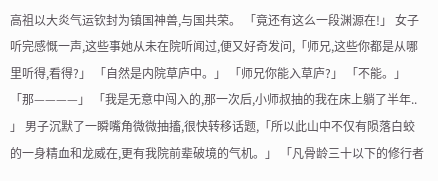高祖以大炎气运钦封为镇国神兽,与国共荣。 「竟还有这么一段渊源在!」 女子听完感慨一声,这些事她从未在院听闻过,便又好奇发问,「师兄,这些你都是从哪里听得,看得?」 「自然是内院草庐中。」 「师兄你能入草庐?」 「不能。」 「那————」 「我是无意中闯入的,那一次后,小师叔抽的我在床上躺了半年.. 」 男子沉默了一瞬嘴角微微抽搐,很快转移话题,「所以此山中不仅有陨落白蛟的一身精血和龙威在,更有我院前辈破境的气机。」 「凡骨龄三十以下的修行者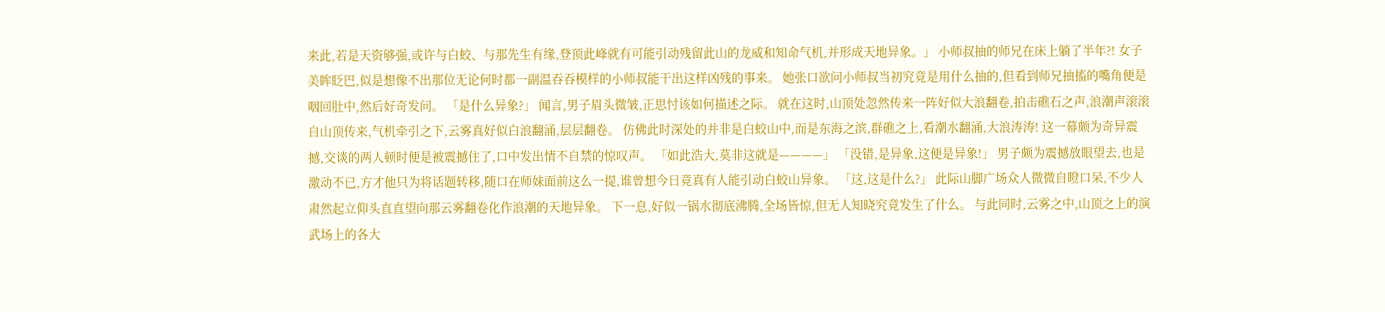来此,若是天资够强,或许与白蛟、与那先生有缘,登顶此峰就有可能引动残留此山的龙威和知命气机,并形成天地异象。」 小师叔抽的师兄在床上躺了半年?! 女子美眸眨巴,似是想像不出那位无论何时都一副温吞吞模样的小师叔能干出这样凶残的事来。 她张口欲问小师叔当初究竟是用什么抽的,但看到师兄抽搐的嘴角便是咽回肚中,然后好奇发问。 「是什么异象?」 闻言,男子眉头微皱,正思忖该如何描述之际。 就在这时,山顶处忽然传来一阵好似大浪翻卷,拍击礁石之声,浪潮声滚滚自山顶传来,气机牵引之下,云雾真好似白浪翻涌,层层翻卷。 仿佛此时深处的并非是白蛟山中,而是东海之滨,群礁之上,看潮水翻涌,大浪涛涛! 这一幕颇为奇异震撼,交谈的两人顿时便是被震撼住了,口中发出情不自禁的惊叹声。 「如此浩大,莫非这就是————」 「没错,是异象,这便是异象!」 男子颇为震撼放眼望去,也是激动不已,方才他只为将话题转移,随口在师妹面前这么一提,谁曾想今日竟真有人能引动白蛟山异象。 「这,这是什么?」 此际山脚广场众人微微自瞪口呆,不少人肃然起立仰头直直望向那云雾翻卷化作浪潮的天地异象。 下一息,好似一锅水彻底沸腾,全场皆惊,但无人知晓究竟发生了什么。 与此同时,云雾之中,山顶之上的演武场上的各大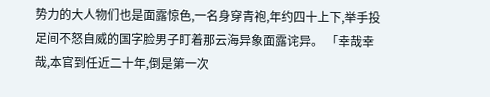势力的大人物们也是面露惊色,一名身穿青袍,年约四十上下,举手投足间不怒自威的国字脸男子盯着那云海异象面露诧异。 「幸哉幸哉,本官到任近二十年,倒是第一次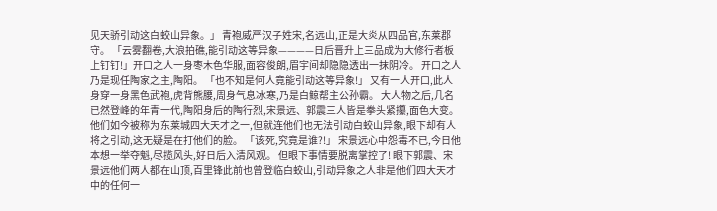见天骄引动这白蛟山异象。」 青袍威严汉子姓宋,名远山,正是大炎从四品官,东莱郡守。 「云雾翻卷,大浪拍礁,能引动这等异象————日后晋升上三品成为大修行者板上钉钉!」开口之人一身枣木色华服,面容俊朗,眉宇间却隐隐透出一抹阴冷。 开口之人乃是现任陶家之主,陶阳。 「也不知是何人竟能引动这等异象!」 又有一人开口,此人身穿一身黑色武袍,虎背熊腰,周身气息冰寒,乃是白鲸帮主公孙霸。 大人物之后,几名已然登峰的年青一代,陶阳身后的陶行烈,宋景远、郭震三人皆是拳头紧攥,面色大变。 他们如今被称为东莱城四大天才之一,但就连他们也无法引动白蛟山异象,眼下却有人将之引动,这无疑是在打他们的脸。 「该死,究竟是谁?!」 宋景远心中怨毒不已,今日他本想一举夺魁,尽揽风头,好日后入清风观。 但眼下事情要脱离掌控了! 眼下郭震、宋景远他们两人都在山顶,百里锋此前也曾登临白蛟山,引动异象之人非是他们四大天才中的任何一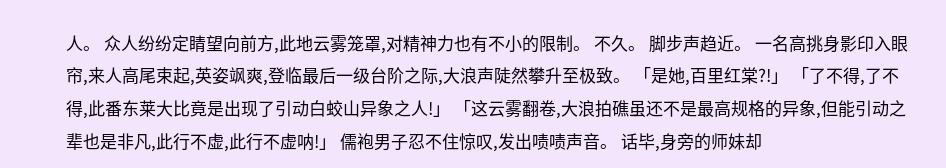人。 众人纷纷定睛望向前方,此地云雾笼罩,对精神力也有不小的限制。 不久。 脚步声趋近。 一名高挑身影印入眼帘,来人高尾束起,英姿飒爽,登临最后一级台阶之际,大浪声陡然攀升至极致。 「是她,百里红棠?!」 「了不得,了不得,此番东莱大比竟是出现了引动白蛟山异象之人!」 「这云雾翻卷,大浪拍礁虽还不是最高规格的异象,但能引动之辈也是非凡,此行不虚,此行不虚呐!」 儒袍男子忍不住惊叹,发出啧啧声音。 话毕,身旁的师妹却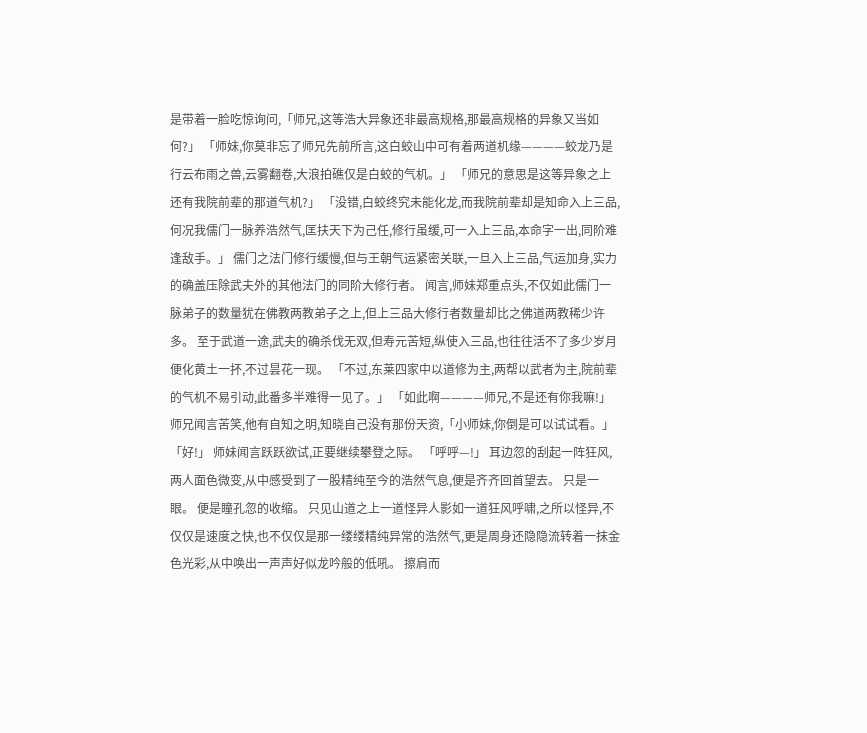是带着一脸吃惊询问,「师兄,这等浩大异象还非最高规格,那最高规格的异象又当如何?」 「师妹,你莫非忘了师兄先前所言,这白蛟山中可有着两道机缘————蛟龙乃是行云布雨之兽,云雾翻卷,大浪拍礁仅是白蛟的气机。」 「师兄的意思是这等异象之上还有我院前辈的那道气机?」 「没错,白蛟终究未能化龙,而我院前辈却是知命入上三品,何况我儒门一脉养浩然气,匡扶天下为己任,修行虽缓,可一入上三品,本命字一出,同阶难逢敌手。」 儒门之法门修行缓慢,但与王朝气运紧密关联,一旦入上三品,气运加身,实力的确盖压除武夫外的其他法门的同阶大修行者。 闻言,师妹郑重点头,不仅如此儒门一脉弟子的数量犹在佛教两教弟子之上,但上三品大修行者数量却比之佛道两教稀少许多。 至于武道一途,武夫的确杀伐无双,但寿元苦短,纵使入三品,也往往活不了多少岁月便化黄土一抔,不过昙花一现。 「不过,东莱四家中以道修为主,两帮以武者为主,院前辈的气机不易引动,此番多半难得一见了。」 「如此啊————师兄,不是还有你我嘛!」 师兄闻言苦笑,他有自知之明,知晓自己没有那份天资,「小师妹,你倒是可以试试看。」 「好!」 师妹闻言跃跃欲试,正要继续攀登之际。 「呼呼—!」 耳边忽的刮起一阵狂风,两人面色微变,从中感受到了一股精纯至今的浩然气息,便是齐齐回首望去。 只是一眼。 便是瞳孔忽的收缩。 只见山道之上一道怪异人影如一道狂风呼啸,之所以怪异,不仅仅是速度之快,也不仅仅是那一缕缕精纯异常的浩然气,更是周身还隐隐流转着一抹金色光彩,从中唤出一声声好似龙吟般的低吼。 擦肩而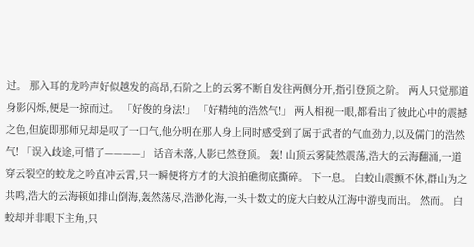过。 那入耳的龙吟声好似越发的高昂,石阶之上的云雾不断自发往两侧分开,指引登顶之阶。 两人只觉那道身影闪烁,便是一掠而过。 「好俊的身法!」 「好精纯的浩然气!」 两人相视一眼,都看出了彼此心中的震撼之色,但旋即那师兄却是叹了一口气,他分明在那人身上同时感受到了属于武者的气血劲力,以及儒门的浩然气! 「误入歧途,可惜了————」 话音未落,人影已然登顶。 轰! 山顶云雾陡然震荡,浩大的云海翻涌,一道穿云裂空的蛟龙之吟直冲云霄,只一瞬便将方才的大浪拍礁彻底撕碎。 下一息。 白蛟山震颤不休,群山为之共鸣,浩大的云海顿如排山倒海,轰然荡尽,浩渺化海,一头十数丈的庞大白蛟从江海中游曳而出。 然而。 白蛟却并非眼下主角,只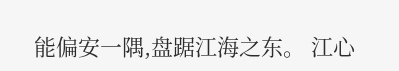能偏安一隅,盘踞江海之东。 江心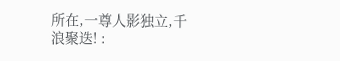所在,一尊人影独立,千浪聚迭! :